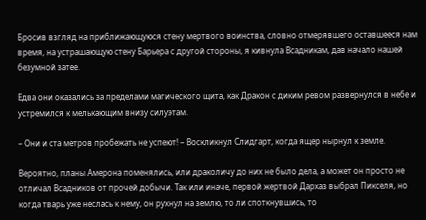Бросив взгляд на приближающуюся стену мертвого воинства, словно отмерявшего оставшееся нам время, на устрашающую стену Барьера с другой стороны, я кивнула Всадникам, дав начало нашей безумной затее.

Едва они оказались за пределами магического щита, как Дракон с диким ревом развернулся в небе и устремился к мелькающим внизу силуэтам.

– Они и ста метров пробежать не успеют! – Воскликнул Слидгарт, когда ящер нырнул к земле.

Вероятно, планы Амерона поменялись, или драколичу до них не было дела, а может он просто не отличал Всадников от прочей добычи. Так или иначе, первой жертвой Дархаз выбрал Пикселя, но когда тварь уже неслась к нему, он рухнул на землю, то ли споткнувшись, то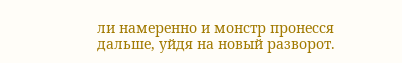ли намеренно и монстр пронесся дальше, уйдя на новый разворот.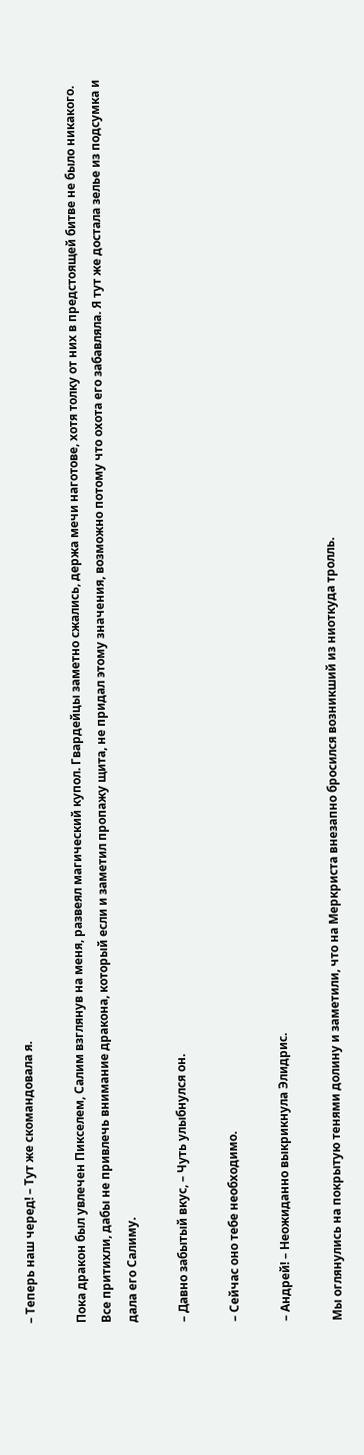– Теперь наш черед! – Тут же скомандовала я.

Пока дракон был увлечен Пикселем, Салим взглянув на меня, развеял магический купол. Гвардейцы заметно сжались, держа мечи наготове, хотя толку от них в предстоящей битве не было никакого. Все притихли, дабы не привлечь внимание дракона, который если и заметил пропажу щита, не придал этому значения, возможно потому что охота его забавляла. Я тут же достала зелье из подсумка и дала его Салиму.

– Давно забытый вкус, – Чуть улыбнулся он.

– Сейчас оно тебе необходимо.

– Андрей! – Неожиданно выкрикнула Элидрис.

Мы оглянулись на покрытую тенями долину и заметили, что на Меркриста внезапно бросился возникший из ниоткуда тролль.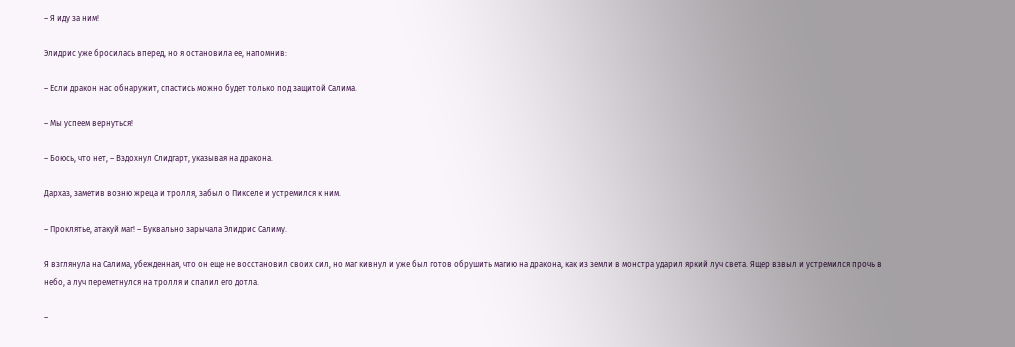– Я иду за ним!

Элидрис уже бросилась вперед, но я остановила ее, напомнив:

– Если дракон нас обнаружит, спастись можно будет только под защитой Салима.

– Мы успеем вернуться!

– Боюсь, что нет, – Вздохнул Слидгарт, указывая на дракона.

Дархаз, заметив возню жреца и тролля, забыл о Пикселе и устремился к ним.

– Проклятье, атакуй маг! – Буквально зарычала Элидрис Салиму.

Я взглянула на Салима, убежденная, что он еще не восстановил своих сил, но маг кивнул и уже был готов обрушить магию на дракона, как из земли в монстра ударил яркий луч света. Ящер взвыл и устремился прочь в небо, а луч переметнулся на тролля и спалил его дотла.

–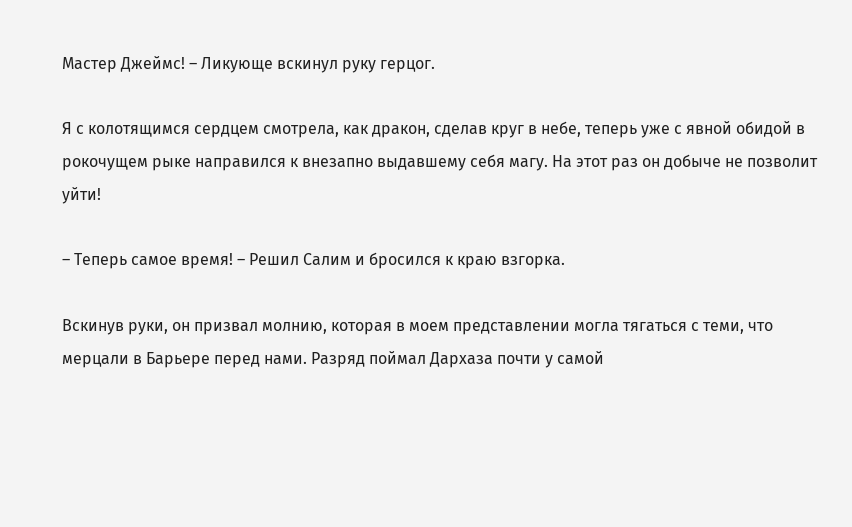Мастер Джеймс! – Ликующе вскинул руку герцог.

Я с колотящимся сердцем смотрела, как дракон, сделав круг в небе, теперь уже с явной обидой в рокочущем рыке направился к внезапно выдавшему себя магу. На этот раз он добыче не позволит уйти!

– Теперь самое время! – Решил Салим и бросился к краю взгорка.

Вскинув руки, он призвал молнию, которая в моем представлении могла тягаться с теми, что мерцали в Барьере перед нами. Разряд поймал Дархаза почти у самой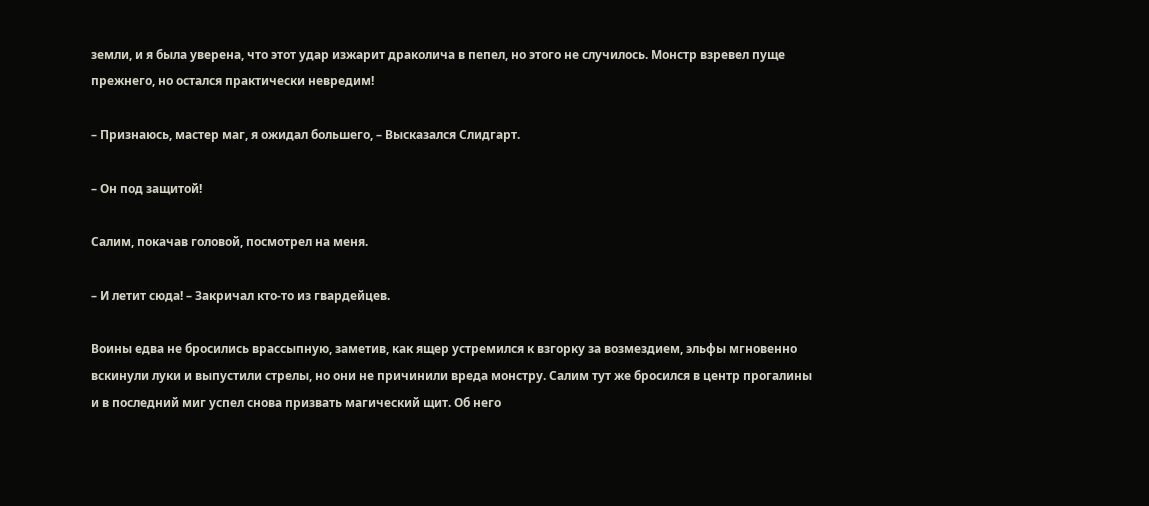земли, и я была уверена, что этот удар изжарит драколича в пепел, но этого не случилось. Монстр взревел пуще прежнего, но остался практически невредим!

– Признаюсь, мастер маг, я ожидал большего, – Высказался Слидгарт.

– Он под защитой!

Салим, покачав головой, посмотрел на меня.

– И летит сюда! – Закричал кто-то из гвардейцев.

Воины едва не бросились врассыпную, заметив, как ящер устремился к взгорку за возмездием, эльфы мгновенно вскинули луки и выпустили стрелы, но они не причинили вреда монстру. Салим тут же бросился в центр прогалины и в последний миг успел снова призвать магический щит. Об него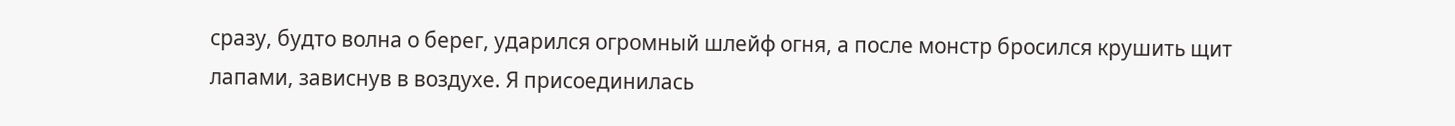сразу, будто волна о берег, ударился огромный шлейф огня, а после монстр бросился крушить щит лапами, зависнув в воздухе. Я присоединилась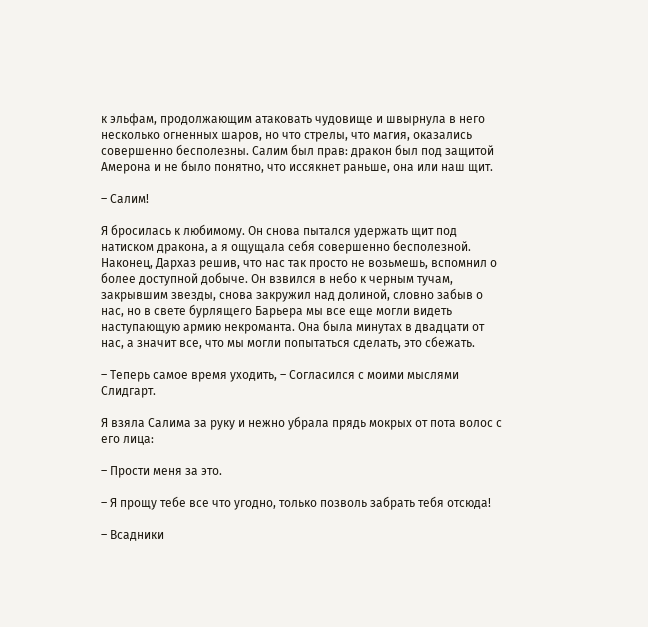к эльфам, продолжающим атаковать чудовище и швырнула в него несколько огненных шаров, но что стрелы, что магия, оказались совершенно бесполезны. Салим был прав: дракон был под защитой Амерона и не было понятно, что иссякнет раньше, она или наш щит.

– Салим!

Я бросилась к любимому. Он снова пытался удержать щит под натиском дракона, а я ощущала себя совершенно бесполезной. Наконец, Дархаз решив, что нас так просто не возьмешь, вспомнил о более доступной добыче. Он взвился в небо к черным тучам, закрывшим звезды, снова закружил над долиной, словно забыв о нас, но в свете бурлящего Барьера мы все еще могли видеть наступающую армию некроманта. Она была минутах в двадцати от нас, а значит все, что мы могли попытаться сделать, это сбежать.

– Теперь самое время уходить, – Согласился с моими мыслями Слидгарт.

Я взяла Салима за руку и нежно убрала прядь мокрых от пота волос с его лица:

– Прости меня за это.

– Я прощу тебе все что угодно, только позволь забрать тебя отсюда!

– Всадники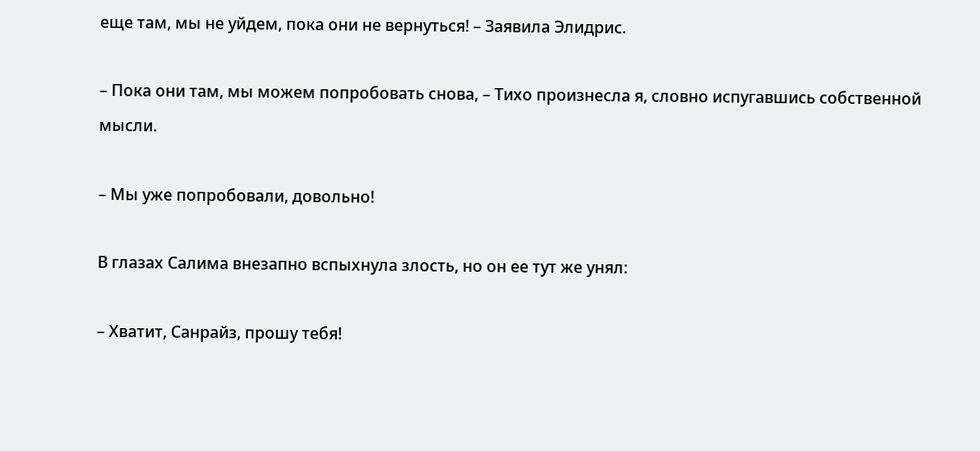еще там, мы не уйдем, пока они не вернуться! – Заявила Элидрис.

– Пока они там, мы можем попробовать снова, – Тихо произнесла я, словно испугавшись собственной мысли.

– Мы уже попробовали, довольно!

В глазах Салима внезапно вспыхнула злость, но он ее тут же унял:

– Хватит, Санрайз, прошу тебя!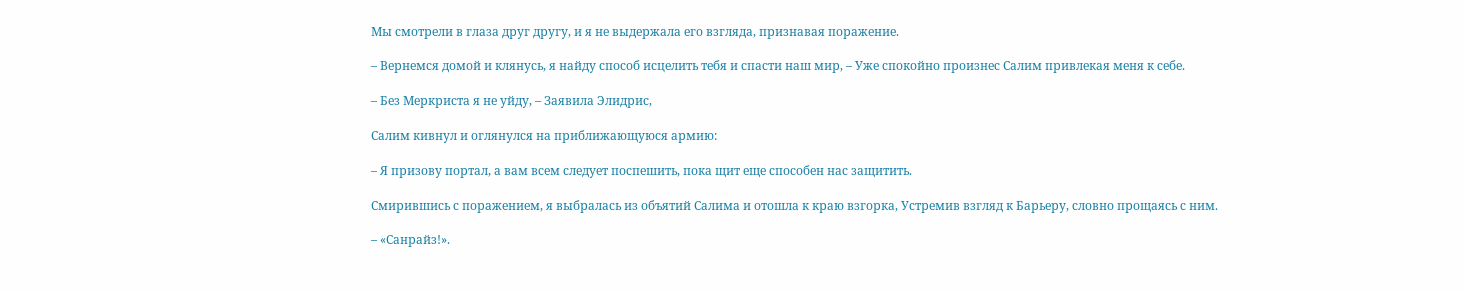Мы смотрели в глаза друг другу, и я не выдержала его взгляда, признавая поражение.

– Вернемся домой и клянусь, я найду способ исцелить тебя и спасти наш мир, – Уже спокойно произнес Салим привлекая меня к себе.

– Без Меркриста я не уйду, – Заявила Элидрис,

Салим кивнул и оглянулся на приближающуюся армию:

– Я призову портал, а вам всем следует поспешить, пока щит еще способен нас защитить.

Смирившись с поражением, я выбралась из объятий Салима и отошла к краю взгорка, Устремив взгляд к Барьеру, словно прощаясь с ним.

– «Санрайз!».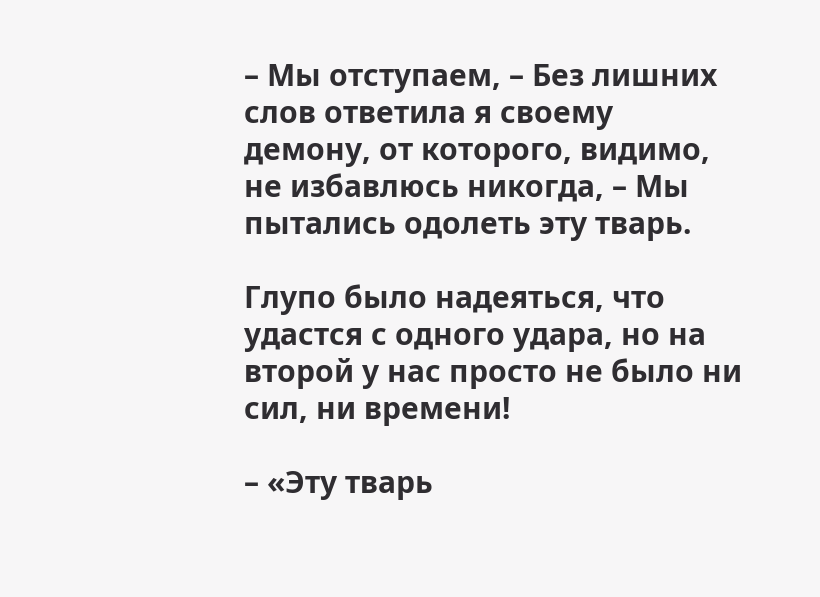– Мы отступаем, – Без лишних слов ответила я своему демону, от которого, видимо, не избавлюсь никогда, – Мы пытались одолеть эту тварь.

Глупо было надеяться, что удастся с одного удара, но на второй у нас просто не было ни сил, ни времени!

– «Эту тварь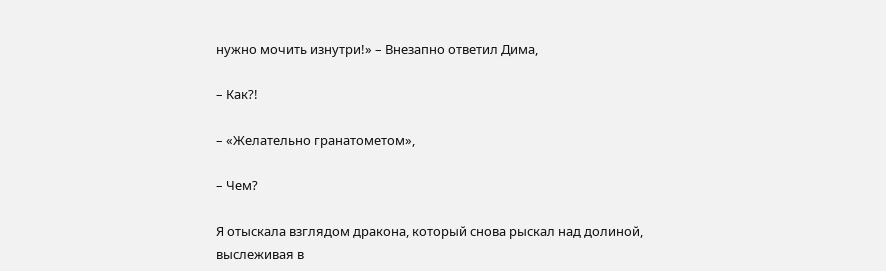нужно мочить изнутри!» – Внезапно ответил Дима,

– Как?!

– «Желательно гранатометом»,

– Чем?

Я отыскала взглядом дракона, который снова рыскал над долиной, выслеживая в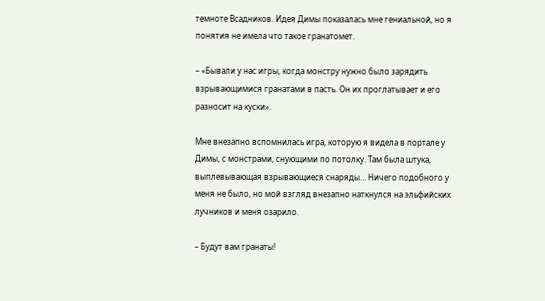темноте Всадников. Идея Димы показалась мне гениальной, но я понятия не имела что такое гранатомет.

– «Бывали у нас игры, когда монстру нужно было зарядить взрывающимися гранатами в пасть. Он их проглатывает и его разносит на куски».

Мне внезапно вспомнилась игра, которую я видела в портале у Димы, с монстрами, снующими по потолку. Там была штука, выплевывающая взрывающиеся снаряды… Ничего подобного у меня не было, но мой взгляд внезапно наткнулся на эльфийских лучников и меня озарило.

– Будут вам гранаты!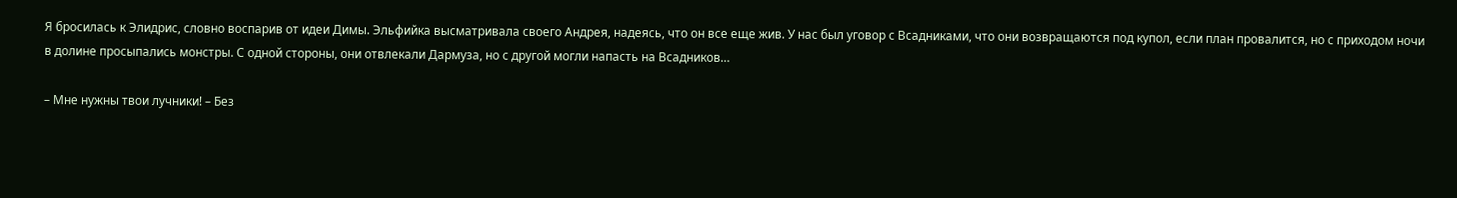Я бросилась к Элидрис, словно воспарив от идеи Димы. Эльфийка высматривала своего Андрея, надеясь, что он все еще жив. У нас был уговор с Всадниками, что они возвращаются под купол, если план провалится, но с приходом ночи в долине просыпались монстры. С одной стороны, они отвлекали Дармуза, но с другой могли напасть на Всадников…

– Мне нужны твои лучники! – Без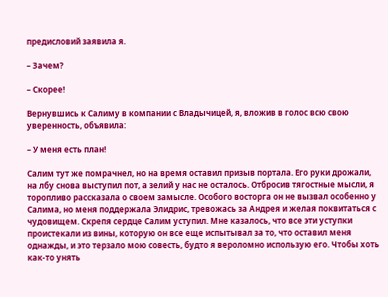предисловий заявила я.

– Зачем?

– Скорее!

Вернувшись к Салиму в компании с Владычицей, я, вложив в голос всю свою уверенность, объявила:

– У меня есть план!

Салим тут же помрачнел, но на время оставил призыв портала. Его руки дрожали, на лбу снова выступил пот, а зелий у нас не осталось. Отбросив тягостные мысли, я торопливо рассказала о своем замысле. Особого восторга он не вызвал особенно у Салима, но меня поддержала Элидрис, тревожась за Андрея и желая поквитаться с чудовищем. Скрепя сердце Салим уступил. Мне казалось, что все эти уступки проистекали из вины, которую он все еще испытывал за то, что оставил меня однажды, и это терзало мою совесть, будто я вероломно использую его. Чтобы хоть как-то унять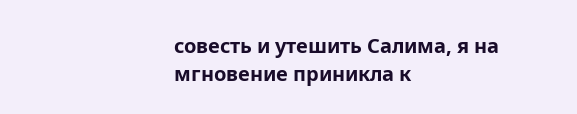совесть и утешить Салима, я на мгновение приникла к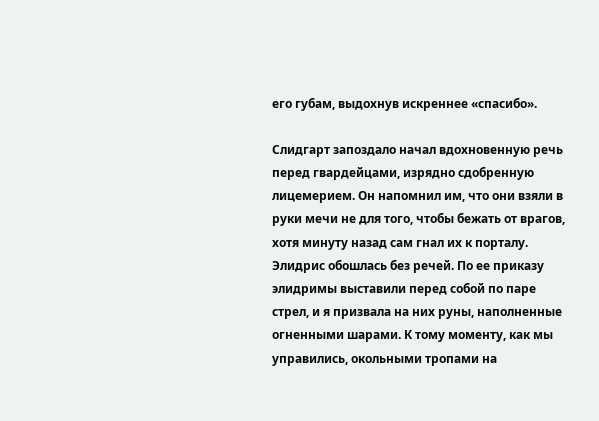его губам, выдохнув искреннее «спасибо».

Слидгарт запоздало начал вдохновенную речь перед гвардейцами, изрядно сдобренную лицемерием. Он напомнил им, что они взяли в руки мечи не для того, чтобы бежать от врагов, хотя минуту назад сам гнал их к порталу. Элидрис обошлась без речей. По ее приказу элидримы выставили перед собой по паре стрел, и я призвала на них руны, наполненные огненными шарами. К тому моменту, как мы управились, окольными тропами на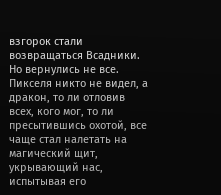взгорок стали возвращаться Всадники. Но вернулись не все. Пикселя никто не видел, а дракон, то ли отловив всех, кого мог, то ли пресытившись охотой, все чаще стал налетать на магический щит, укрывающий нас, испытывая его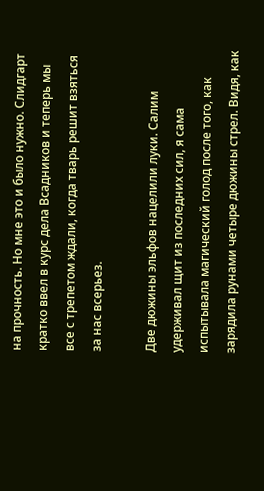на прочность. Но мне это и было нужно. Слидгарт кратко ввел в курс дела Всадников и теперь мы все с трепетом ждали, когда тварь решит взяться за нас всерьез.

Две дюжины эльфов нацелили луки. Салим удерживал щит из последних сил, я сама испытывала магический голод после того, как зарядила рунами четыре дюжины стрел. Видя, как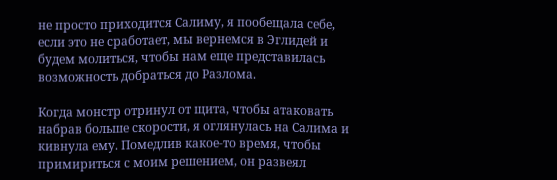не просто приходится Салиму, я пообещала себе, если это не сработает, мы вернемся в Эглидей и будем молиться, чтобы нам еще представилась возможность добраться до Разлома.

Когда монстр отринул от щита, чтобы атаковать набрав больше скорости, я оглянулась на Салима и кивнула ему. Помедлив какое-то время, чтобы примириться с моим решением, он развеял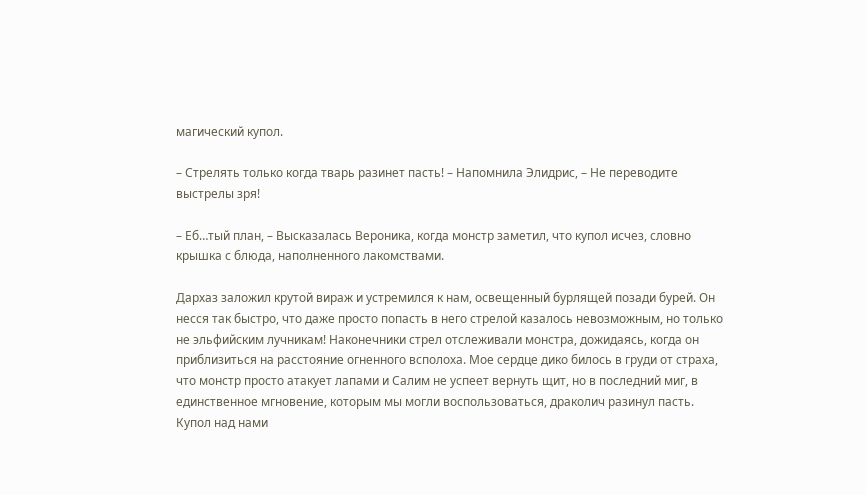магический купол.

– Стрелять только когда тварь разинет пасть! – Напомнила Элидрис, – Не переводите выстрелы зря!

– Еб…тый план, – Высказалась Вероника, когда монстр заметил, что купол исчез, словно крышка с блюда, наполненного лакомствами.

Дархаз заложил крутой вираж и устремился к нам, освещенный бурлящей позади бурей. Он несся так быстро, что даже просто попасть в него стрелой казалось невозможным, но только не эльфийским лучникам! Наконечники стрел отслеживали монстра, дожидаясь, когда он приблизиться на расстояние огненного всполоха. Мое сердце дико билось в груди от страха, что монстр просто атакует лапами и Салим не успеет вернуть щит, но в последний миг, в единственное мгновение, которым мы могли воспользоваться, драколич разинул пасть. Купол над нами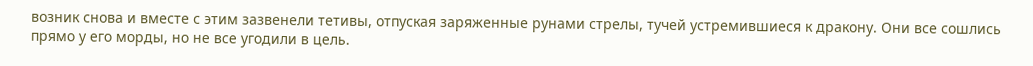возник снова и вместе с этим зазвенели тетивы, отпуская заряженные рунами стрелы, тучей устремившиеся к дракону. Они все сошлись прямо у его морды, но не все угодили в цель.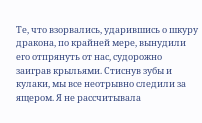Те, что взорвались, ударившись о шкуру дракона, по крайней мере, вынудили его отпрянуть от нас, судорожно заиграв крыльями. Стиснув зубы и кулаки, мы все неотрывно следили за ящером. Я не рассчитывала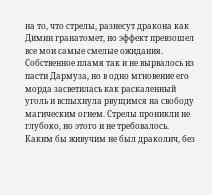на то, что стрелы, разнесут дракона как Димин гранатомет, но эффект превзошел все мои самые смелые ожидания. Собственное пламя так и не вырвалось из пасти Дармуза, но в одно мгновение его морда засветилась как раскаленный уголь и вспыхнула рвущимся на свободу магическим огнем. Стрелы проникли не глубоко, но этого и не требовалось. Каким бы живучим не был драколич, без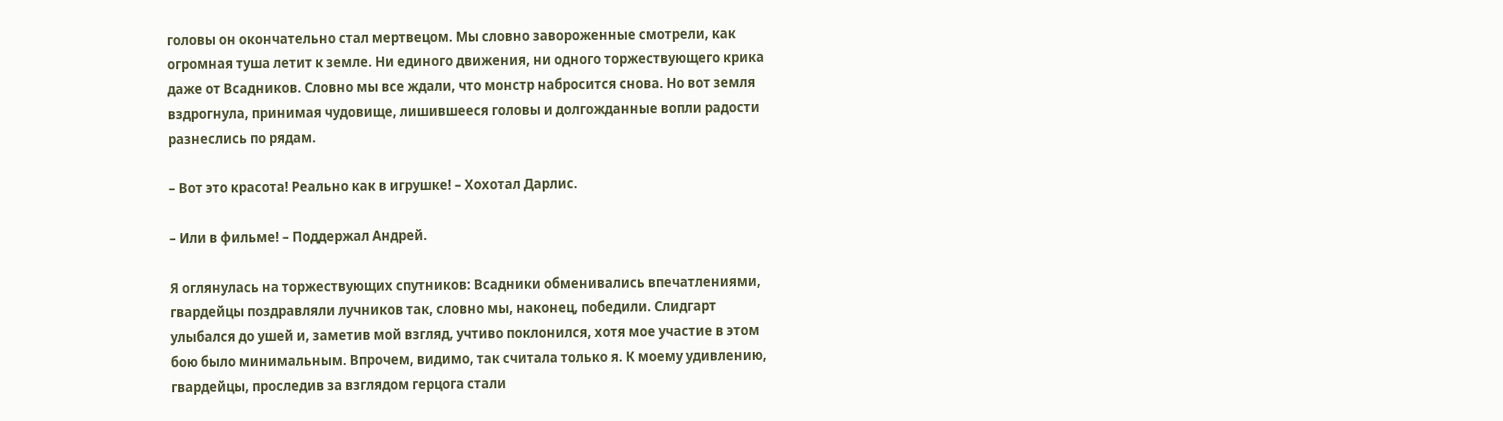головы он окончательно стал мертвецом. Мы словно завороженные смотрели, как огромная туша летит к земле. Ни единого движения, ни одного торжествующего крика даже от Всадников. Словно мы все ждали, что монстр набросится снова. Но вот земля вздрогнула, принимая чудовище, лишившееся головы и долгожданные вопли радости разнеслись по рядам.

– Вот это красота! Реально как в игрушке! – Хохотал Дарлис.

– Или в фильме! – Поддержал Андрей.

Я оглянулась на торжествующих спутников: Всадники обменивались впечатлениями, гвардейцы поздравляли лучников так, словно мы, наконец, победили. Слидгарт улыбался до ушей и, заметив мой взгляд, учтиво поклонился, хотя мое участие в этом бою было минимальным. Впрочем, видимо, так считала только я. К моему удивлению, гвардейцы, проследив за взглядом герцога стали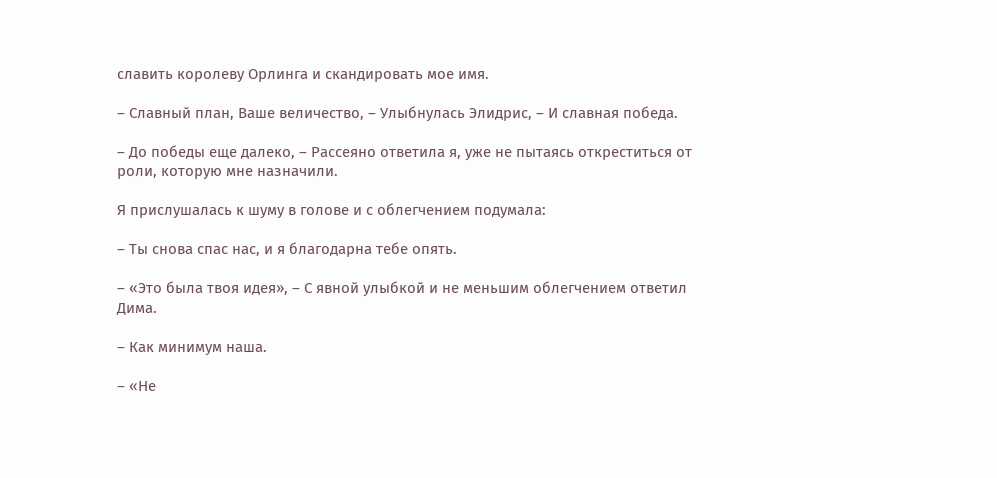славить королеву Орлинга и скандировать мое имя.

– Славный план, Ваше величество, – Улыбнулась Элидрис, – И славная победа.

– До победы еще далеко, – Рассеяно ответила я, уже не пытаясь откреститься от роли, которую мне назначили.

Я прислушалась к шуму в голове и с облегчением подумала:

– Ты снова спас нас, и я благодарна тебе опять.

– «Это была твоя идея», – С явной улыбкой и не меньшим облегчением ответил Дима.

– Как минимум наша.

– «Не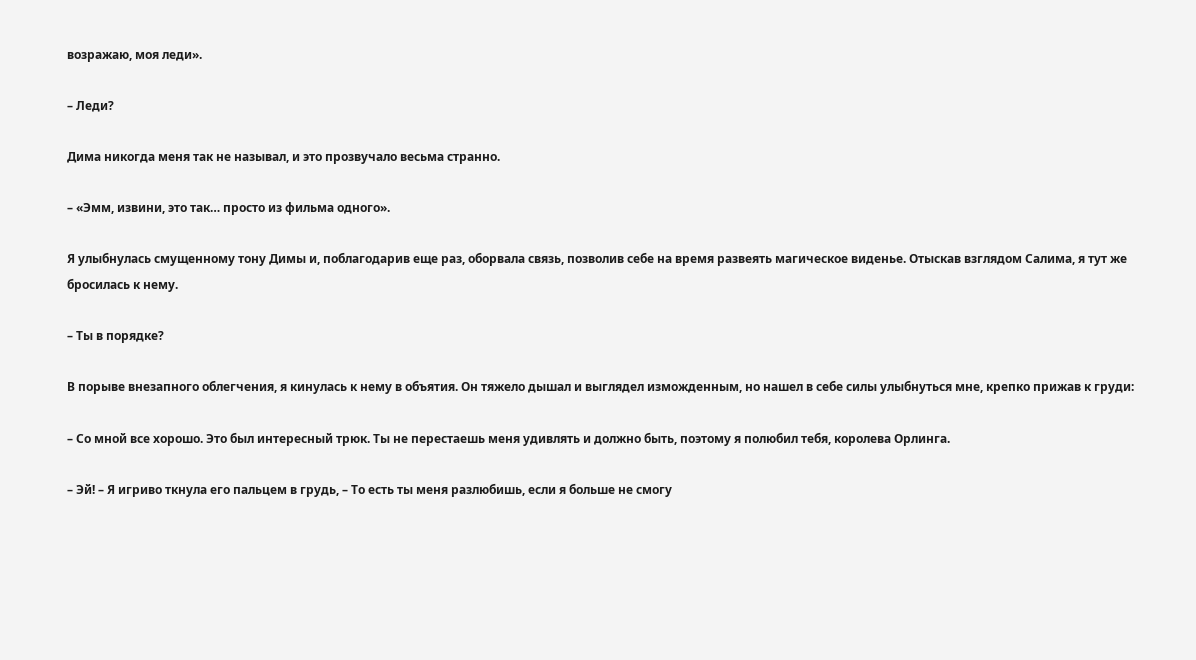возражаю, моя леди».

– Леди?

Дима никогда меня так не называл, и это прозвучало весьма странно.

– «Эмм, извини, это так… просто из фильма одного».

Я улыбнулась смущенному тону Димы и, поблагодарив еще раз, оборвала связь, позволив себе на время развеять магическое виденье. Отыскав взглядом Салима, я тут же бросилась к нему.

– Ты в порядке?

В порыве внезапного облегчения, я кинулась к нему в объятия. Он тяжело дышал и выглядел изможденным, но нашел в себе силы улыбнуться мне, крепко прижав к груди:

– Со мной все хорошо. Это был интересный трюк. Ты не перестаешь меня удивлять и должно быть, поэтому я полюбил тебя, королева Орлинга.

– Эй! – Я игриво ткнула его пальцем в грудь, – То есть ты меня разлюбишь, если я больше не смогу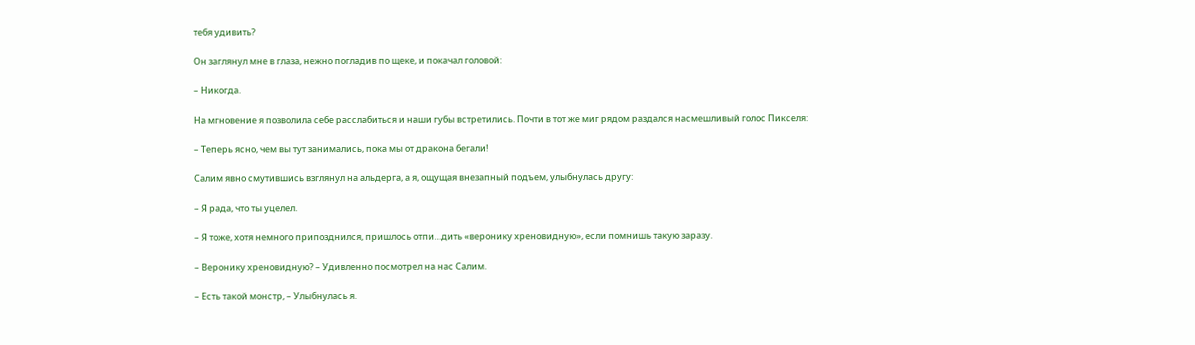тебя удивить?

Он заглянул мне в глаза, нежно погладив по щеке, и покачал головой:

– Никогда.

На мгновение я позволила себе расслабиться и наши губы встретились. Почти в тот же миг рядом раздался насмешливый голос Пикселя:

– Теперь ясно, чем вы тут занимались, пока мы от дракона бегали!

Салим явно смутившись взглянул на альдерга, а я, ощущая внезапный подъем, улыбнулась другу:

– Я рада, что ты уцелел.

– Я тоже, хотя немного припозднился, пришлось отпи…дить «веронику хреновидную», если помнишь такую заразу.

– Веронику хреновидную? – Удивленно посмотрел на нас Салим.

– Есть такой монстр, – Улыбнулась я.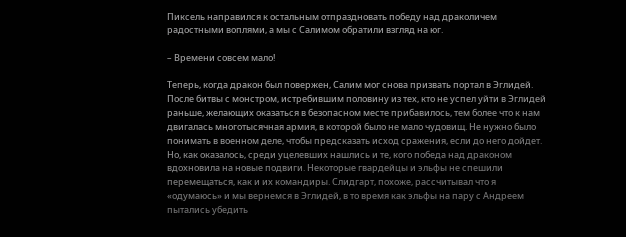Пиксель направился к остальным отпраздновать победу над драколичем радостными воплями, а мы с Салимом обратили взгляд на юг.

– Времени совсем мало!

Теперь, когда дракон был повержен, Салим мог снова призвать портал в Эглидей. После битвы с монстром, истребившим половину из тех, кто не успел уйти в Эглидей раньше, желающих оказаться в безопасном месте прибавилось, тем более что к нам двигалась многотысячная армия, в которой было не мало чудовищ. Не нужно было понимать в военном деле, чтобы предсказать исход сражения, если до него дойдет. Но, как оказалось, среди уцелевших нашлись и те, кого победа над драконом вдохновила на новые подвиги. Некоторые гвардейцы и эльфы не спешили перемещаться, как и их командиры. Слидгарт, похоже, рассчитывал что я «одумаюсь» и мы вернемся в Эглидей, в то время как эльфы на пару с Андреем пытались убедить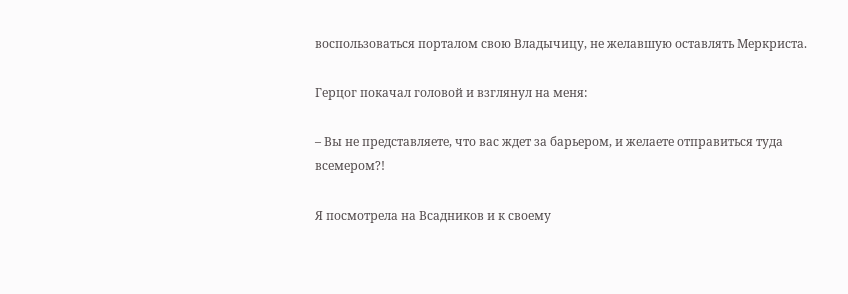воспользоваться порталом свою Владычицу, не желавшую оставлять Меркриста.

Герцог покачал головой и взглянул на меня:

– Вы не представляете, что вас ждет за барьером, и желаете отправиться туда всемером?!

Я посмотрела на Всадников и к своему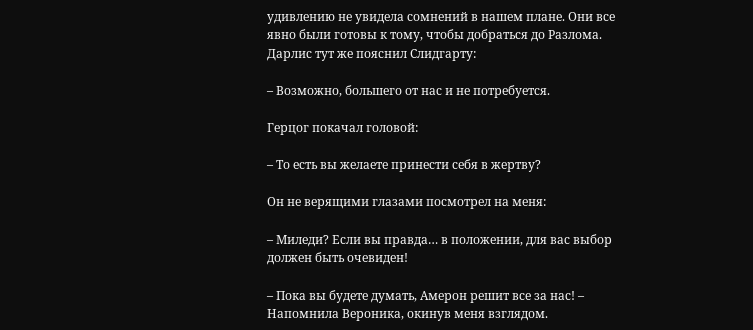удивлению не увидела сомнений в нашем плане. Они все явно были готовы к тому, чтобы добраться до Разлома. Дарлис тут же пояснил Слидгарту:

– Возможно, большего от нас и не потребуется.

Герцог покачал головой:

– То есть вы желаете принести себя в жертву?

Он не верящими глазами посмотрел на меня:

– Миледи? Если вы правда… в положении, для вас выбор должен быть очевиден!

– Пока вы будете думать, Амерон решит все за нас! – Напомнила Вероника, окинув меня взглядом.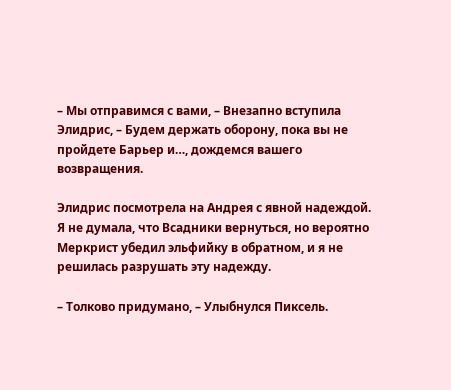– Мы отправимся с вами, – Внезапно вступила Элидрис, – Будем держать оборону, пока вы не пройдете Барьер и…, дождемся вашего возвращения.

Элидрис посмотрела на Андрея с явной надеждой. Я не думала, что Всадники вернуться, но вероятно Меркрист убедил эльфийку в обратном, и я не решилась разрушать эту надежду.

– Толково придумано, – Улыбнулся Пиксель.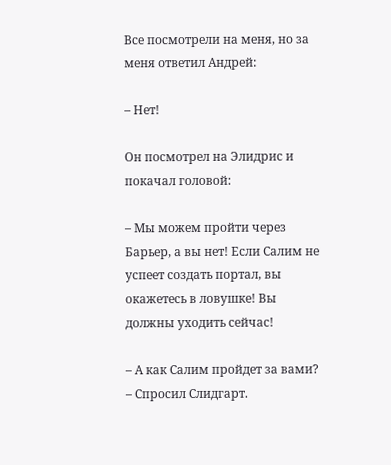Все посмотрели на меня, но за меня ответил Андрей:

– Нет!

Он посмотрел на Элидрис и покачал головой:

– Мы можем пройти через Барьер, а вы нет! Если Салим не успеет создать портал, вы окажетесь в ловушке! Вы должны уходить сейчас!

– А как Салим пройдет за вами? – Спросил Слидгарт.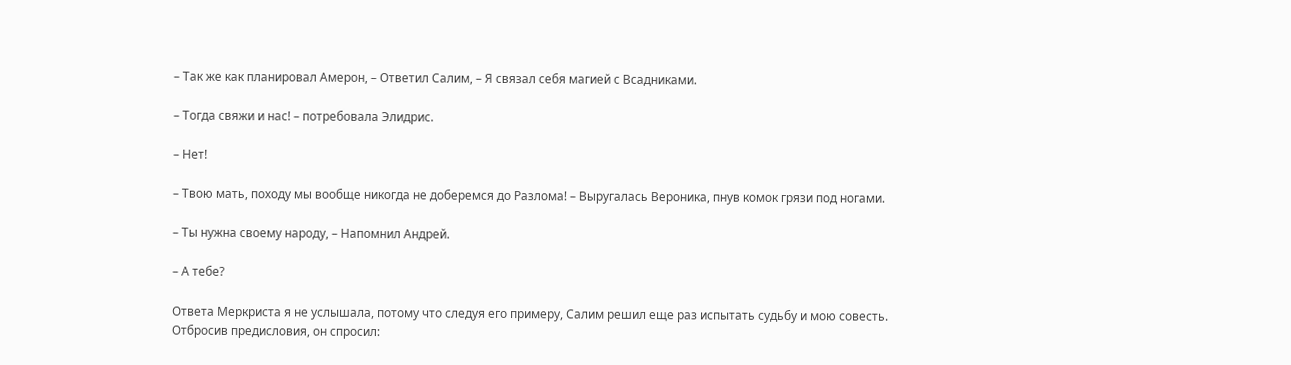– Так же как планировал Амерон, – Ответил Салим, – Я связал себя магией с Всадниками.

– Тогда свяжи и нас! – потребовала Элидрис.

– Нет!

– Твою мать, походу мы вообще никогда не доберемся до Разлома! – Выругалась Вероника, пнув комок грязи под ногами.

– Ты нужна своему народу, – Напомнил Андрей.

– А тебе?

Ответа Меркриста я не услышала, потому что следуя его примеру, Салим решил еще раз испытать судьбу и мою совесть. Отбросив предисловия, он спросил: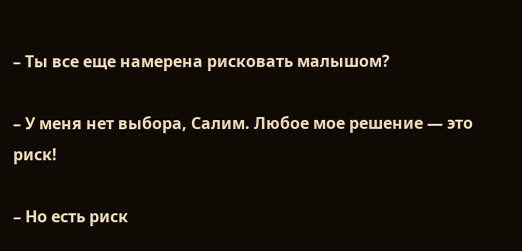– Ты все еще намерена рисковать малышом?

– У меня нет выбора, Салим. Любое мое решение — это риск!

– Но есть риск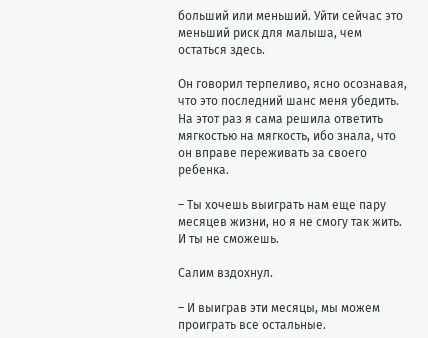больший или меньший. Уйти сейчас это меньший риск для малыша, чем остаться здесь.

Он говорил терпеливо, ясно осознавая, что это последний шанс меня убедить. На этот раз я сама решила ответить мягкостью на мягкость, ибо знала, что он вправе переживать за своего ребенка.

– Ты хочешь выиграть нам еще пару месяцев жизни, но я не смогу так жить. И ты не сможешь.

Салим вздохнул.

– И выиграв эти месяцы, мы можем проиграть все остальные.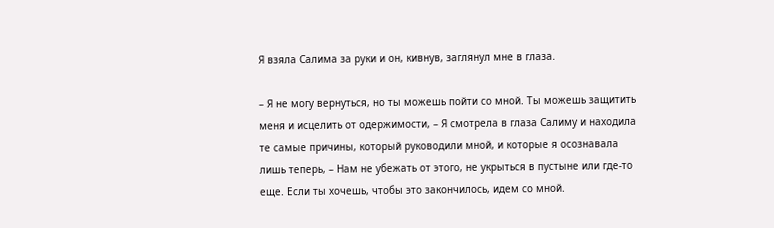Я взяла Салима за руки и он, кивнув, заглянул мне в глаза.

– Я не могу вернуться, но ты можешь пойти со мной. Ты можешь защитить меня и исцелить от одержимости, – Я смотрела в глаза Салиму и находила те самые причины, который руководили мной, и которые я осознавала лишь теперь, – Нам не убежать от этого, не укрыться в пустыне или где-то еще. Если ты хочешь, чтобы это закончилось, идем со мной.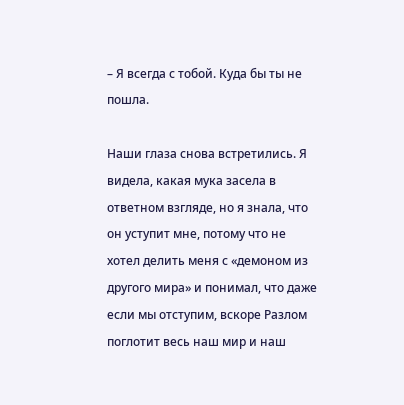– Я всегда с тобой. Куда бы ты не пошла.

Наши глаза снова встретились. Я видела, какая мука засела в ответном взгляде, но я знала, что он уступит мне, потому что не хотел делить меня с «демоном из другого мира» и понимал, что даже если мы отступим, вскоре Разлом поглотит весь наш мир и наш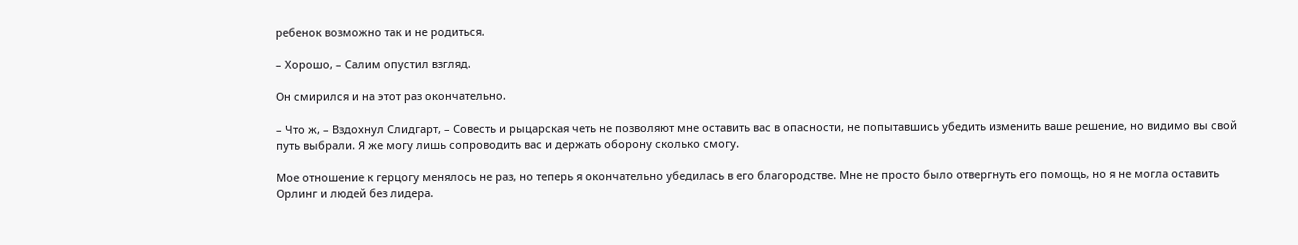ребенок возможно так и не родиться.

– Хорошо, – Салим опустил взгляд.

Он смирился и на этот раз окончательно.

– Что ж, – Вздохнул Слидгарт, – Совесть и рыцарская четь не позволяют мне оставить вас в опасности, не попытавшись убедить изменить ваше решение, но видимо вы свой путь выбрали. Я же могу лишь сопроводить вас и держать оборону сколько смогу.

Мое отношение к герцогу менялось не раз, но теперь я окончательно убедилась в его благородстве. Мне не просто было отвергнуть его помощь, но я не могла оставить Орлинг и людей без лидера.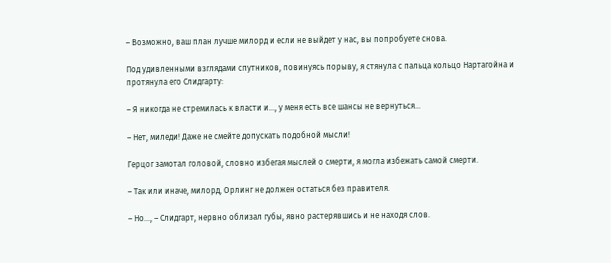– Возможно, ваш план лучше милорд и если не выйдет у нас, вы попробуете снова.

Под удивленными взглядами спутников, повинуясь порыву, я стянула с пальца кольцо Нартагойна и протянула его Слидгарту:

– Я никогда не стремилась к власти и…, у меня есть все шансы не вернуться…

– Нет, миледи! Даже не смейте допускать подобной мысли!

Герцог замотал головой, словно избегая мыслей о смерти, я могла избежать самой смерти.

– Так или иначе, милорд, Орлинг не должен остаться без правителя.

– Но…, – Слидгарт, нервно облизал губы, явно растерявшись и не находя слов.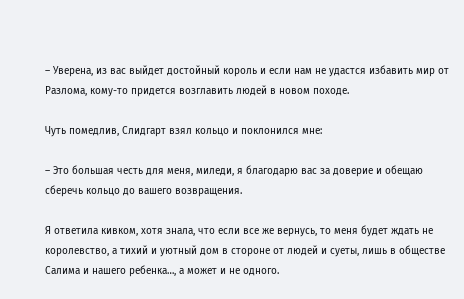– Уверена, из вас выйдет достойный король и если нам не удастся избавить мир от Разлома, кому-то придется возглавить людей в новом походе.

Чуть помедлив, Слидгарт взял кольцо и поклонился мне:

– Это большая честь для меня, миледи, я благодарю вас за доверие и обещаю сберечь кольцо до вашего возвращения.

Я ответила кивком, хотя знала, что если все же вернусь, то меня будет ждать не королевство, а тихий и уютный дом в стороне от людей и суеты, лишь в обществе Салима и нашего ребенка…, а может и не одного.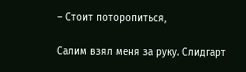– Стоит поторопиться,

Салим взял меня за руку. Слидгарт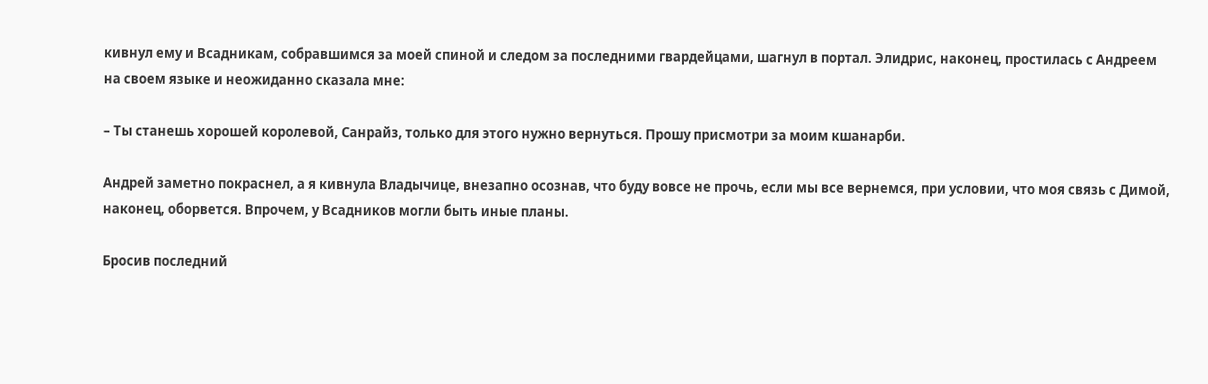кивнул ему и Всадникам, собравшимся за моей спиной и следом за последними гвардейцами, шагнул в портал. Элидрис, наконец, простилась с Андреем на своем языке и неожиданно сказала мне:

– Ты станешь хорошей королевой, Санрайз, только для этого нужно вернуться. Прошу присмотри за моим кшанарби.

Андрей заметно покраснел, а я кивнула Владычице, внезапно осознав, что буду вовсе не прочь, если мы все вернемся, при условии, что моя связь с Димой, наконец, оборвется. Впрочем, у Всадников могли быть иные планы.

Бросив последний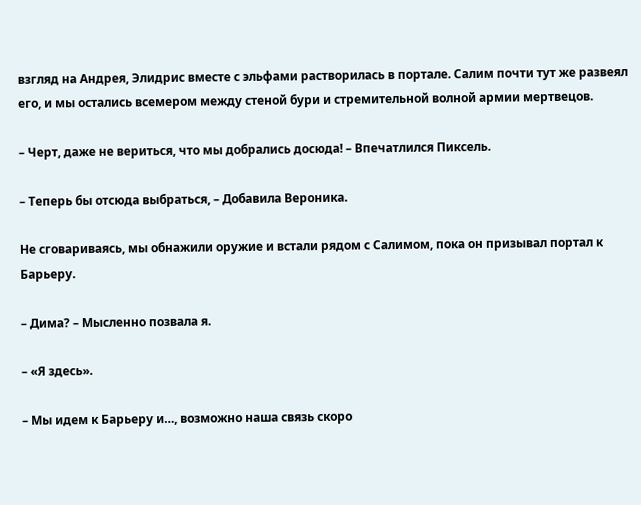взгляд на Андрея, Элидрис вместе с эльфами растворилась в портале. Салим почти тут же развеял его, и мы остались всемером между стеной бури и стремительной волной армии мертвецов.

– Черт, даже не вериться, что мы добрались досюда! – Впечатлился Пиксель.

– Теперь бы отсюда выбраться, – Добавила Вероника.

Не сговариваясь, мы обнажили оружие и встали рядом с Салимом, пока он призывал портал к Барьеру.

– Дима? – Мысленно позвала я.

– «Я здесь».

– Мы идем к Барьеру и…, возможно наша связь скоро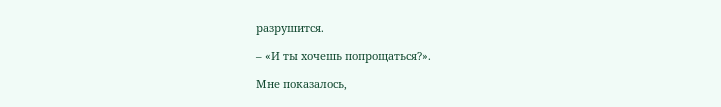разрушится.

– «И ты хочешь попрощаться?».

Мне показалось,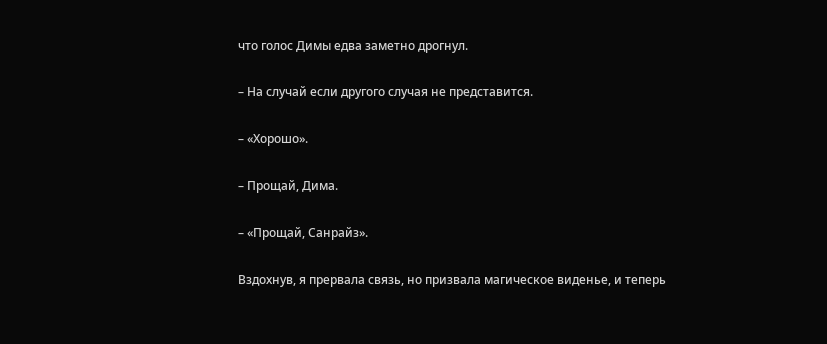что голос Димы едва заметно дрогнул.

– На случай если другого случая не представится.

– «Хорошо».

– Прощай, Дима.

– «Прощай, Санрайз».

Вздохнув, я прервала связь, но призвала магическое виденье, и теперь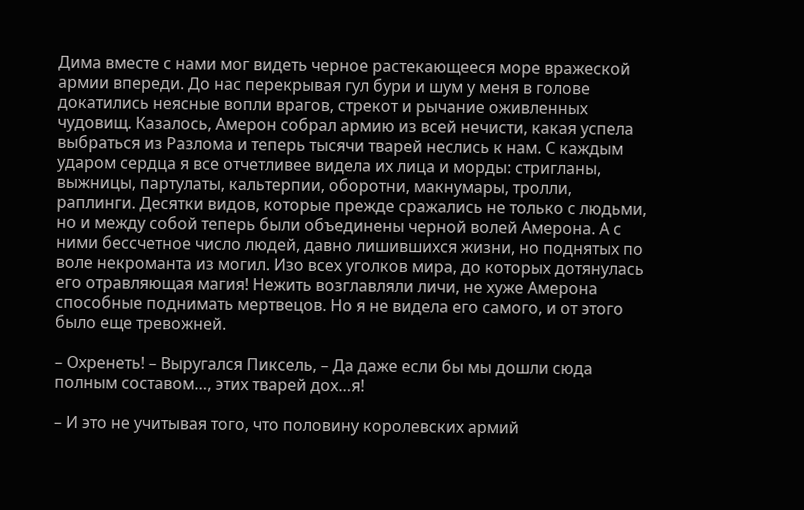Дима вместе с нами мог видеть черное растекающееся море вражеской армии впереди. До нас перекрывая гул бури и шум у меня в голове докатились неясные вопли врагов, стрекот и рычание оживленных чудовищ. Казалось, Амерон собрал армию из всей нечисти, какая успела выбраться из Разлома и теперь тысячи тварей неслись к нам. С каждым ударом сердца я все отчетливее видела их лица и морды: стригланы, выжницы, партулаты, кальтерпии, оборотни, макнумары, тролли, раплинги. Десятки видов, которые прежде сражались не только с людьми, но и между собой теперь были объединены черной волей Амерона. А с ними бессчетное число людей, давно лишившихся жизни, но поднятых по воле некроманта из могил. Изо всех уголков мира, до которых дотянулась его отравляющая магия! Нежить возглавляли личи, не хуже Амерона способные поднимать мертвецов. Но я не видела его самого, и от этого было еще тревожней.

– Охренеть! – Выругался Пиксель, – Да даже если бы мы дошли сюда полным составом…, этих тварей дох…я!

– И это не учитывая того, что половину королевских армий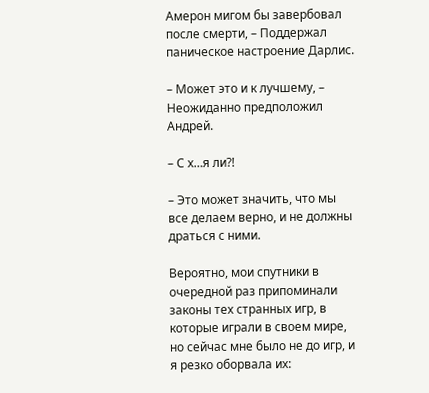Амерон мигом бы завербовал после смерти, – Поддержал паническое настроение Дарлис.

– Может это и к лучшему, – Неожиданно предположил Андрей.

– С х…я ли?!

– Это может значить, что мы все делаем верно, и не должны драться с ними.

Вероятно, мои спутники в очередной раз припоминали законы тех странных игр, в которые играли в своем мире, но сейчас мне было не до игр, и я резко оборвала их: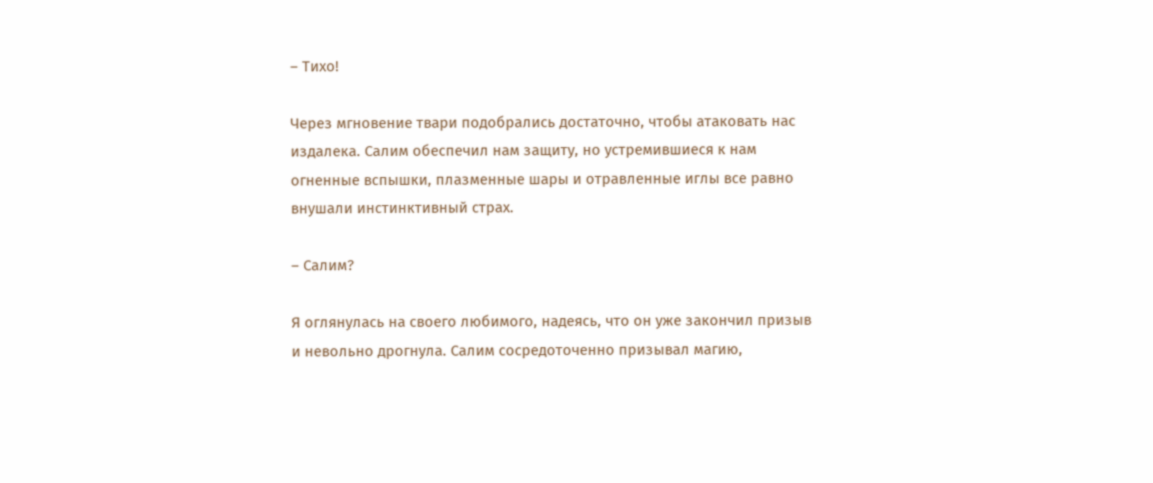– Тихо!

Через мгновение твари подобрались достаточно, чтобы атаковать нас издалека. Салим обеспечил нам защиту, но устремившиеся к нам огненные вспышки, плазменные шары и отравленные иглы все равно внушали инстинктивный страх.

– Салим?

Я оглянулась на своего любимого, надеясь, что он уже закончил призыв и невольно дрогнула. Салим сосредоточенно призывал магию,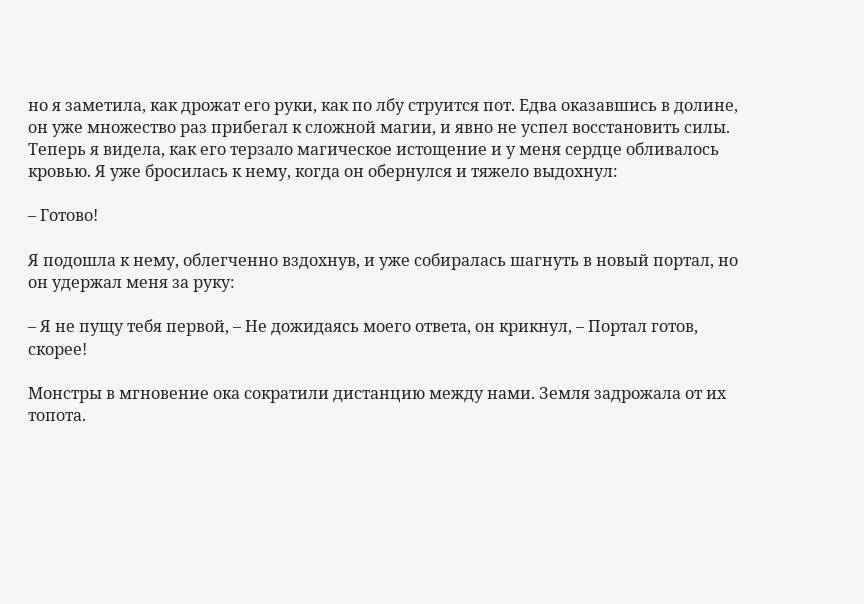но я заметила, как дрожат его руки, как по лбу струится пот. Едва оказавшись в долине, он уже множество раз прибегал к сложной магии, и явно не успел восстановить силы. Теперь я видела, как его терзало магическое истощение и у меня сердце обливалось кровью. Я уже бросилась к нему, когда он обернулся и тяжело выдохнул:

– Готово!

Я подошла к нему, облегченно вздохнув, и уже собиралась шагнуть в новый портал, но он удержал меня за руку:

– Я не пущу тебя первой, – Не дожидаясь моего ответа, он крикнул, – Портал готов, скорее!

Монстры в мгновение ока сократили дистанцию между нами. Земля задрожала от их топота.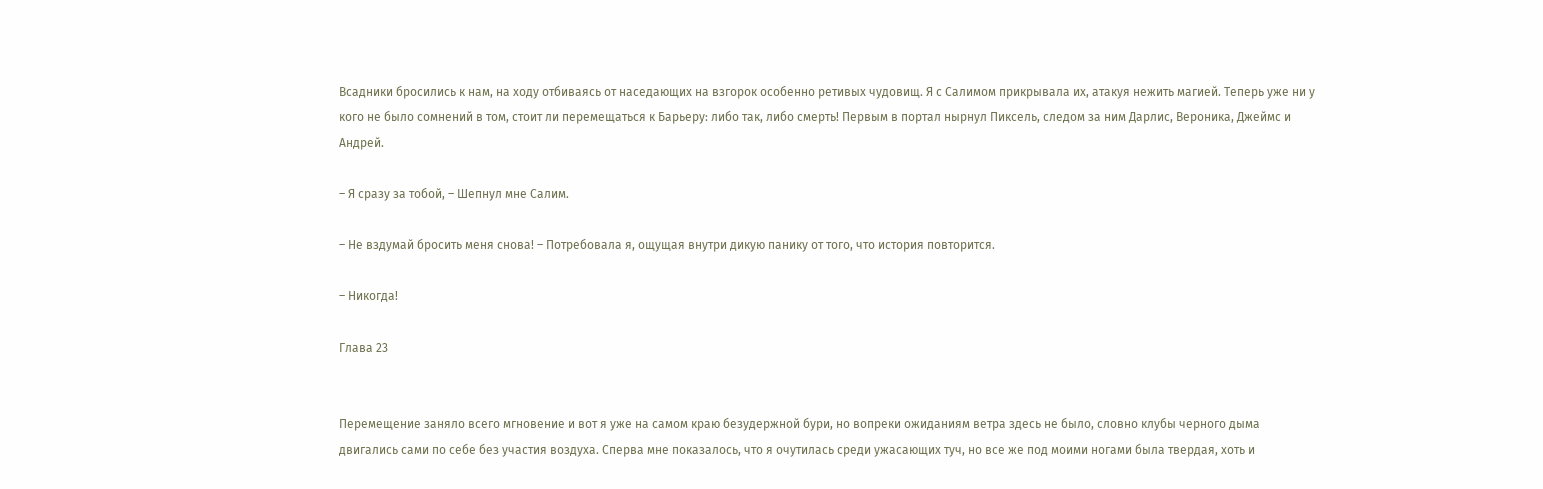Всадники бросились к нам, на ходу отбиваясь от наседающих на взгорок особенно ретивых чудовищ. Я с Салимом прикрывала их, атакуя нежить магией. Теперь уже ни у кого не было сомнений в том, стоит ли перемещаться к Барьеру: либо так, либо смерть! Первым в портал нырнул Пиксель, следом за ним Дарлис, Вероника, Джеймс и Андрей.

– Я сразу за тобой, – Шепнул мне Салим.

– Не вздумай бросить меня снова! – Потребовала я, ощущая внутри дикую панику от того, что история повторится.

– Никогда!

Глава 23


Перемещение заняло всего мгновение и вот я уже на самом краю безудержной бури, но вопреки ожиданиям ветра здесь не было, словно клубы черного дыма двигались сами по себе без участия воздуха. Сперва мне показалось, что я очутилась среди ужасающих туч, но все же под моими ногами была твердая, хоть и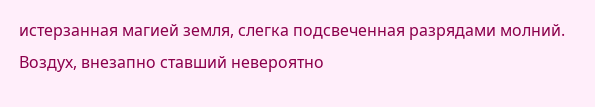истерзанная магией земля, слегка подсвеченная разрядами молний. Воздух, внезапно ставший невероятно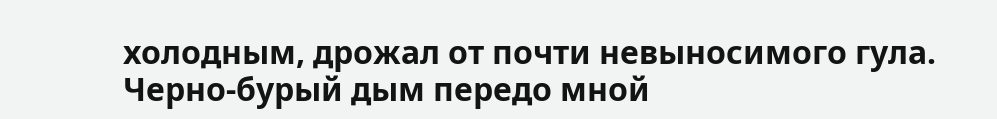холодным, дрожал от почти невыносимого гула. Черно-бурый дым передо мной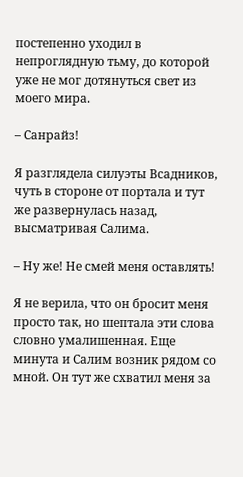постепенно уходил в непроглядную тьму, до которой уже не мог дотянуться свет из моего мира.

– Санрайз!

Я разглядела силуэты Всадников, чуть в стороне от портала и тут же развернулась назад, высматривая Салима.

– Ну же! Не смей меня оставлять!

Я не верила, что он бросит меня просто так, но шептала эти слова словно умалишенная. Еще минута и Салим возник рядом со мной. Он тут же схватил меня за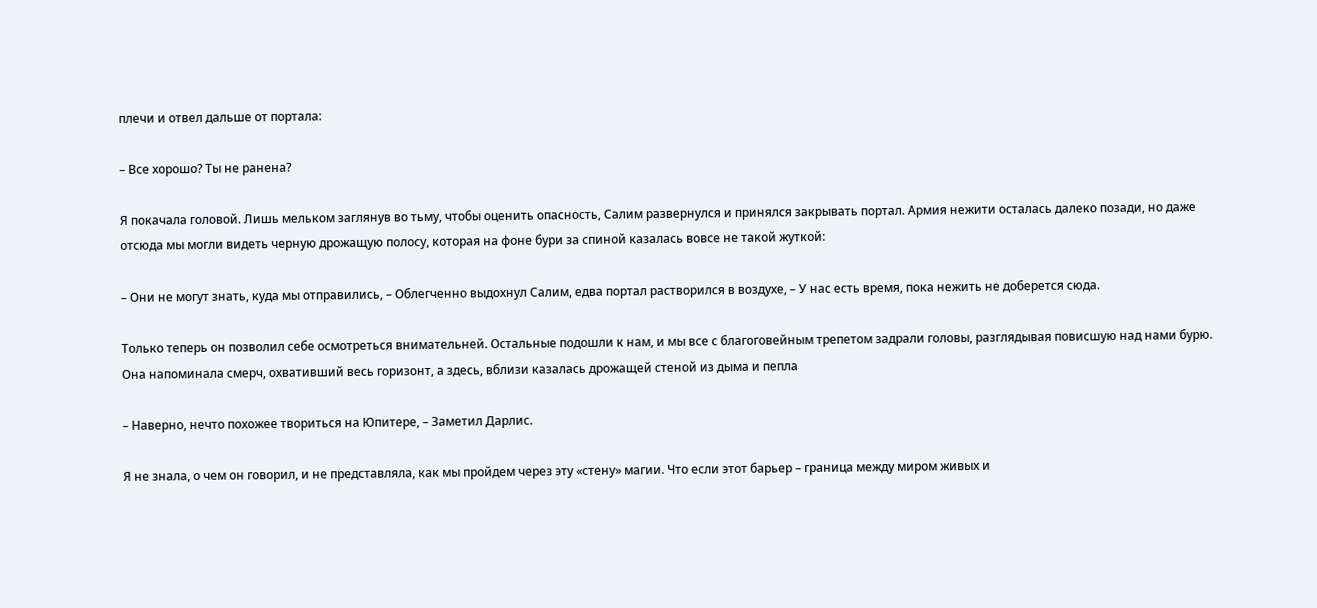плечи и отвел дальше от портала:

– Все хорошо? Ты не ранена?

Я покачала головой. Лишь мельком заглянув во тьму, чтобы оценить опасность, Салим развернулся и принялся закрывать портал. Армия нежити осталась далеко позади, но даже отсюда мы могли видеть черную дрожащую полосу, которая на фоне бури за спиной казалась вовсе не такой жуткой:

– Они не могут знать, куда мы отправились, – Облегченно выдохнул Салим, едва портал растворился в воздухе, – У нас есть время, пока нежить не доберется сюда.

Только теперь он позволил себе осмотреться внимательней. Остальные подошли к нам, и мы все с благоговейным трепетом задрали головы, разглядывая повисшую над нами бурю. Она напоминала смерч, охвативший весь горизонт, а здесь, вблизи казалась дрожащей стеной из дыма и пепла

– Наверно, нечто похожее твориться на Юпитере, – Заметил Дарлис.

Я не знала, о чем он говорил, и не представляла, как мы пройдем через эту «стену» магии. Что если этот барьер – граница между миром живых и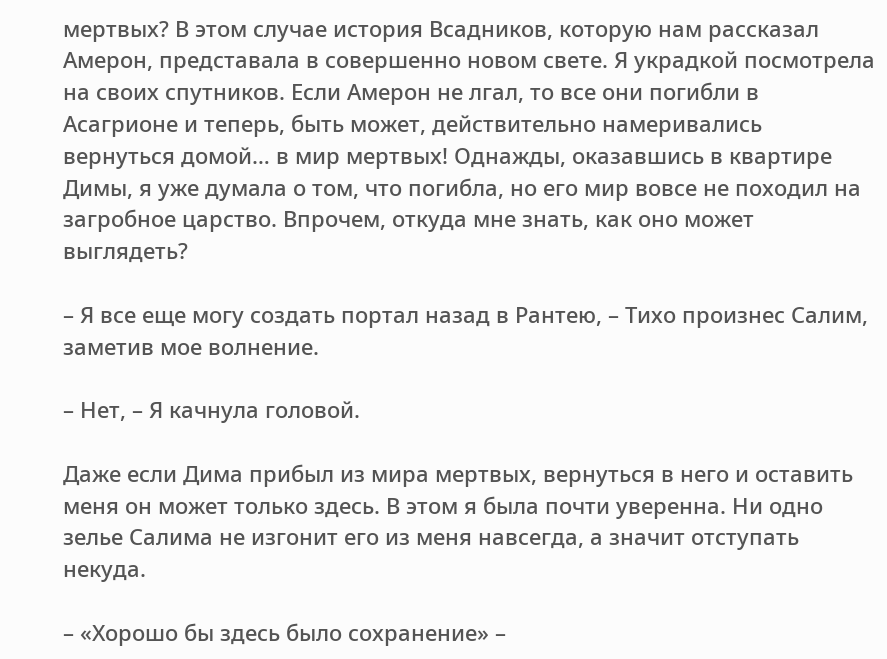мертвых? В этом случае история Всадников, которую нам рассказал Амерон, представала в совершенно новом свете. Я украдкой посмотрела на своих спутников. Если Амерон не лгал, то все они погибли в Асагрионе и теперь, быть может, действительно намеривались вернуться домой… в мир мертвых! Однажды, оказавшись в квартире Димы, я уже думала о том, что погибла, но его мир вовсе не походил на загробное царство. Впрочем, откуда мне знать, как оно может выглядеть?

– Я все еще могу создать портал назад в Рантею, – Тихо произнес Салим, заметив мое волнение.

– Нет, – Я качнула головой.

Даже если Дима прибыл из мира мертвых, вернуться в него и оставить меня он может только здесь. В этом я была почти уверенна. Ни одно зелье Салима не изгонит его из меня навсегда, а значит отступать некуда.

– «Хорошо бы здесь было сохранение» –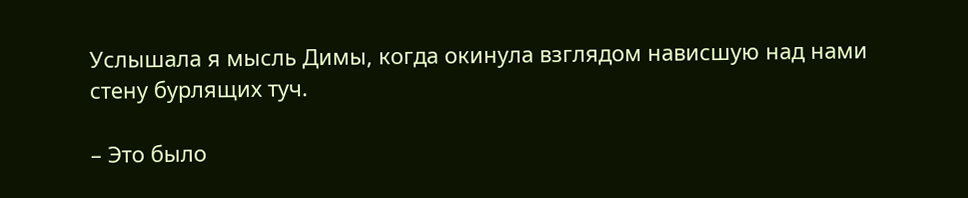Услышала я мысль Димы, когда окинула взглядом нависшую над нами стену бурлящих туч.

– Это было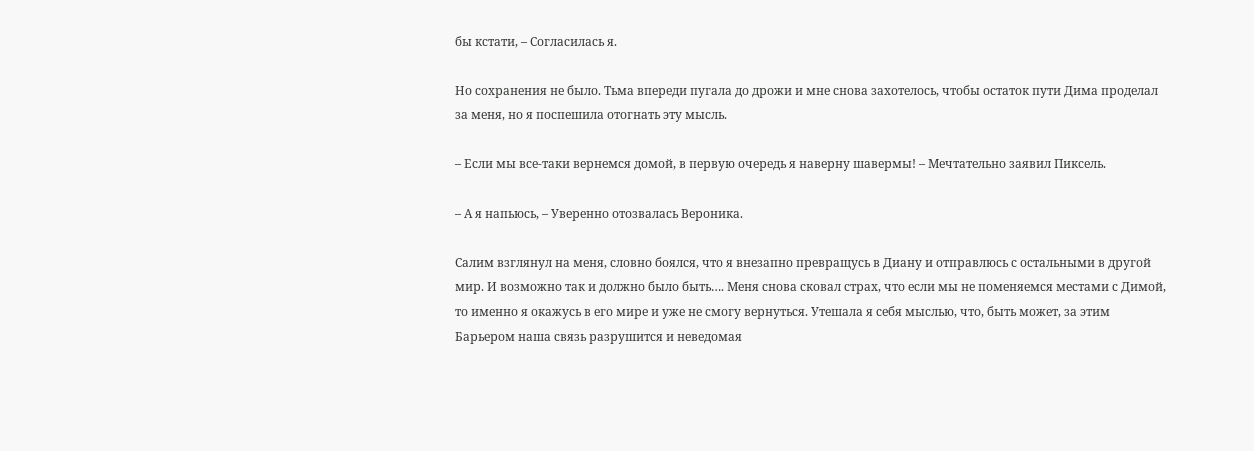бы кстати, – Согласилась я.

Но сохранения не было. Тьма впереди пугала до дрожи и мне снова захотелось, чтобы остаток пути Дима проделал за меня, но я поспешила отогнать эту мысль.

– Если мы все-таки вернемся домой, в первую очередь я наверну шавермы! – Мечтательно заявил Пиксель.

– А я напьюсь, – Уверенно отозвалась Вероника.

Салим взглянул на меня, словно боялся, что я внезапно превращусь в Диану и отправлюсь с остальными в другой мир. И возможно так и должно было быть…. Меня снова сковал страх, что если мы не поменяемся местами с Димой, то именно я окажусь в его мире и уже не смогу вернуться. Утешала я себя мыслью, что, быть может, за этим Барьером наша связь разрушится и неведомая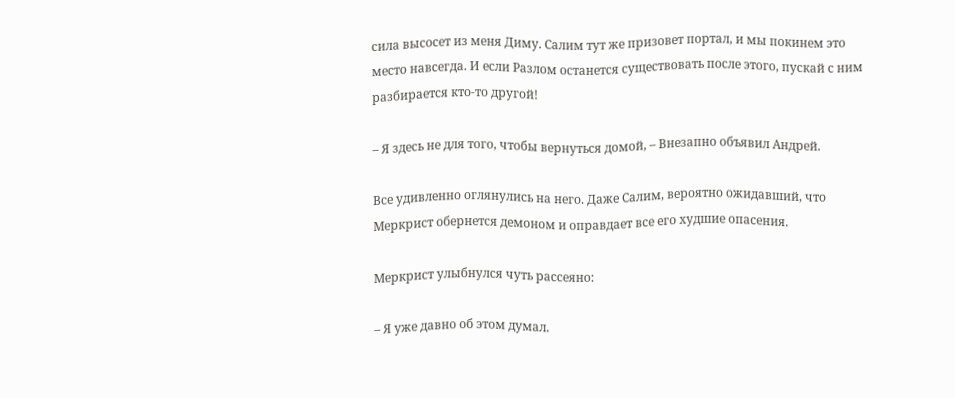сила высосет из меня Диму. Салим тут же призовет портал, и мы покинем это место навсегда. И если Разлом останется существовать после этого, пускай с ним разбирается кто-то другой!

– Я здесь не для того, чтобы вернуться домой, – Внезапно объявил Андрей.

Все удивленно оглянулись на него. Даже Салим, вероятно ожидавший, что Меркрист обернется демоном и оправдает все его худшие опасения.

Меркрист улыбнулся чуть рассеяно:

– Я уже давно об этом думал.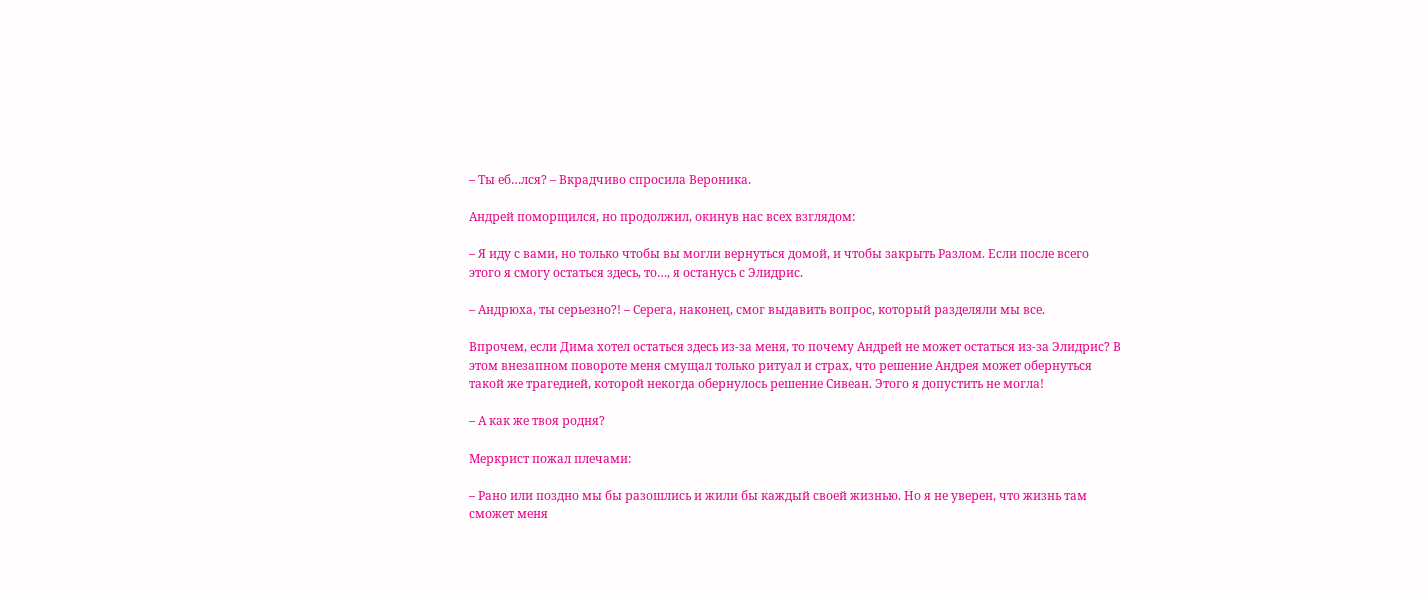– Ты еб…лся? – Вкрадчиво спросила Вероника.

Андрей поморщился, но продолжил, окинув нас всех взглядом:

– Я иду с вами, но только чтобы вы могли вернуться домой, и чтобы закрыть Разлом. Если после всего этого я смогу остаться здесь, то…, я останусь с Элидрис.

– Андрюха, ты серьезно?! – Серега, наконец, смог выдавить вопрос, который разделяли мы все.

Впрочем, если Дима хотел остаться здесь из-за меня, то почему Андрей не может остаться из-за Элидрис? В этом внезапном повороте меня смущал только ритуал и страх, что решение Андрея может обернуться такой же трагедией, которой некогда обернулось решение Сивеан. Этого я допустить не могла!

– А как же твоя родня?

Меркрист пожал плечами:

– Рано или поздно мы бы разошлись и жили бы каждый своей жизнью. Но я не уверен, что жизнь там сможет меня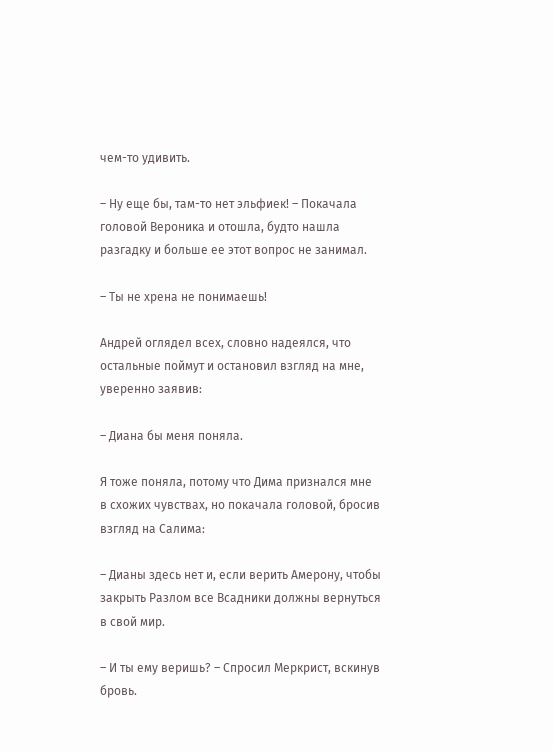чем-то удивить.

– Ну еще бы, там-то нет эльфиек! – Покачала головой Вероника и отошла, будто нашла разгадку и больше ее этот вопрос не занимал.

– Ты не хрена не понимаешь!

Андрей оглядел всех, словно надеялся, что остальные поймут и остановил взгляд на мне, уверенно заявив:

– Диана бы меня поняла.

Я тоже поняла, потому что Дима признался мне в схожих чувствах, но покачала головой, бросив взгляд на Салима:

– Дианы здесь нет и, если верить Амерону, чтобы закрыть Разлом все Всадники должны вернуться в свой мир.

– И ты ему веришь? – Спросил Меркрист, вскинув бровь.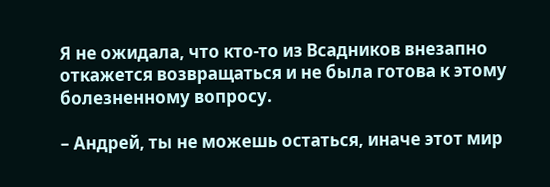Я не ожидала, что кто-то из Всадников внезапно откажется возвращаться и не была готова к этому болезненному вопросу.

– Андрей, ты не можешь остаться, иначе этот мир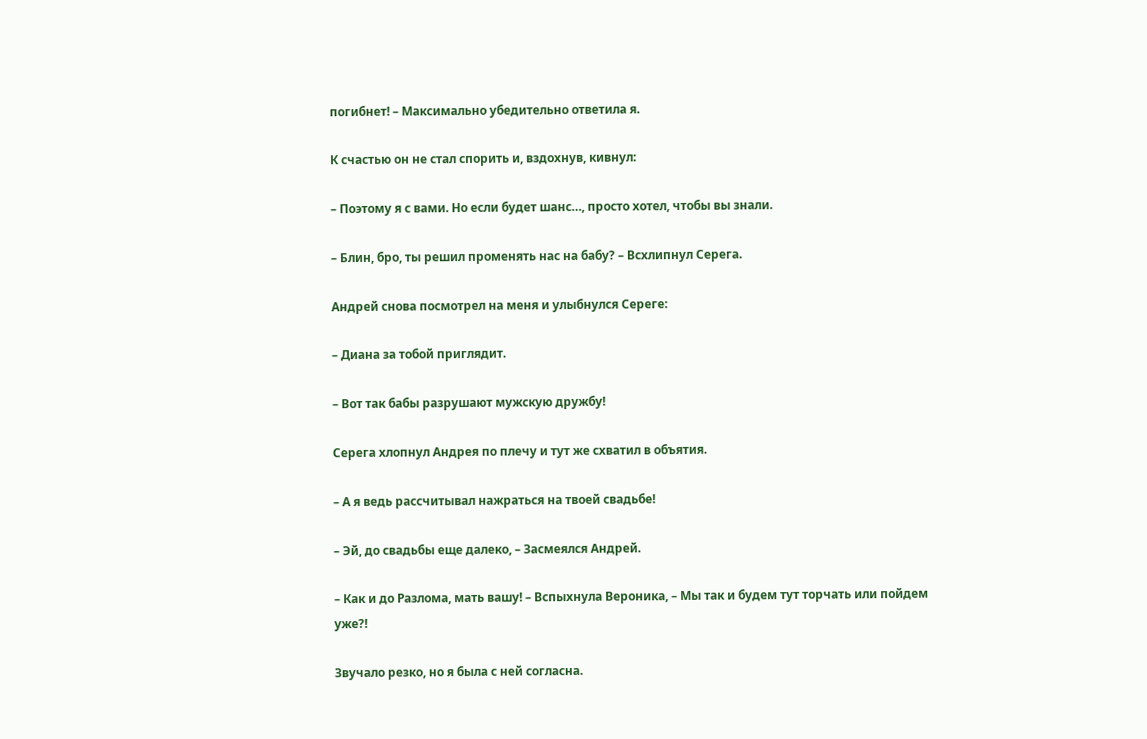погибнет! – Максимально убедительно ответила я.

К счастью он не стал спорить и, вздохнув, кивнул:

– Поэтому я с вами. Но если будет шанс…, просто хотел, чтобы вы знали.

– Блин, бро, ты решил променять нас на бабу? – Всхлипнул Серега.

Андрей снова посмотрел на меня и улыбнулся Сереге:

– Диана за тобой приглядит.

– Вот так бабы разрушают мужскую дружбу!

Серега хлопнул Андрея по плечу и тут же схватил в объятия.

– А я ведь рассчитывал нажраться на твоей свадьбе!

– Эй, до свадьбы еще далеко, – Засмеялся Андрей.

– Как и до Разлома, мать вашу! – Вспыхнула Вероника, – Мы так и будем тут торчать или пойдем уже?!

Звучало резко, но я была с ней согласна.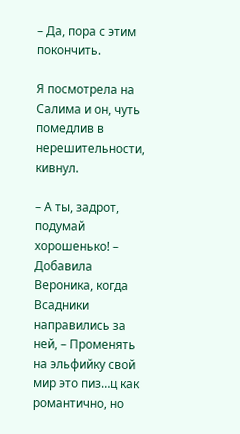– Да, пора с этим покончить.

Я посмотрела на Салима и он, чуть помедлив в нерешительности, кивнул.

– А ты, задрот, подумай хорошенько! – Добавила Вероника, когда Всадники направились за ней, – Променять на эльфийку свой мир это пиз…ц как романтично, но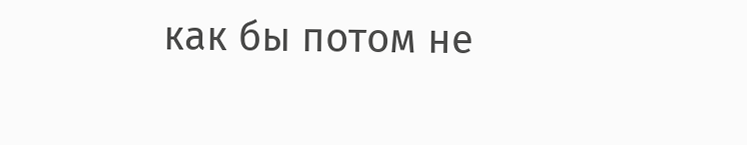как бы потом не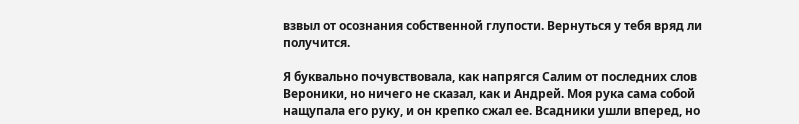взвыл от осознания собственной глупости. Вернуться у тебя вряд ли получится.

Я буквально почувствовала, как напрягся Салим от последних слов Вероники, но ничего не сказал, как и Андрей. Моя рука сама собой нащупала его руку, и он крепко сжал ее. Всадники ушли вперед, но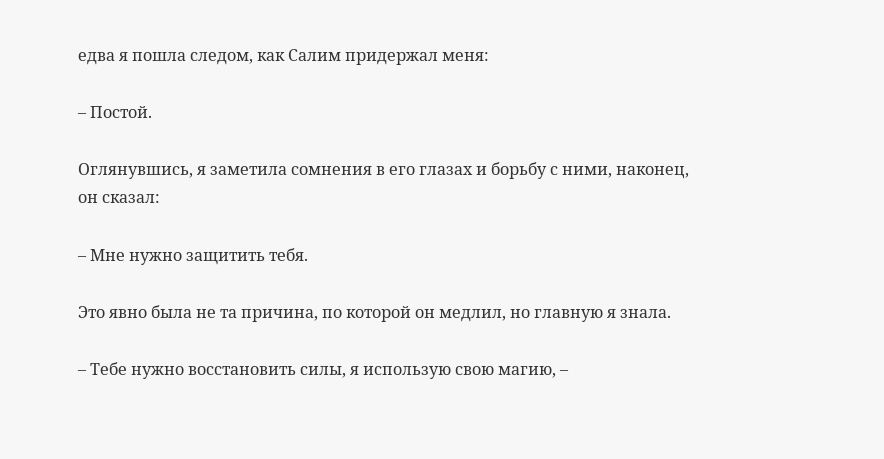едва я пошла следом, как Салим придержал меня:

– Постой.

Оглянувшись, я заметила сомнения в его глазах и борьбу с ними, наконец, он сказал:

– Мне нужно защитить тебя.

Это явно была не та причина, по которой он медлил, но главную я знала.

– Тебе нужно восстановить силы, я использую свою магию, –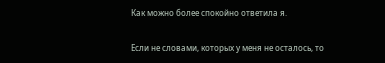Как можно более спокойно ответила я.

Если не словами, которых у меня не осталось, то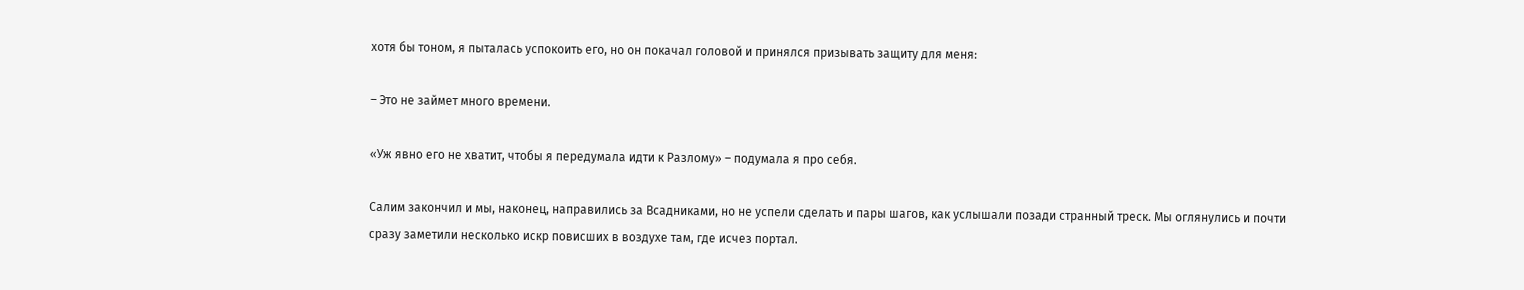хотя бы тоном, я пыталась успокоить его, но он покачал головой и принялся призывать защиту для меня:

– Это не займет много времени.

«Уж явно его не хватит, чтобы я передумала идти к Разлому» – подумала я про себя.

Салим закончил и мы, наконец, направились за Всадниками, но не успели сделать и пары шагов, как услышали позади странный треск. Мы оглянулись и почти сразу заметили несколько искр повисших в воздухе там, где исчез портал.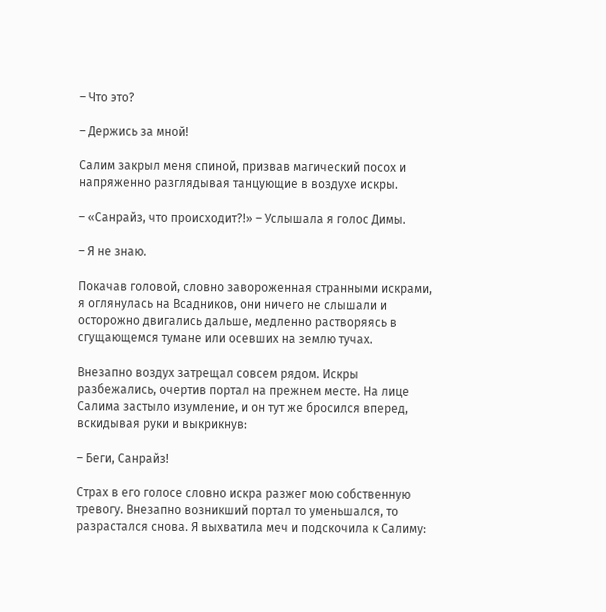– Что это?

– Держись за мной!

Салим закрыл меня спиной, призвав магический посох и напряженно разглядывая танцующие в воздухе искры.

– «Санрайз, что происходит?!» – Услышала я голос Димы.

– Я не знаю.

Покачав головой, словно завороженная странными искрами, я оглянулась на Всадников, они ничего не слышали и осторожно двигались дальше, медленно растворяясь в сгущающемся тумане или осевших на землю тучах.

Внезапно воздух затрещал совсем рядом. Искры разбежались, очертив портал на прежнем месте. На лице Салима застыло изумление, и он тут же бросился вперед, вскидывая руки и выкрикнув:

– Беги, Санрайз!

Страх в его голосе словно искра разжег мою собственную тревогу. Внезапно возникший портал то уменьшался, то разрастался снова. Я выхватила меч и подскочила к Салиму: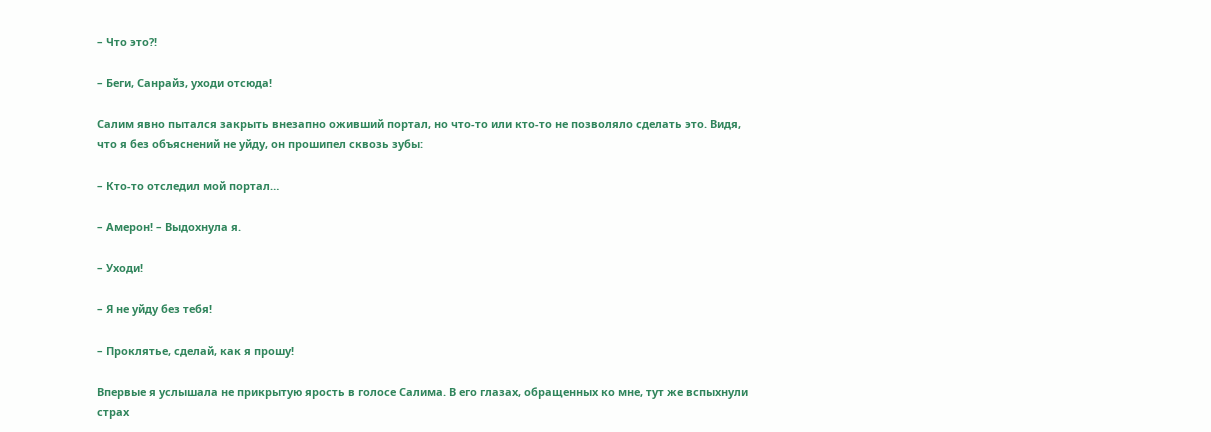– Что это?!

– Беги, Санрайз, уходи отсюда!

Салим явно пытался закрыть внезапно оживший портал, но что-то или кто-то не позволяло сделать это. Видя, что я без объяснений не уйду, он прошипел сквозь зубы:

– Кто-то отследил мой портал…

– Амерон! – Выдохнула я.

– Уходи!

– Я не уйду без тебя!

– Проклятье, сделай, как я прошу!

Впервые я услышала не прикрытую ярость в голосе Салима. В его глазах, обращенных ко мне, тут же вспыхнули страх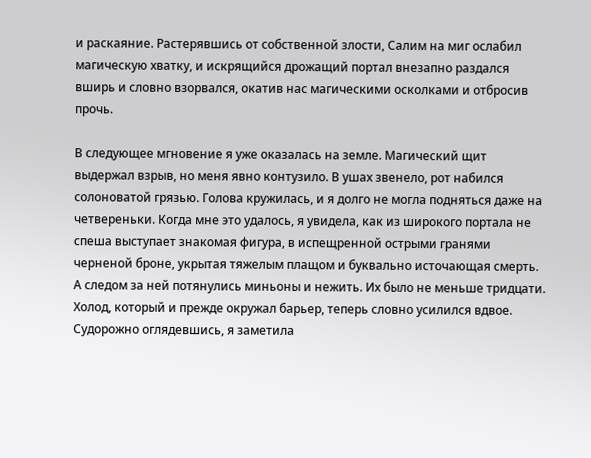и раскаяние. Растерявшись от собственной злости, Салим на миг ослабил магическую хватку, и искрящийся дрожащий портал внезапно раздался вширь и словно взорвался, окатив нас магическими осколками и отбросив прочь.

В следующее мгновение я уже оказалась на земле. Магический щит выдержал взрыв, но меня явно контузило. В ушах звенело, рот набился солоноватой грязью. Голова кружилась, и я долго не могла подняться даже на четвереньки. Когда мне это удалось, я увидела, как из широкого портала не спеша выступает знакомая фигура, в испещренной острыми гранями черненой броне, укрытая тяжелым плащом и буквально источающая смерть. А следом за ней потянулись миньоны и нежить. Их было не меньше тридцати. Холод, который и прежде окружал барьер, теперь словно усилился вдвое. Судорожно оглядевшись, я заметила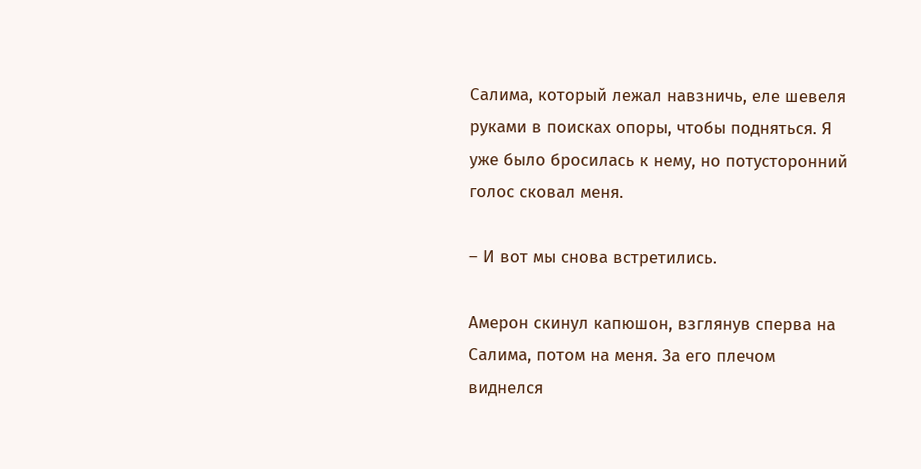Салима, который лежал навзничь, еле шевеля руками в поисках опоры, чтобы подняться. Я уже было бросилась к нему, но потусторонний голос сковал меня.

– И вот мы снова встретились.

Амерон скинул капюшон, взглянув сперва на Салима, потом на меня. За его плечом виднелся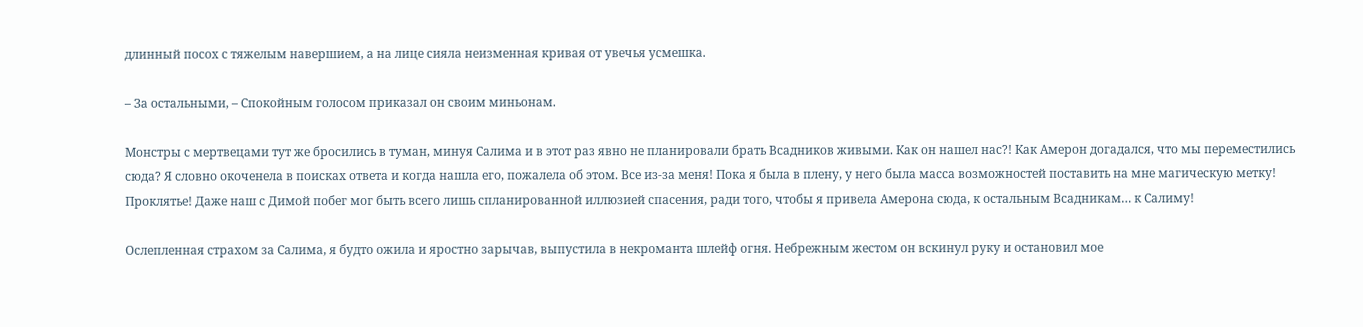длинный посох с тяжелым навершием, а на лице сияла неизменная кривая от увечья усмешка.

– За остальными, – Спокойным голосом приказал он своим миньонам.

Монстры с мертвецами тут же бросились в туман, минуя Салима и в этот раз явно не планировали брать Всадников живыми. Как он нашел нас?! Как Амерон догадался, что мы переместились сюда? Я словно окоченела в поисках ответа и когда нашла его, пожалела об этом. Все из-за меня! Пока я была в плену, у него была масса возможностей поставить на мне магическую метку! Проклятье! Даже наш с Димой побег мог быть всего лишь спланированной иллюзией спасения, ради того, чтобы я привела Амерона сюда, к остальным Всадникам… к Салиму!

Ослепленная страхом за Салима, я будто ожила и яростно зарычав, выпустила в некроманта шлейф огня. Небрежным жестом он вскинул руку и остановил мое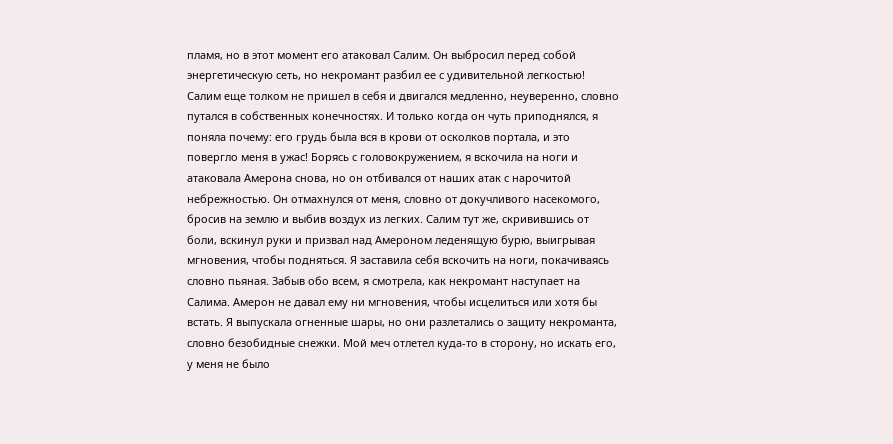пламя, но в этот момент его атаковал Салим. Он выбросил перед собой энергетическую сеть, но некромант разбил ее с удивительной легкостью! Салим еще толком не пришел в себя и двигался медленно, неуверенно, словно путался в собственных конечностях. И только когда он чуть приподнялся, я поняла почему: его грудь была вся в крови от осколков портала, и это повергло меня в ужас! Борясь с головокружением, я вскочила на ноги и атаковала Амерона снова, но он отбивался от наших атак с нарочитой небрежностью. Он отмахнулся от меня, словно от докучливого насекомого, бросив на землю и выбив воздух из легких. Салим тут же, скривившись от боли, вскинул руки и призвал над Амероном леденящую бурю, выигрывая мгновения, чтобы подняться. Я заставила себя вскочить на ноги, покачиваясь словно пьяная. Забыв обо всем, я смотрела, как некромант наступает на Салима. Амерон не давал ему ни мгновения, чтобы исцелиться или хотя бы встать. Я выпускала огненные шары, но они разлетались о защиту некроманта, словно безобидные снежки. Мой меч отлетел куда-то в сторону, но искать его, у меня не было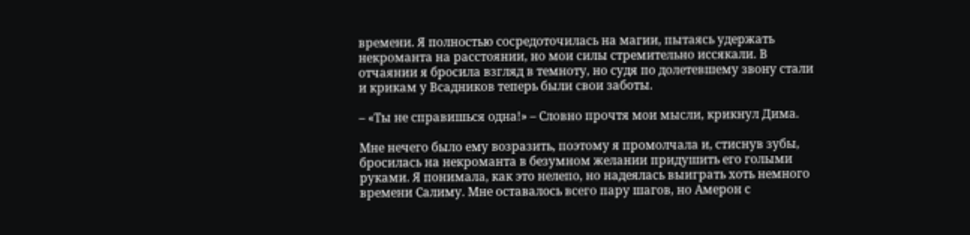времени. Я полностью сосредоточилась на магии, пытаясь удержать некроманта на расстоянии, но мои силы стремительно иссякали. В отчаянии я бросила взгляд в темноту, но судя по долетевшему звону стали и крикам у Всадников теперь были свои заботы.

– «Ты не справишься одна!» – Словно прочтя мои мысли, крикнул Дима.

Мне нечего было ему возразить, поэтому я промолчала и, стиснув зубы, бросилась на некроманта в безумном желании придушить его голыми руками. Я понимала, как это нелепо, но надеялась выиграть хоть немного времени Салиму. Мне оставалось всего пару шагов, но Амерон с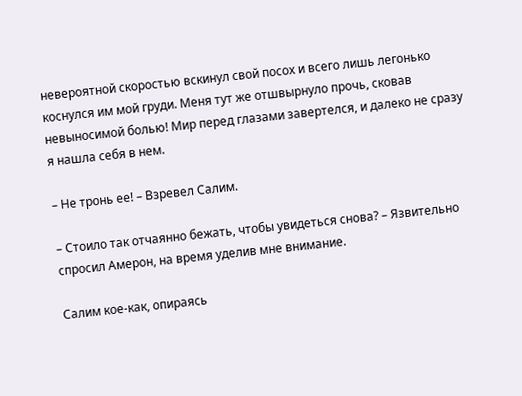невероятной скоростью вскинул свой посох и всего лишь легонько коснулся им мой груди. Меня тут же отшвырнуло прочь, сковав невыносимой болью! Мир перед глазами завертелся, и далеко не сразу я нашла себя в нем.

– Не тронь ее! – Взревел Салим.

– Стоило так отчаянно бежать, чтобы увидеться снова? – Язвительно спросил Амерон, на время уделив мне внимание.

Салим кое-как, опираясь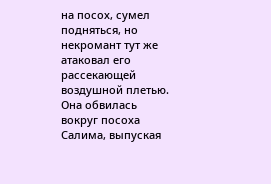на посох, сумел подняться, но некромант тут же атаковал его рассекающей воздушной плетью. Она обвилась вокруг посоха Салима, выпуская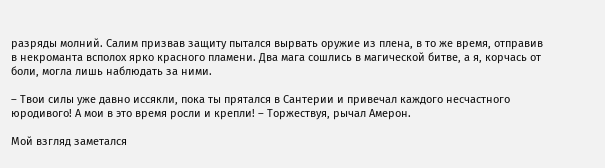разряды молний. Салим призвав защиту пытался вырвать оружие из плена, в то же время, отправив в некроманта всполох ярко красного пламени. Два мага сошлись в магической битве, а я, корчась от боли, могла лишь наблюдать за ними.

– Твои силы уже давно иссякли, пока ты прятался в Сантерии и привечал каждого несчастного юродивого! А мои в это время росли и крепли! – Торжествуя, рычал Амерон.

Мой взгляд заметался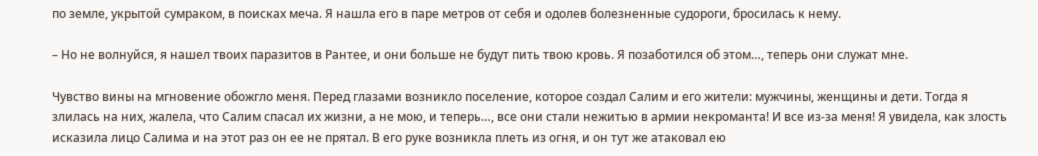по земле, укрытой сумраком, в поисках меча. Я нашла его в паре метров от себя и одолев болезненные судороги, бросилась к нему.

– Но не волнуйся, я нашел твоих паразитов в Рантее, и они больше не будут пить твою кровь. Я позаботился об этом…, теперь они служат мне.

Чувство вины на мгновение обожгло меня. Перед глазами возникло поселение, которое создал Салим и его жители: мужчины, женщины и дети. Тогда я злилась на них, жалела, что Салим спасал их жизни, а не мою, и теперь…, все они стали нежитью в армии некроманта! И все из-за меня! Я увидела, как злость исказила лицо Салима и на этот раз он ее не прятал. В его руке возникла плеть из огня, и он тут же атаковал ею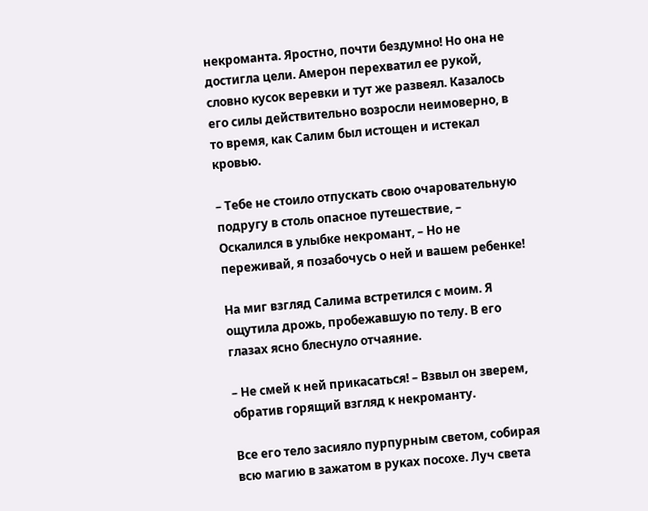некроманта. Яростно, почти бездумно! Но она не достигла цели. Амерон перехватил ее рукой, словно кусок веревки и тут же развеял. Казалось его силы действительно возросли неимоверно, в то время, как Салим был истощен и истекал кровью.

– Тебе не стоило отпускать свою очаровательную подругу в столь опасное путешествие, – Оскалился в улыбке некромант, – Но не переживай, я позабочусь о ней и вашем ребенке!

На миг взгляд Салима встретился с моим. Я ощутила дрожь, пробежавшую по телу. В его глазах ясно блеснуло отчаяние.

– Не смей к ней прикасаться! – Взвыл он зверем, обратив горящий взгляд к некроманту.

Все его тело засияло пурпурным светом, собирая всю магию в зажатом в руках посохе. Луч света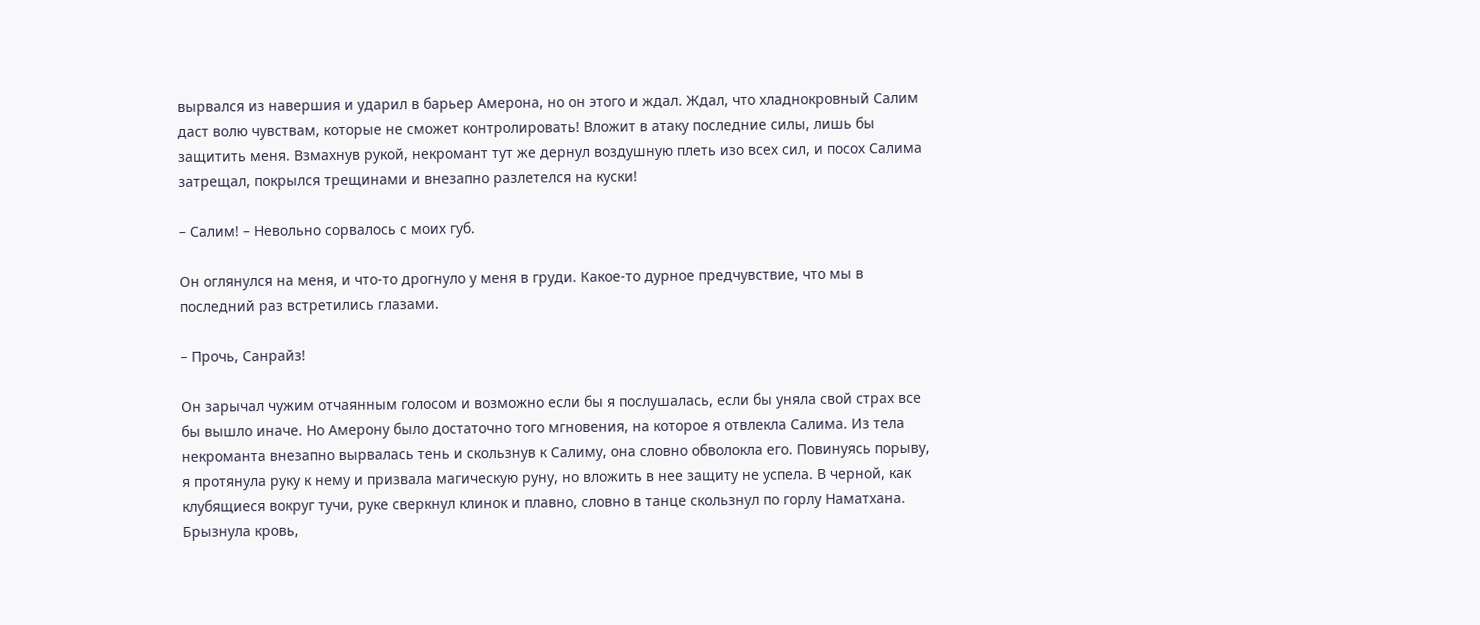вырвался из навершия и ударил в барьер Амерона, но он этого и ждал. Ждал, что хладнокровный Салим даст волю чувствам, которые не сможет контролировать! Вложит в атаку последние силы, лишь бы защитить меня. Взмахнув рукой, некромант тут же дернул воздушную плеть изо всех сил, и посох Салима затрещал, покрылся трещинами и внезапно разлетелся на куски!

– Салим! – Невольно сорвалось с моих губ.

Он оглянулся на меня, и что-то дрогнуло у меня в груди. Какое-то дурное предчувствие, что мы в последний раз встретились глазами.

– Прочь, Санрайз!

Он зарычал чужим отчаянным голосом и возможно если бы я послушалась, если бы уняла свой страх все бы вышло иначе. Но Амерону было достаточно того мгновения, на которое я отвлекла Салима. Из тела некроманта внезапно вырвалась тень и скользнув к Салиму, она словно обволокла его. Повинуясь порыву, я протянула руку к нему и призвала магическую руну, но вложить в нее защиту не успела. В черной, как клубящиеся вокруг тучи, руке сверкнул клинок и плавно, словно в танце скользнул по горлу Наматхана. Брызнула кровь,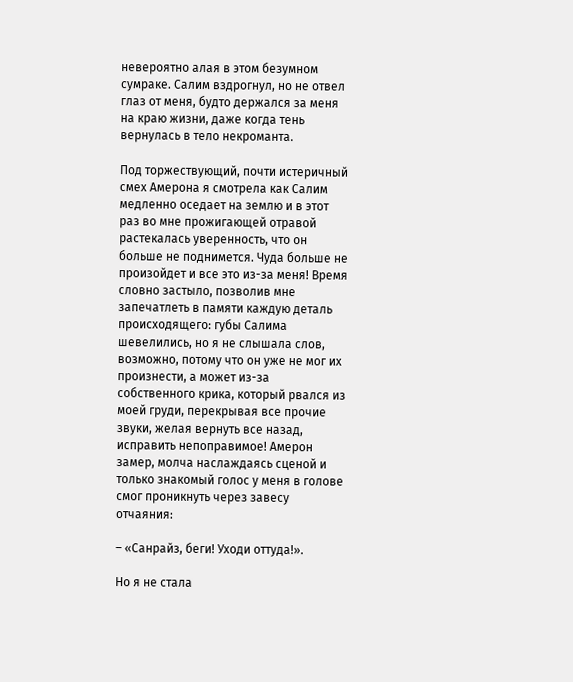невероятно алая в этом безумном сумраке. Салим вздрогнул, но не отвел глаз от меня, будто держался за меня на краю жизни, даже когда тень вернулась в тело некроманта.

Под торжествующий, почти истеричный смех Амерона я смотрела как Салим медленно оседает на землю и в этот раз во мне прожигающей отравой растекалась уверенность, что он больше не поднимется. Чуда больше не произойдет и все это из-за меня! Время словно застыло, позволив мне запечатлеть в памяти каждую деталь происходящего: губы Салима шевелились, но я не слышала слов, возможно, потому что он уже не мог их произнести, а может из-за собственного крика, который рвался из моей груди, перекрывая все прочие звуки, желая вернуть все назад, исправить непоправимое! Амерон замер, молча наслаждаясь сценой и только знакомый голос у меня в голове смог проникнуть через завесу отчаяния:

– «Санрайз, беги! Уходи оттуда!».

Но я не стала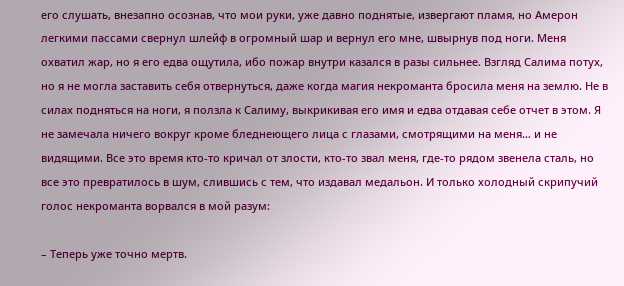его слушать, внезапно осознав, что мои руки, уже давно поднятые, извергают пламя, но Амерон легкими пассами свернул шлейф в огромный шар и вернул его мне, швырнув под ноги. Меня охватил жар, но я его едва ощутила, ибо пожар внутри казался в разы сильнее. Взгляд Салима потух, но я не могла заставить себя отвернуться, даже когда магия некроманта бросила меня на землю. Не в силах подняться на ноги, я ползла к Салиму, выкрикивая его имя и едва отдавая себе отчет в этом. Я не замечала ничего вокруг кроме бледнеющего лица с глазами, смотрящими на меня… и не видящими. Все это время кто-то кричал от злости, кто-то звал меня, где-то рядом звенела сталь, но все это превратилось в шум, слившись с тем, что издавал медальон. И только холодный скрипучий голос некроманта ворвался в мой разум:

– Теперь уже точно мертв.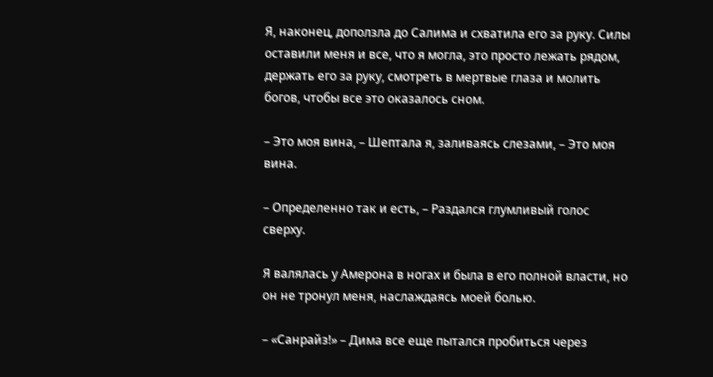Я, наконец, доползла до Салима и схватила его за руку. Силы оставили меня и все, что я могла, это просто лежать рядом, держать его за руку, смотреть в мертвые глаза и молить богов, чтобы все это оказалось сном.

– Это моя вина, – Шептала я, заливаясь слезами, – Это моя вина.

– Определенно так и есть, – Раздался глумливый голос сверху.

Я валялась у Амерона в ногах и была в его полной власти, но он не тронул меня, наслаждаясь моей болью.

– «Санрайз!» – Дима все еще пытался пробиться через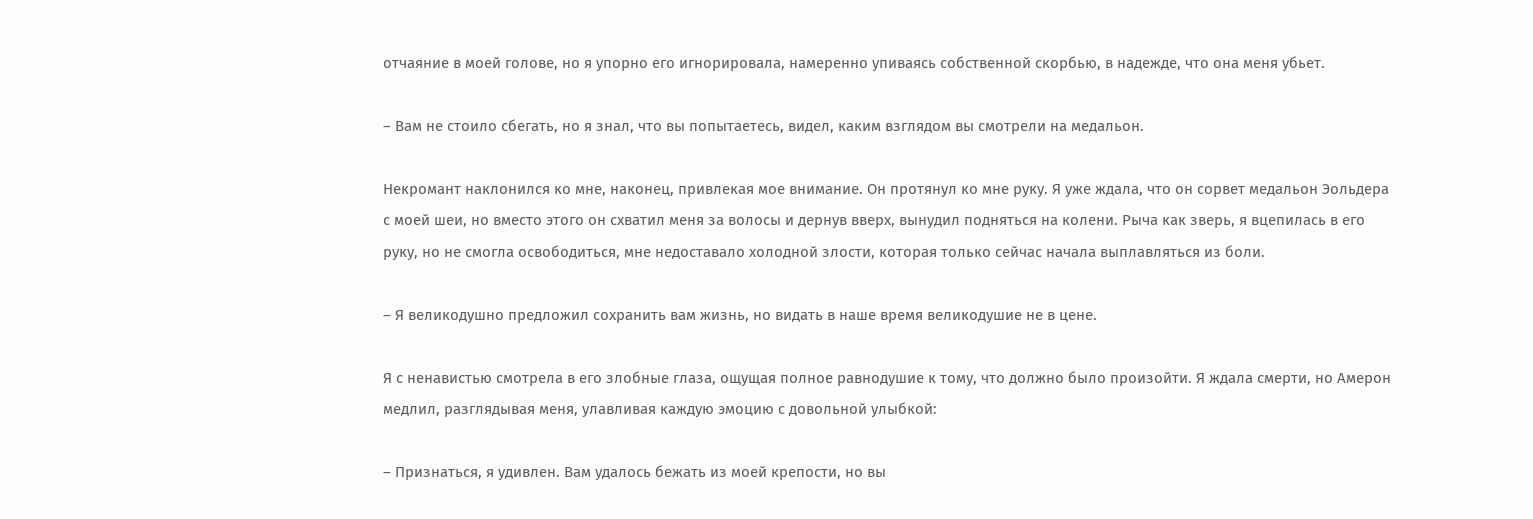отчаяние в моей голове, но я упорно его игнорировала, намеренно упиваясь собственной скорбью, в надежде, что она меня убьет.

– Вам не стоило сбегать, но я знал, что вы попытаетесь, видел, каким взглядом вы смотрели на медальон.

Некромант наклонился ко мне, наконец, привлекая мое внимание. Он протянул ко мне руку. Я уже ждала, что он сорвет медальон Эольдера с моей шеи, но вместо этого он схватил меня за волосы и дернув вверх, вынудил подняться на колени. Рыча как зверь, я вцепилась в его руку, но не смогла освободиться, мне недоставало холодной злости, которая только сейчас начала выплавляться из боли.

– Я великодушно предложил сохранить вам жизнь, но видать в наше время великодушие не в цене.

Я с ненавистью смотрела в его злобные глаза, ощущая полное равнодушие к тому, что должно было произойти. Я ждала смерти, но Амерон медлил, разглядывая меня, улавливая каждую эмоцию с довольной улыбкой:

– Признаться, я удивлен. Вам удалось бежать из моей крепости, но вы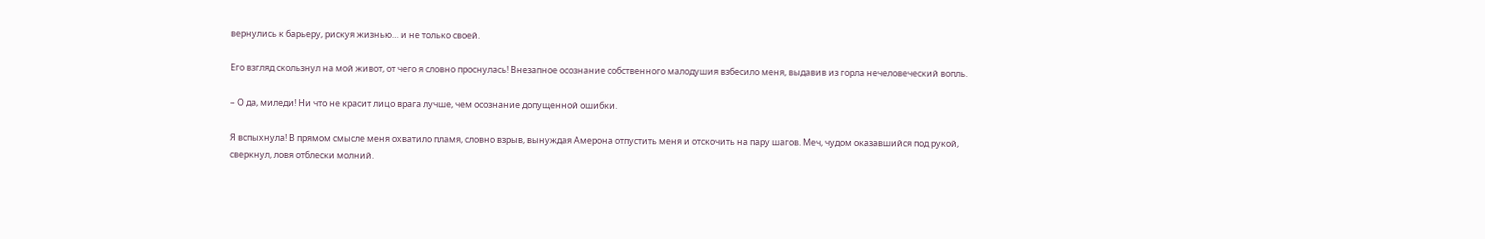вернулись к барьеру, рискуя жизнью… и не только своей.

Его взгляд скользнул на мой живот, от чего я словно проснулась! Внезапное осознание собственного малодушия взбесило меня, выдавив из горла нечеловеческий вопль.

– О да, миледи! Ни что не красит лицо врага лучше, чем осознание допущенной ошибки.

Я вспыхнула! В прямом смысле меня охватило пламя, словно взрыв, вынуждая Амерона отпустить меня и отскочить на пару шагов. Меч, чудом оказавшийся под рукой, сверкнул, ловя отблески молний.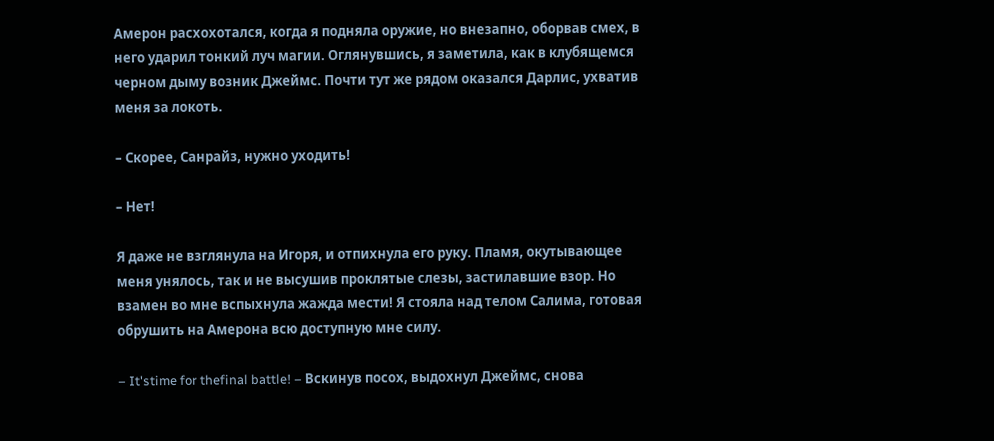Амерон расхохотался, когда я подняла оружие, но внезапно, оборвав смех, в него ударил тонкий луч магии. Оглянувшись, я заметила, как в клубящемся черном дыму возник Джеймс. Почти тут же рядом оказался Дарлис, ухватив меня за локоть.

– Скорее, Санрайз, нужно уходить!

– Нет!

Я даже не взглянула на Игоря, и отпихнула его руку. Пламя, окутывающее меня унялось, так и не высушив проклятые слезы, застилавшие взор. Но взамен во мне вспыхнула жажда мести! Я стояла над телом Салима, готовая обрушить на Амерона всю доступную мне силу.

– It'stime for thefinal battle! – Вскинув посох, выдохнул Джеймс, снова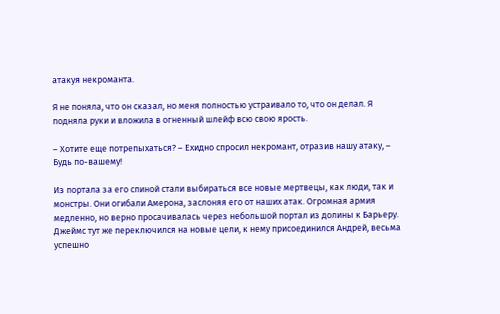атакуя некроманта.

Я не поняла, что он сказал, но меня полностью устраивало то, что он делал. Я подняла руки и вложила в огненный шлейф всю свою ярость.

– Хотите еще потрепыхаться? – Ехидно спросил некромант, отразив нашу атаку, – Будь по-вашему!

Из портала за его спиной стали выбираться все новые мертвецы, как люди, так и монстры. Они огибали Амерона, заслоняя его от наших атак. Огромная армия медленно, но верно просачивалась через небольшой портал из долины к Барьеру. Джеймс тут же переключился на новые цели, к нему присоединился Андрей, весьма успешно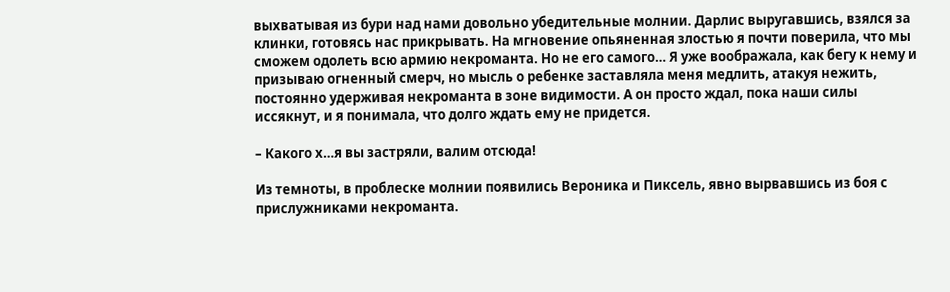выхватывая из бури над нами довольно убедительные молнии. Дарлис выругавшись, взялся за клинки, готовясь нас прикрывать. На мгновение опьяненная злостью я почти поверила, что мы сможем одолеть всю армию некроманта. Но не его самого… Я уже воображала, как бегу к нему и призываю огненный смерч, но мысль о ребенке заставляла меня медлить, атакуя нежить, постоянно удерживая некроманта в зоне видимости. А он просто ждал, пока наши силы иссякнут, и я понимала, что долго ждать ему не придется.

– Какого х…я вы застряли, валим отсюда!

Из темноты, в проблеске молнии появились Вероника и Пиксель, явно вырвавшись из боя с прислужниками некроманта.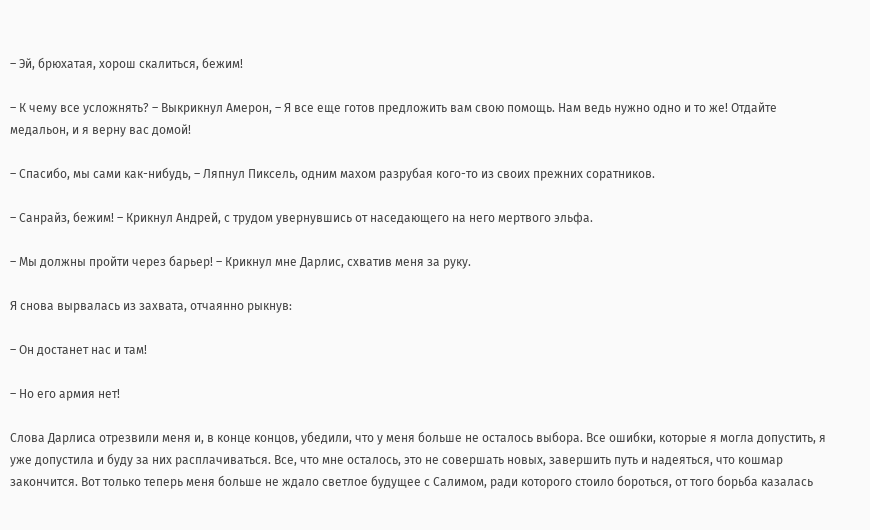– Эй, брюхатая, хорош скалиться, бежим!

– К чему все усложнять? – Выкрикнул Амерон, – Я все еще готов предложить вам свою помощь. Нам ведь нужно одно и то же! Отдайте медальон, и я верну вас домой!

– Спасибо, мы сами как-нибудь, – Ляпнул Пиксель, одним махом разрубая кого-то из своих прежних соратников.

– Санрайз, бежим! – Крикнул Андрей, с трудом увернувшись от наседающего на него мертвого эльфа.

– Мы должны пройти через барьер! – Крикнул мне Дарлис, схватив меня за руку.

Я снова вырвалась из захвата, отчаянно рыкнув:

– Он достанет нас и там!

– Но его армия нет!

Слова Дарлиса отрезвили меня и, в конце концов, убедили, что у меня больше не осталось выбора. Все ошибки, которые я могла допустить, я уже допустила и буду за них расплачиваться. Все, что мне осталось, это не совершать новых, завершить путь и надеяться, что кошмар закончится. Вот только теперь меня больше не ждало светлое будущее с Салимом, ради которого стоило бороться, от того борьба казалась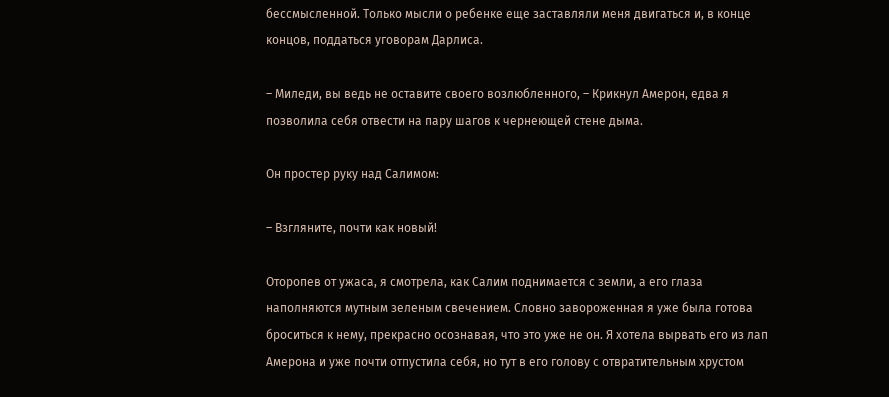бессмысленной. Только мысли о ребенке еще заставляли меня двигаться и, в конце концов, поддаться уговорам Дарлиса.

– Миледи, вы ведь не оставите своего возлюбленного, – Крикнул Амерон, едва я позволила себя отвести на пару шагов к чернеющей стене дыма.

Он простер руку над Салимом:

– Взгляните, почти как новый!

Оторопев от ужаса, я смотрела, как Салим поднимается с земли, а его глаза наполняются мутным зеленым свечением. Словно завороженная я уже была готова броситься к нему, прекрасно осознавая, что это уже не он. Я хотела вырвать его из лап Амерона и уже почти отпустила себя, но тут в его голову с отвратительным хрустом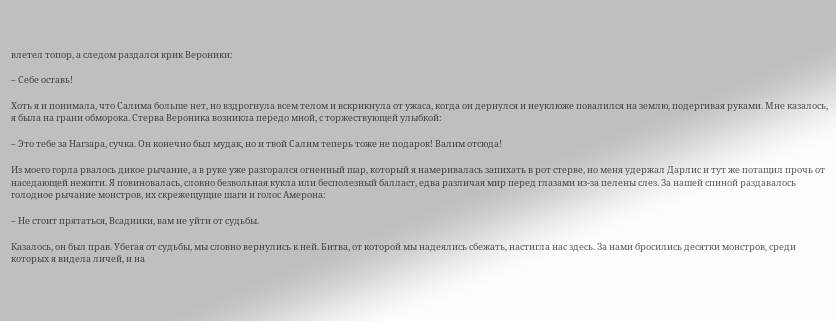влетел топор, а следом раздался крик Вероники:

– Себе оставь!

Хоть я и понимала, что Салима больше нет, но вздрогнула всем телом и вскрикнула от ужаса, когда он дернулся и неуклюже повалился на землю, подергивая руками. Мне казалось, я была на грани обморока. Стерва Вероника возникла передо мной, с торжествующей улыбкой:

– Это тебе за Нагзара, сучка. Он конечно был мудак, но и твой Салим теперь тоже не подарок! Валим отсюда!

Из моего горла рвалось дикое рычание, а в руке уже разгорался огненный шар, который я намеривалась запихать в рот стерве, но меня удержал Дарлис и тут же потащил прочь от наседающей нежити. Я повиновалась, словно безвольная кукла или бесполезный балласт, едва различая мир перед глазами из-за пелены слез. За нашей спиной раздавалось голодное рычание монстров, их скрежещущие шаги и голос Амерона:

– Не стоит прятаться, Всадники, вам не уйти от судьбы.

Казалось, он был прав. Убегая от судьбы, мы словно вернулись к ней. Битва, от которой мы надеялись сбежать, настигла нас здесь. За нами бросились десятки монстров, среди которых я видела личей, и на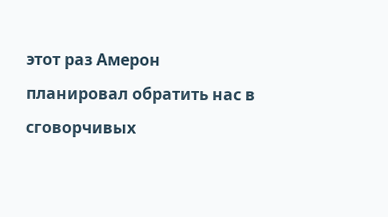этот раз Амерон планировал обратить нас в сговорчивых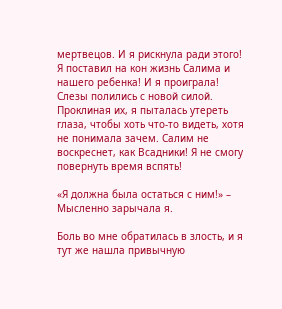мертвецов. И я рискнула ради этого! Я поставил на кон жизнь Салима и нашего ребенка! И я проиграла! Слезы полились с новой силой. Проклиная их, я пыталась утереть глаза, чтобы хоть что-то видеть, хотя не понимала зачем. Салим не воскреснет, как Всадники! Я не смогу повернуть время вспять!

«Я должна была остаться с ним!» – Мысленно зарычала я.

Боль во мне обратилась в злость, и я тут же нашла привычную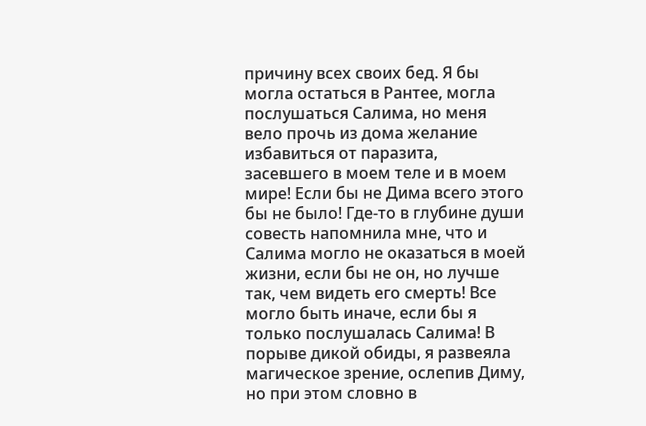причину всех своих бед. Я бы могла остаться в Рантее, могла послушаться Салима, но меня вело прочь из дома желание избавиться от паразита, засевшего в моем теле и в моем мире! Если бы не Дима всего этого бы не было! Где-то в глубине души совесть напомнила мне, что и Салима могло не оказаться в моей жизни, если бы не он, но лучше так, чем видеть его смерть! Все могло быть иначе, если бы я только послушалась Салима! В порыве дикой обиды, я развеяла магическое зрение, ослепив Диму, но при этом словно в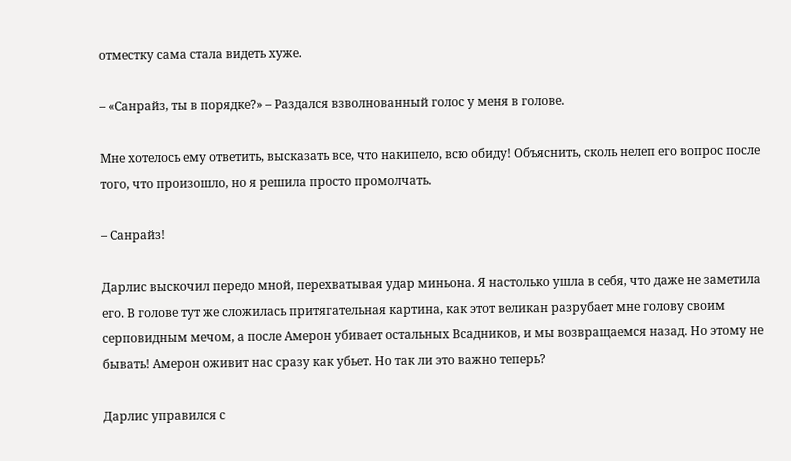отместку сама стала видеть хуже.

– «Санрайз, ты в порядке?» – Раздался взволнованный голос у меня в голове.

Мне хотелось ему ответить, высказать все, что накипело, всю обиду! Объяснить, сколь нелеп его вопрос после того, что произошло, но я решила просто промолчать.

– Санрайз!

Дарлис выскочил передо мной, перехватывая удар миньона. Я настолько ушла в себя, что даже не заметила его. В голове тут же сложилась притягательная картина, как этот великан разрубает мне голову своим серповидным мечом, а после Амерон убивает остальных Всадников, и мы возвращаемся назад. Но этому не бывать! Амерон оживит нас сразу как убьет. Но так ли это важно теперь?

Дарлис управился с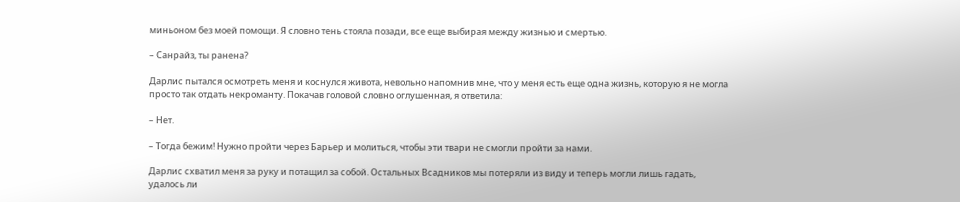миньоном без моей помощи. Я словно тень стояла позади, все еще выбирая между жизнью и смертью.

– Санрайз, ты ранена?

Дарлис пытался осмотреть меня и коснулся живота, невольно напомнив мне, что у меня есть еще одна жизнь, которую я не могла просто так отдать некроманту. Покачав головой словно оглушенная, я ответила:

– Нет.

– Тогда бежим! Нужно пройти через Барьер и молиться, чтобы эти твари не смогли пройти за нами.

Дарлис схватил меня за руку и потащил за собой. Остальных Всадников мы потеряли из виду и теперь могли лишь гадать, удалось ли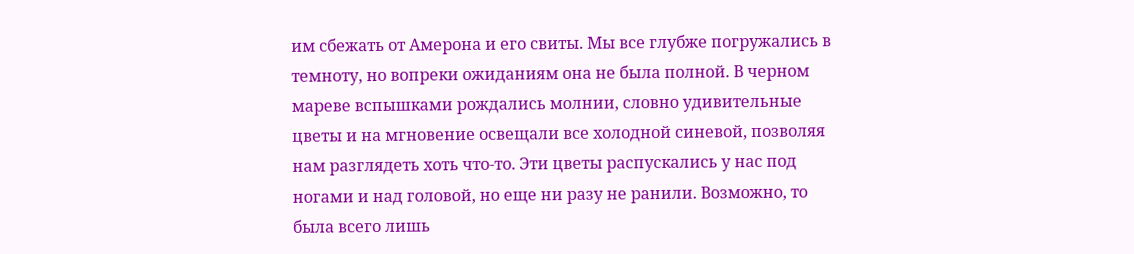им сбежать от Амерона и его свиты. Мы все глубже погружались в темноту, но вопреки ожиданиям она не была полной. В черном мареве вспышками рождались молнии, словно удивительные цветы и на мгновение освещали все холодной синевой, позволяя нам разглядеть хоть что-то. Эти цветы распускались у нас под ногами и над головой, но еще ни разу не ранили. Возможно, то была всего лишь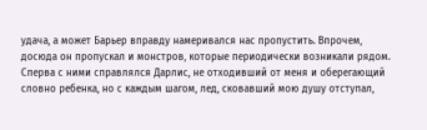удача, а может Барьер вправду намеривался нас пропустить. Впрочем, досюда он пропускал и монстров, которые периодически возникали рядом. Сперва с ними справлялся Дарлис, не отходивший от меня и оберегающий словно ребенка, но с каждым шагом, лед, сковавший мою душу отступал,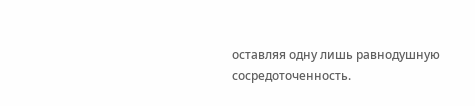оставляя одну лишь равнодушную сосредоточенность.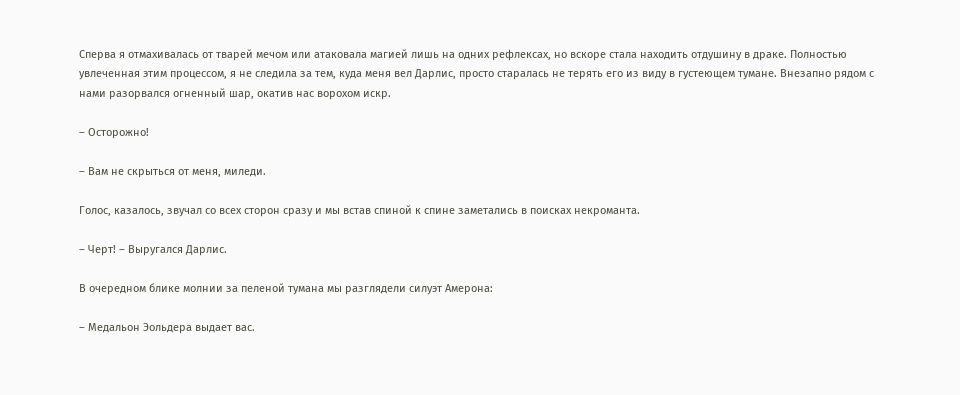Сперва я отмахивалась от тварей мечом или атаковала магией лишь на одних рефлексах, но вскоре стала находить отдушину в драке. Полностью увлеченная этим процессом, я не следила за тем, куда меня вел Дарлис, просто старалась не терять его из виду в густеющем тумане. Внезапно рядом с нами разорвался огненный шар, окатив нас ворохом искр.

– Осторожно!

– Вам не скрыться от меня, миледи.

Голос, казалось, звучал со всех сторон сразу и мы встав спиной к спине заметались в поисках некроманта.

– Черт! – Выругался Дарлис.

В очередном блике молнии за пеленой тумана мы разглядели силуэт Амерона:

– Медальон Эольдера выдает вас.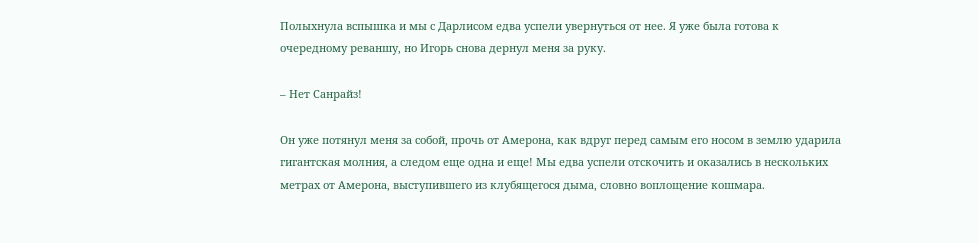Полыхнула вспышка и мы с Дарлисом едва успели увернуться от нее. Я уже была готова к очередному реваншу, но Игорь снова дернул меня за руку.

– Нет Санрайз!

Он уже потянул меня за собой, прочь от Амерона, как вдруг перед самым его носом в землю ударила гигантская молния, а следом еще одна и еще! Мы едва успели отскочить и оказались в нескольких метрах от Амерона, выступившего из клубящегося дыма, словно воплощение кошмара.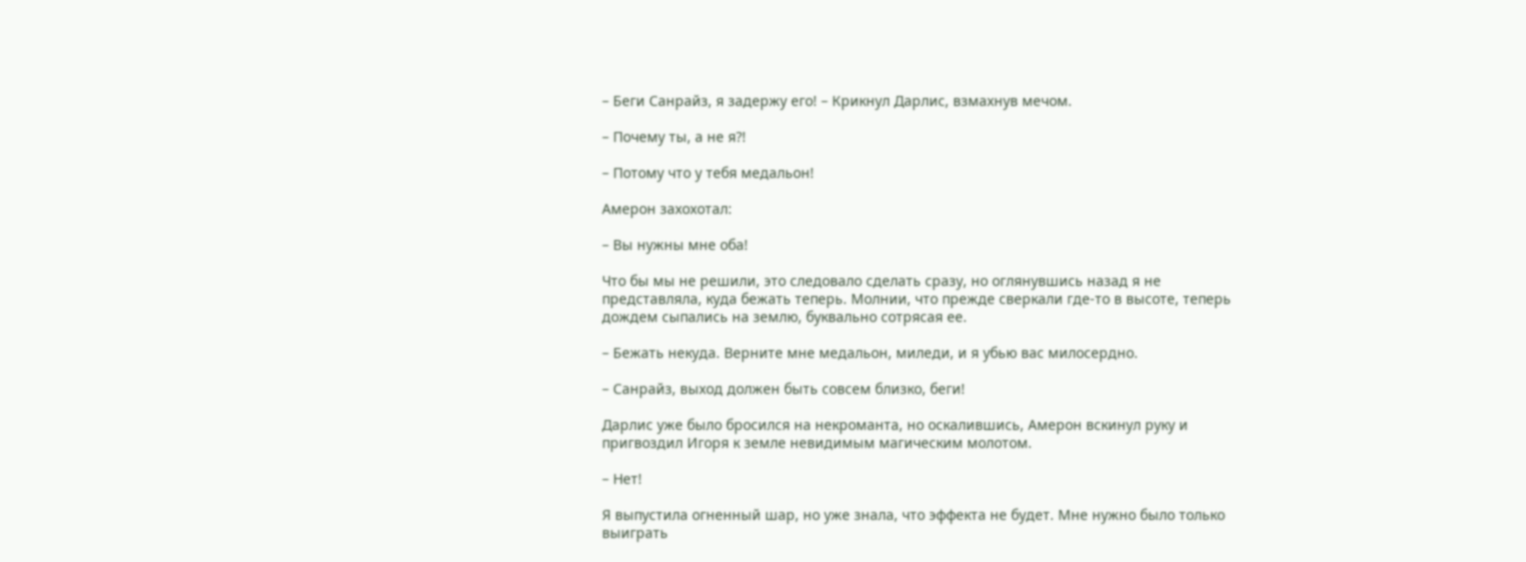– Беги Санрайз, я задержу его! – Крикнул Дарлис, взмахнув мечом.

– Почему ты, а не я?!

– Потому что у тебя медальон!

Амерон захохотал:

– Вы нужны мне оба!

Что бы мы не решили, это следовало сделать сразу, но оглянувшись назад я не представляла, куда бежать теперь. Молнии, что прежде сверкали где-то в высоте, теперь дождем сыпались на землю, буквально сотрясая ее.

– Бежать некуда. Верните мне медальон, миледи, и я убью вас милосердно.

– Санрайз, выход должен быть совсем близко, беги!

Дарлис уже было бросился на некроманта, но оскалившись, Амерон вскинул руку и пригвоздил Игоря к земле невидимым магическим молотом.

– Нет!

Я выпустила огненный шар, но уже знала, что эффекта не будет. Мне нужно было только выиграть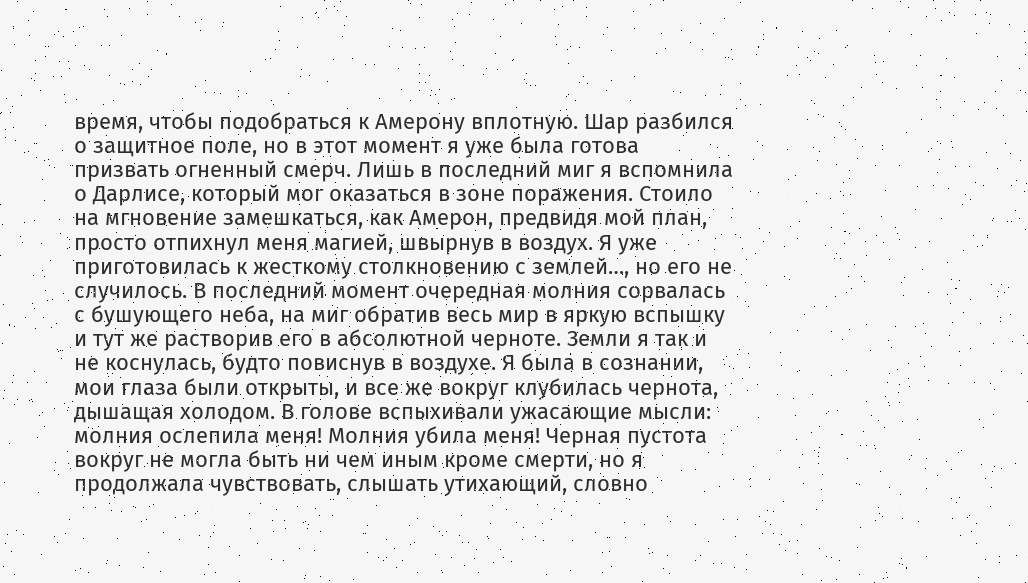время, чтобы подобраться к Амерону вплотную. Шар разбился о защитное поле, но в этот момент я уже была готова призвать огненный смерч. Лишь в последний миг я вспомнила о Дарлисе, который мог оказаться в зоне поражения. Стоило на мгновение замешкаться, как Амерон, предвидя мой план, просто отпихнул меня магией, швырнув в воздух. Я уже приготовилась к жесткому столкновению с землей…, но его не случилось. В последний момент очередная молния сорвалась с бушующего неба, на миг обратив весь мир в яркую вспышку и тут же растворив его в абсолютной черноте. Земли я так и не коснулась, будто повиснув в воздухе. Я была в сознании, мои глаза были открыты, и все же вокруг клубилась чернота, дышащая холодом. В голове вспыхивали ужасающие мысли: молния ослепила меня! Молния убила меня! Черная пустота вокруг не могла быть ни чем иным кроме смерти, но я продолжала чувствовать, слышать утихающий, словно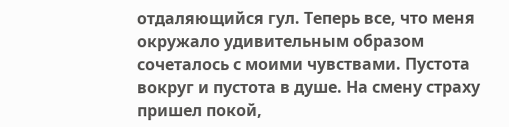отдаляющийся гул. Теперь все, что меня окружало удивительным образом сочеталось с моими чувствами. Пустота вокруг и пустота в душе. На смену страху пришел покой,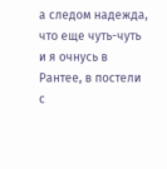а следом надежда, что еще чуть-чуть и я очнусь в Рантее, в постели с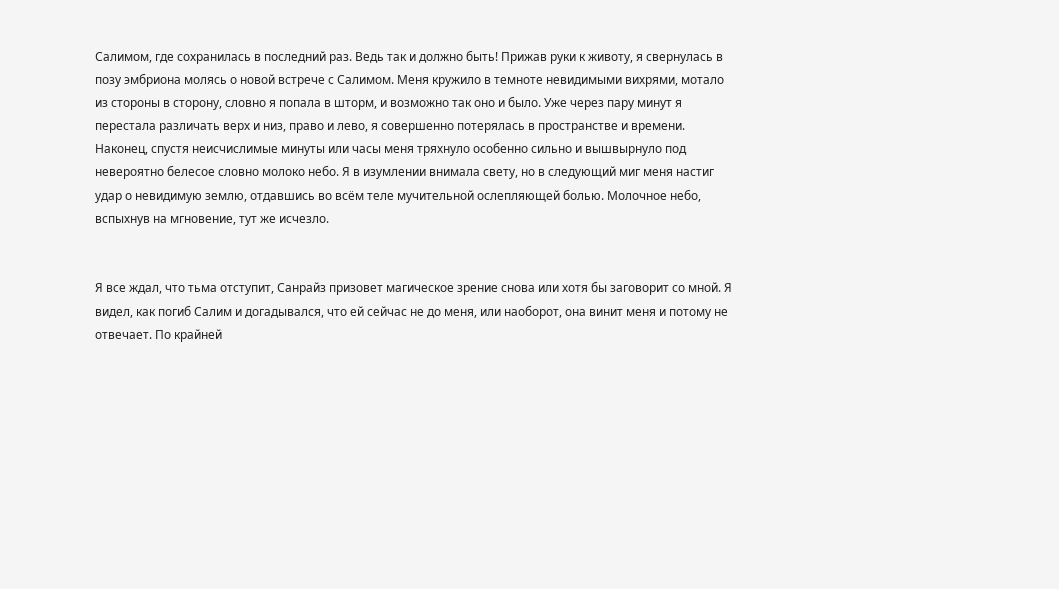Салимом, где сохранилась в последний раз. Ведь так и должно быть! Прижав руки к животу, я свернулась в позу эмбриона молясь о новой встрече с Салимом. Меня кружило в темноте невидимыми вихрями, мотало из стороны в сторону, словно я попала в шторм, и возможно так оно и было. Уже через пару минут я перестала различать верх и низ, право и лево, я совершенно потерялась в пространстве и времени. Наконец, спустя неисчислимые минуты или часы меня тряхнуло особенно сильно и вышвырнуло под невероятно белесое словно молоко небо. Я в изумлении внимала свету, но в следующий миг меня настиг удар о невидимую землю, отдавшись во всём теле мучительной ослепляющей болью. Молочное небо, вспыхнув на мгновение, тут же исчезло.


Я все ждал, что тьма отступит, Санрайз призовет магическое зрение снова или хотя бы заговорит со мной. Я видел, как погиб Салим и догадывался, что ей сейчас не до меня, или наоборот, она винит меня и потому не отвечает. По крайней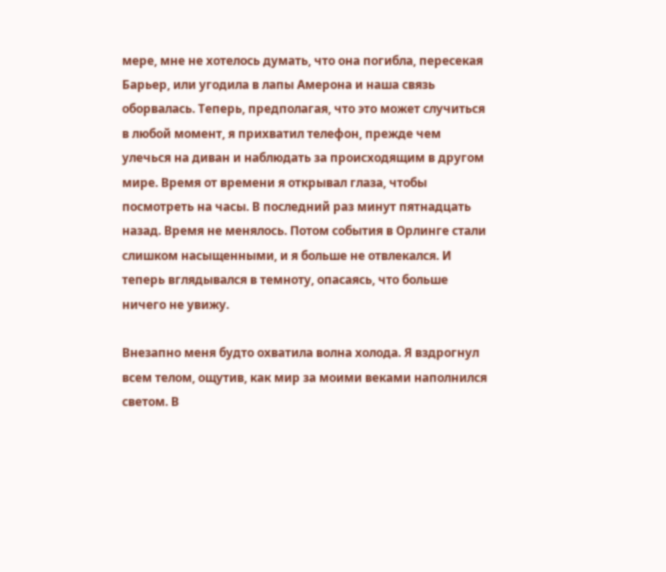мере, мне не хотелось думать, что она погибла, пересекая Барьер, или угодила в лапы Амерона и наша связь оборвалась. Теперь, предполагая, что это может случиться в любой момент, я прихватил телефон, прежде чем улечься на диван и наблюдать за происходящим в другом мире. Время от времени я открывал глаза, чтобы посмотреть на часы. В последний раз минут пятнадцать назад. Время не менялось. Потом события в Орлинге стали слишком насыщенными, и я больше не отвлекался. И теперь вглядывался в темноту, опасаясь, что больше ничего не увижу.

Внезапно меня будто охватила волна холода. Я вздрогнул всем телом, ощутив, как мир за моими веками наполнился светом. В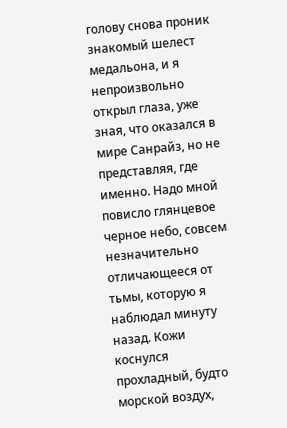голову снова проник знакомый шелест медальона, и я непроизвольно открыл глаза, уже зная, что оказался в мире Санрайз, но не представляя, где именно. Надо мной повисло глянцевое черное небо, совсем незначительно отличающееся от тьмы, которую я наблюдал минуту назад. Кожи коснулся прохладный, будто морской воздух,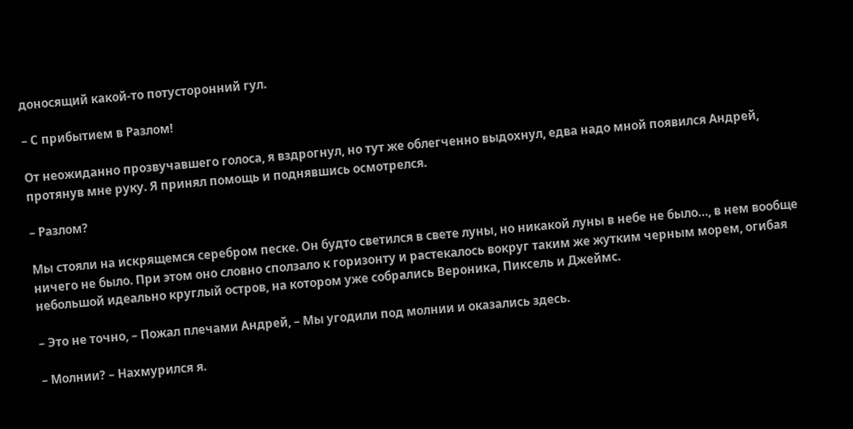доносящий какой-то потусторонний гул.

– С прибытием в Разлом!

От неожиданно прозвучавшего голоса, я вздрогнул, но тут же облегченно выдохнул, едва надо мной появился Андрей, протянув мне руку. Я принял помощь и поднявшись осмотрелся.

– Разлом?

Мы стояли на искрящемся серебром песке. Он будто светился в свете луны, но никакой луны в небе не было…, в нем вообще ничего не было. При этом оно словно сползало к горизонту и растекалось вокруг таким же жутким черным морем, огибая небольшой идеально круглый остров, на котором уже собрались Вероника, Пиксель и Джеймс.

– Это не точно, – Пожал плечами Андрей, – Мы угодили под молнии и оказались здесь.

– Молнии? – Нахмурился я.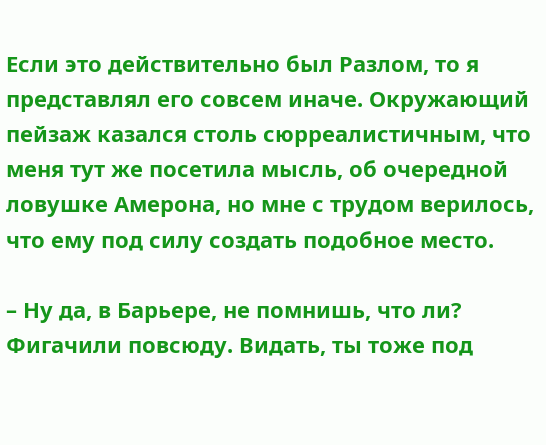Если это действительно был Разлом, то я представлял его совсем иначе. Окружающий пейзаж казался столь сюрреалистичным, что меня тут же посетила мысль, об очередной ловушке Амерона, но мне с трудом верилось, что ему под силу создать подобное место.

– Ну да, в Барьере, не помнишь, что ли? Фигачили повсюду. Видать, ты тоже под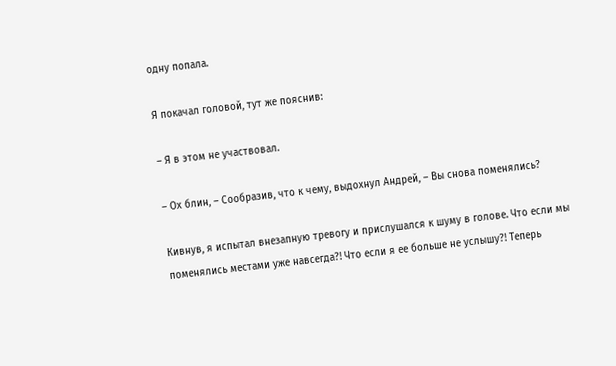одну попала.

Я покачал головой, тут же пояснив:

– Я в этом не участвовал.

– Ох блин, – Сообразив, что к чему, выдохнул Андрей, – Вы снова поменялись?

Кивнув, я испытал внезапную тревогу и прислушался к шуму в голове. Что если мы поменялись местами уже навсегда?! Что если я ее больше не услышу?! Теперь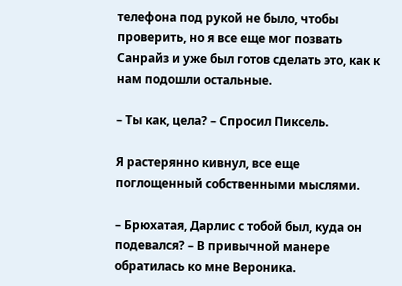телефона под рукой не было, чтобы проверить, но я все еще мог позвать Санрайз и уже был готов сделать это, как к нам подошли остальные.

– Ты как, цела? – Спросил Пиксель.

Я растерянно кивнул, все еще поглощенный собственными мыслями.

– Брюхатая, Дарлис с тобой был, куда он подевался? – В привычной манере обратилась ко мне Вероника.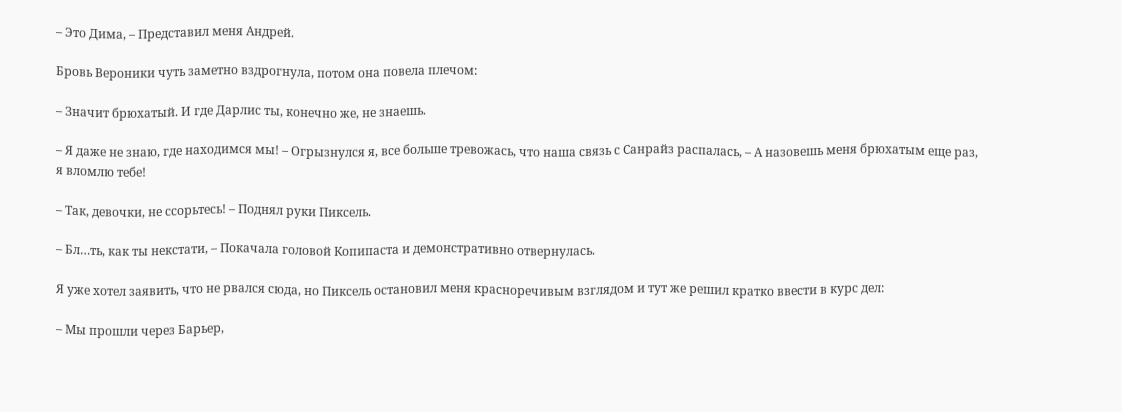– Это Дима, – Представил меня Андрей.

Бровь Вероники чуть заметно вздрогнула, потом она повела плечом:

– Значит брюхатый. И где Дарлис ты, конечно же, не знаешь.

– Я даже не знаю, где находимся мы! – Огрызнулся я, все больше тревожась, что наша связь с Санрайз распалась, – А назовешь меня брюхатым еще раз, я вломлю тебе!

– Так, девочки, не ссорьтесь! – Поднял руки Пиксель.

– Бл…ть, как ты некстати, – Покачала головой Копипаста и демонстративно отвернулась.

Я уже хотел заявить, что не рвался сюда, но Пиксель остановил меня красноречивым взглядом и тут же решил кратко ввести в курс дел:

– Мы прошли через Барьер,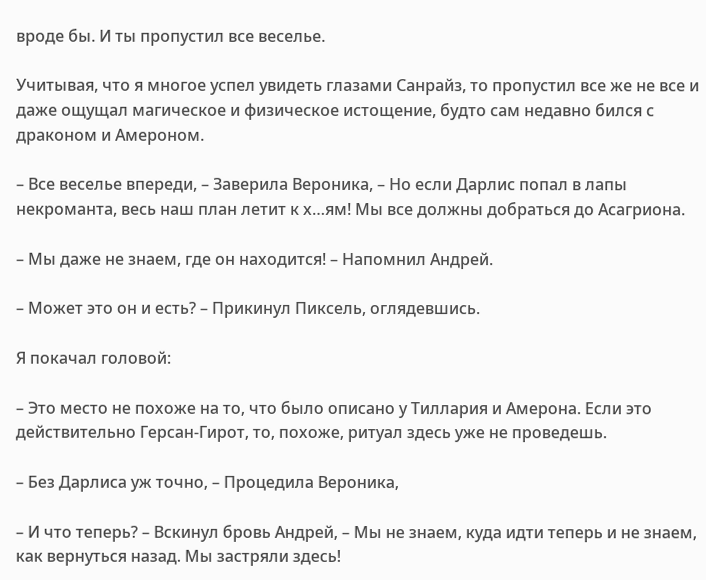вроде бы. И ты пропустил все веселье.

Учитывая, что я многое успел увидеть глазами Санрайз, то пропустил все же не все и даже ощущал магическое и физическое истощение, будто сам недавно бился с драконом и Амероном.

– Все веселье впереди, – Заверила Вероника, – Но если Дарлис попал в лапы некроманта, весь наш план летит к х…ям! Мы все должны добраться до Асагриона.

– Мы даже не знаем, где он находится! – Напомнил Андрей.

– Может это он и есть? – Прикинул Пиксель, оглядевшись.

Я покачал головой:

– Это место не похоже на то, что было описано у Тиллария и Амерона. Если это действительно Герсан-Гирот, то, похоже, ритуал здесь уже не проведешь.

– Без Дарлиса уж точно, – Процедила Вероника,

– И что теперь? – Вскинул бровь Андрей, – Мы не знаем, куда идти теперь и не знаем, как вернуться назад. Мы застряли здесь!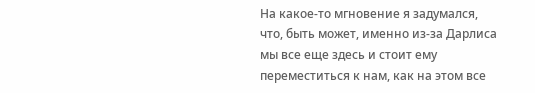На какое-то мгновение я задумался, что, быть может, именно из-за Дарлиса мы все еще здесь и стоит ему переместиться к нам, как на этом все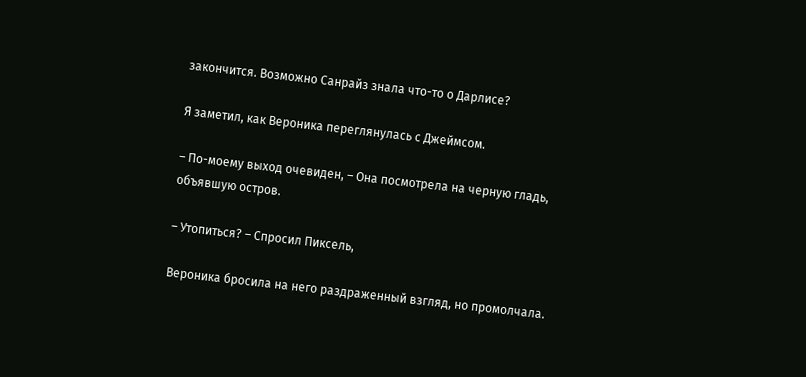закончится. Возможно Санрайз знала что-то о Дарлисе?

Я заметил, как Вероника переглянулась с Джеймсом.

– По-моему выход очевиден, – Она посмотрела на черную гладь, объявшую остров.

– Утопиться? – Спросил Пиксель,

Вероника бросила на него раздраженный взгляд, но промолчала.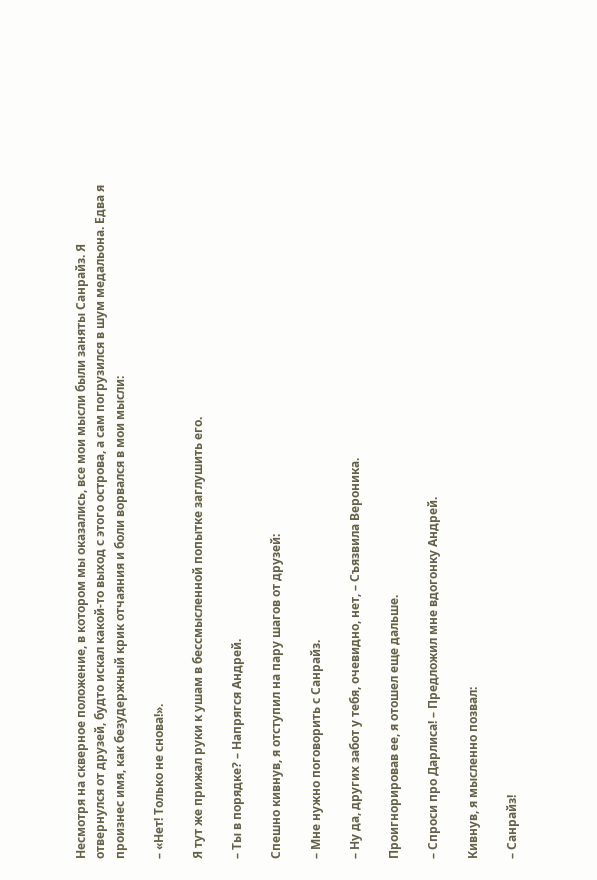Несмотря на скверное положение, в котором мы оказались, все мои мысли были заняты Санрайз. Я отвернулся от друзей, будто искал какой-то выход с этого острова, а сам погрузился в шум медальона. Едва я произнес имя, как безудержный крик отчаяния и боли ворвался в мои мысли:

– «Нет! Только не снова!».

Я тут же прижал руки к ушам в бессмысленной попытке заглушить его.

– Ты в порядке? – Напрягся Андрей.

Спешно кивнув, я отступил на пару шагов от друзей:

– Мне нужно поговорить с Санрайз.

– Ну да, других забот у тебя, очевидно, нет, – Съязвила Вероника.

Проигнорировав ее, я отошел еще дальше.

– Спроси про Дарлиса! – Предложил мне вдогонку Андрей.

Кивнув, я мысленно позвал:

– Санрайз!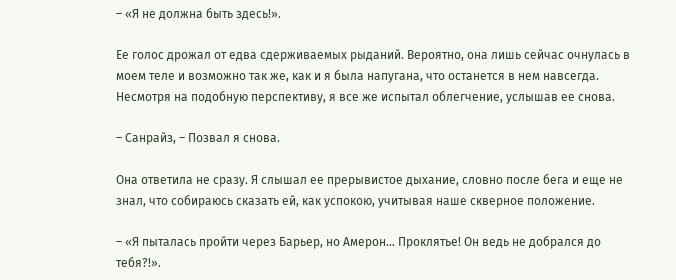– «Я не должна быть здесь!».

Ее голос дрожал от едва сдерживаемых рыданий. Вероятно, она лишь сейчас очнулась в моем теле и возможно так же, как и я была напугана, что останется в нем навсегда. Несмотря на подобную перспективу, я все же испытал облегчение, услышав ее снова.

– Санрайз, – Позвал я снова.

Она ответила не сразу. Я слышал ее прерывистое дыхание, словно после бега и еще не знал, что собираюсь сказать ей, как успокою, учитывая наше скверное положение.

– «Я пыталась пройти через Барьер, но Амерон… Проклятье! Он ведь не добрался до тебя?!».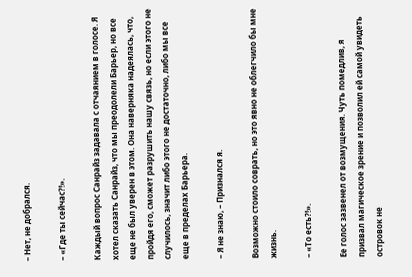– Нет, не добрался.

– «Где ты сейчас?!».

Каждый вопрос Санрайз задавала с отчаянием в голосе. Я хотел сказать Санрайз, что мы преодолели Барьер, но все еще не был уверен в этом. Она наверняка надеялась, что, пройдя его, сможет разрушить нашу связь, но если этого не случилось, значит либо этого не достаточно, либо мы все еще в пределах Барьера.

– Я не знаю, – Признался я.

Возможно стоило соврать, но это явно не облегчило бы мне жизнь.

– «То есть?!».

Ее голос зазвенел от возмущения. Чуть помедлив, я призвал магическое зрение и позволил ей самой увидеть островок не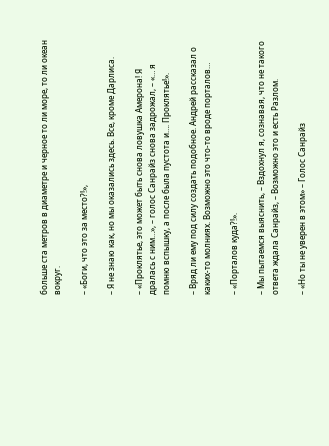больше ста метров в диаметре и черное то ли море, то ли океан вокруг.

– «Боги, что это за место?!»,

– Я не знаю как, но мы оказались здесь. Все, кроме Дарлиса.

– «Проклятье, это может быть снова ловушка Амерона! Я дралась с ним…», – голос Санрайз снова задрожал, – «… я помню вспышку, а после была пустота и…. Проклятье!».

– Вряд ли ему под силу создать подобное. Андрей рассказал о каких-то молниях. Возможно это что-то вроде порталов…

– «Порталов куда?!».

– Мы пытаемся выяснить, – Вздохнул я, сознавая, что не такого ответа ждала Санрайз, – Возможно это и есть Разлом.

– «Но ты не уверен в этом» – Голос Санрайз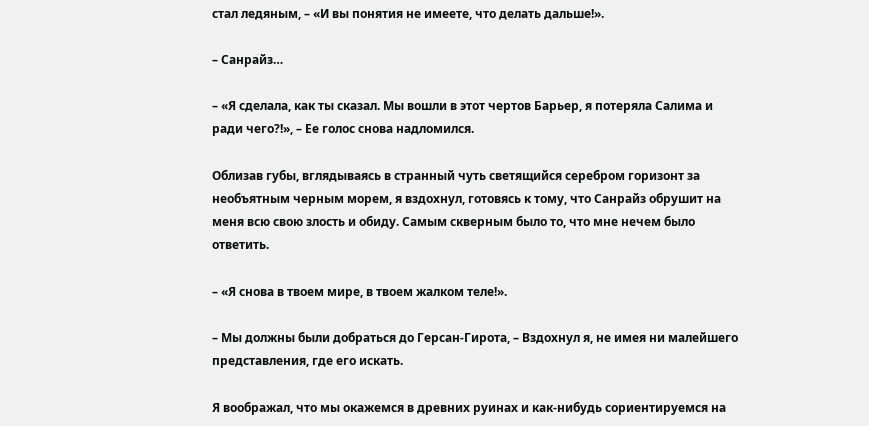стал ледяным, – «И вы понятия не имеете, что делать дальше!».

– Санрайз…

– «Я сделала, как ты сказал. Мы вошли в этот чертов Барьер, я потеряла Салима и ради чего?!», – Ее голос снова надломился.

Облизав губы, вглядываясь в странный чуть светящийся серебром горизонт за необъятным черным морем, я вздохнул, готовясь к тому, что Санрайз обрушит на меня всю свою злость и обиду. Самым скверным было то, что мне нечем было ответить.

– «Я снова в твоем мире, в твоем жалком теле!».

– Мы должны были добраться до Герсан-Гирота, – Вздохнул я, не имея ни малейшего представления, где его искать.

Я воображал, что мы окажемся в древних руинах и как-нибудь сориентируемся на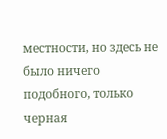местности, но здесь не было ничего подобного, только черная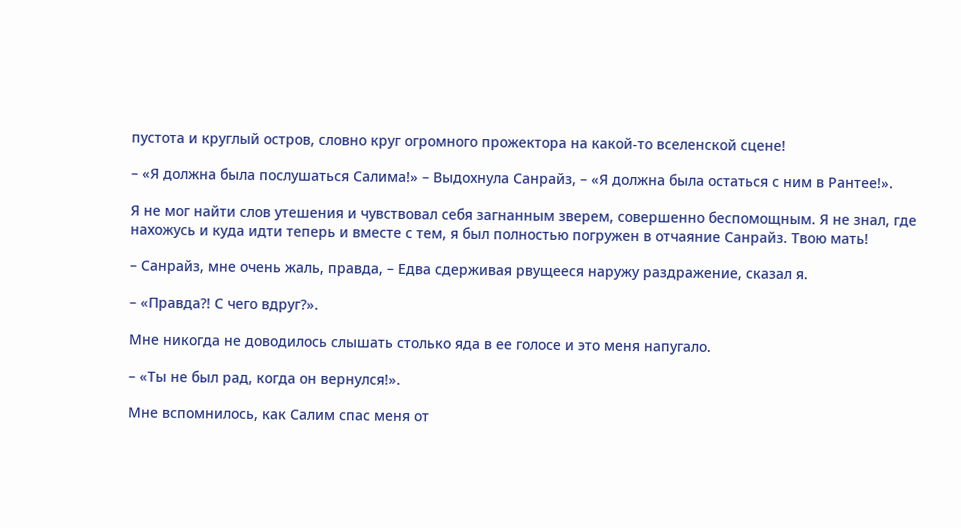пустота и круглый остров, словно круг огромного прожектора на какой-то вселенской сцене!

– «Я должна была послушаться Салима!» – Выдохнула Санрайз, – «Я должна была остаться с ним в Рантее!».

Я не мог найти слов утешения и чувствовал себя загнанным зверем, совершенно беспомощным. Я не знал, где нахожусь и куда идти теперь и вместе с тем, я был полностью погружен в отчаяние Санрайз. Твою мать!

– Санрайз, мне очень жаль, правда, – Едва сдерживая рвущееся наружу раздражение, сказал я.

– «Правда?! С чего вдруг?».

Мне никогда не доводилось слышать столько яда в ее голосе и это меня напугало.

– «Ты не был рад, когда он вернулся!».

Мне вспомнилось, как Салим спас меня от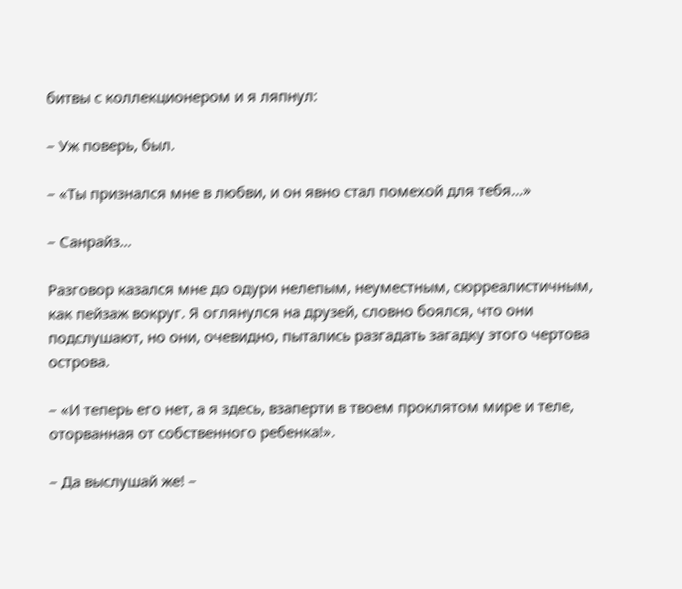битвы с коллекционером и я ляпнул:

– Уж поверь, был.

– «Ты признался мне в любви, и он явно стал помехой для тебя…»

– Санрайз…

Разговор казался мне до одури нелепым, неуместным, сюрреалистичным, как пейзаж вокруг. Я оглянулся на друзей, словно боялся, что они подслушают, но они, очевидно, пытались разгадать загадку этого чертова острова.

– «И теперь его нет, а я здесь, взаперти в твоем проклятом мире и теле, оторванная от собственного ребенка!».

– Да выслушай же! –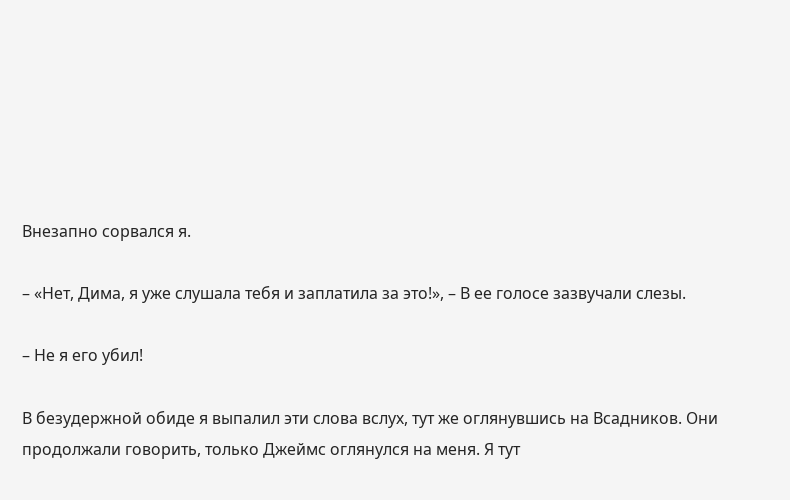Внезапно сорвался я.

– «Нет, Дима, я уже слушала тебя и заплатила за это!», – В ее голосе зазвучали слезы.

– Не я его убил!

В безудержной обиде я выпалил эти слова вслух, тут же оглянувшись на Всадников. Они продолжали говорить, только Джеймс оглянулся на меня. Я тут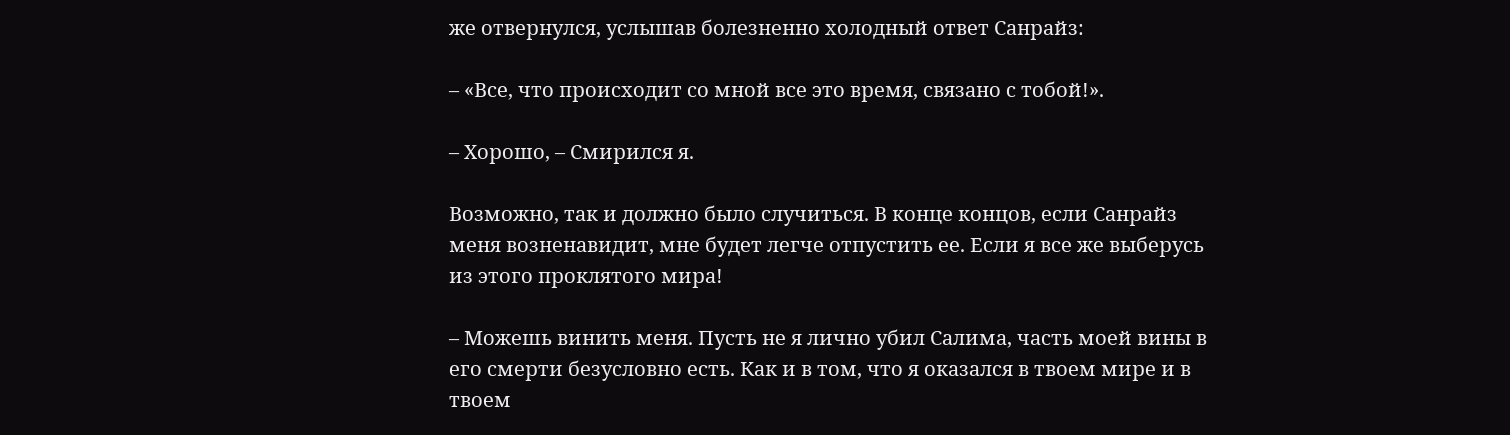же отвернулся, услышав болезненно холодный ответ Санрайз:

– «Все, что происходит со мной все это время, связано с тобой!».

– Хорошо, – Смирился я.

Возможно, так и должно было случиться. В конце концов, если Санрайз меня возненавидит, мне будет легче отпустить ее. Если я все же выберусь из этого проклятого мира!

– Можешь винить меня. Пусть не я лично убил Салима, часть моей вины в его смерти безусловно есть. Как и в том, что я оказался в твоем мире и в твоем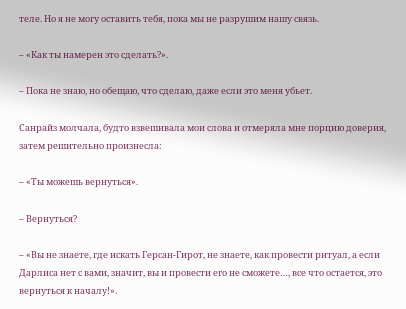теле. Но я не могу оставить тебя, пока мы не разрушим нашу связь.

– «Как ты намерен это сделать?».

– Пока не знаю, но обещаю, что сделаю, даже если это меня убьет.

Санрайз молчала, будто взвешивала мои слова и отмеряла мне порцию доверия, затем решительно произнесла:

– «Ты можешь вернуться».

– Вернуться?

– «Вы не знаете, где искать Герсан-Гирот, не знаете, как провести ритуал, а если Дарлиса нет с вами, значит, вы и провести его не сможете…, все что остается, это вернуться к началу!».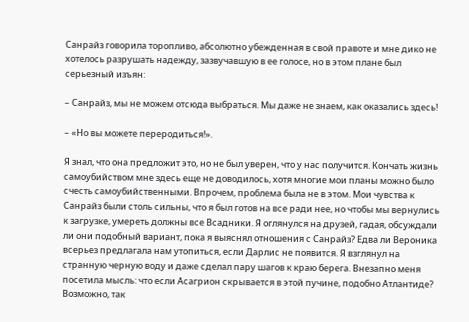Санрайз говорила торопливо, абсолютно убежденная в свой правоте и мне дико не хотелось разрушать надежду, зазвучавшую в ее голосе, но в этом плане был серьезный изъян:

– Санрайз, мы не можем отсюда выбраться. Мы даже не знаем, как оказались здесь!

– «Но вы можете переродиться!».

Я знал, что она предложит это, но не был уверен, что у нас получится. Кончать жизнь самоубийством мне здесь еще не доводилось, хотя многие мои планы можно было счесть самоубийственными. Впрочем, проблема была не в этом. Мои чувства к Санрайз были столь сильны, что я был готов на все ради нее, но чтобы мы вернулись к загрузке, умереть должны все Всадники. Я оглянулся на друзей, гадая, обсуждали ли они подобный вариант, пока я выяснял отношения с Санрайз? Едва ли Вероника всерьез предлагала нам утопиться, если Дарлис не появится. Я взглянул на странную черную воду и даже сделал пару шагов к краю берега. Внезапно меня посетила мысль: что если Асагрион скрывается в этой пучине, подобно Атлантиде? Возможно, так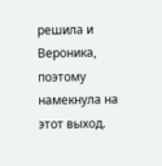решила и Вероника, поэтому намекнула на этот выход.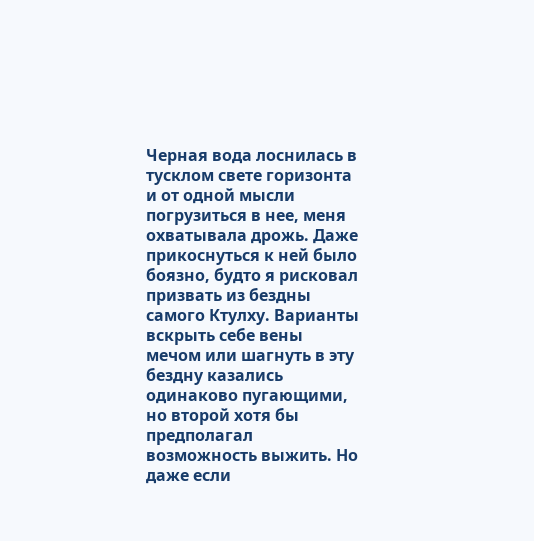Черная вода лоснилась в тусклом свете горизонта и от одной мысли погрузиться в нее, меня охватывала дрожь. Даже прикоснуться к ней было боязно, будто я рисковал призвать из бездны самого Ктулху. Варианты вскрыть себе вены мечом или шагнуть в эту бездну казались одинаково пугающими, но второй хотя бы предполагал возможность выжить. Но даже если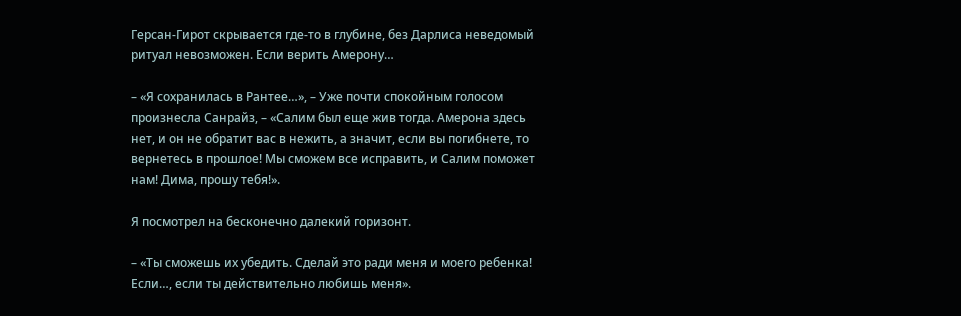Герсан-Гирот скрывается где-то в глубине, без Дарлиса неведомый ритуал невозможен. Если верить Амерону…

– «Я сохранилась в Рантее…», – Уже почти спокойным голосом произнесла Санрайз, – «Салим был еще жив тогда. Амерона здесь нет, и он не обратит вас в нежить, а значит, если вы погибнете, то вернетесь в прошлое! Мы сможем все исправить, и Салим поможет нам! Дима, прошу тебя!».

Я посмотрел на бесконечно далекий горизонт.

– «Ты сможешь их убедить. Сделай это ради меня и моего ребенка! Если…, если ты действительно любишь меня».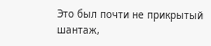Это был почти не прикрытый шантаж,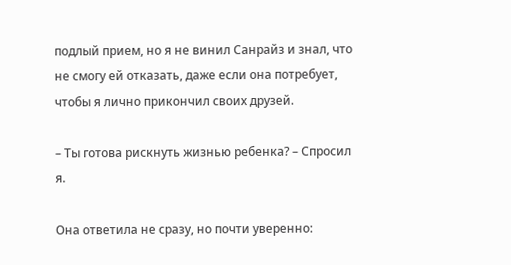подлый прием, но я не винил Санрайз и знал, что не смогу ей отказать, даже если она потребует, чтобы я лично прикончил своих друзей.

– Ты готова рискнуть жизнью ребенка? – Спросил я.

Она ответила не сразу, но почти уверенно: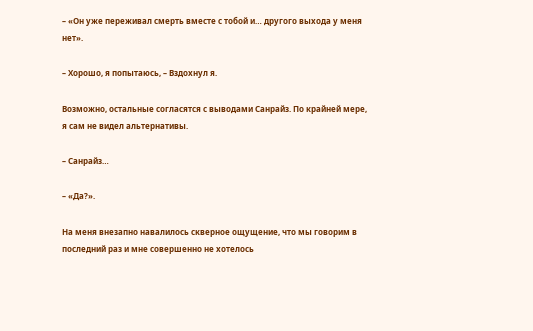– «Он уже переживал смерть вместе с тобой и… другого выхода у меня нет».

– Хорошо, я попытаюсь, – Вздохнул я.

Возможно, остальные согласятся с выводами Санрайз. По крайней мере, я сам не видел альтернативы.

– Санрайз…

– «Да?».

На меня внезапно навалилось скверное ощущение, что мы говорим в последний раз и мне совершенно не хотелось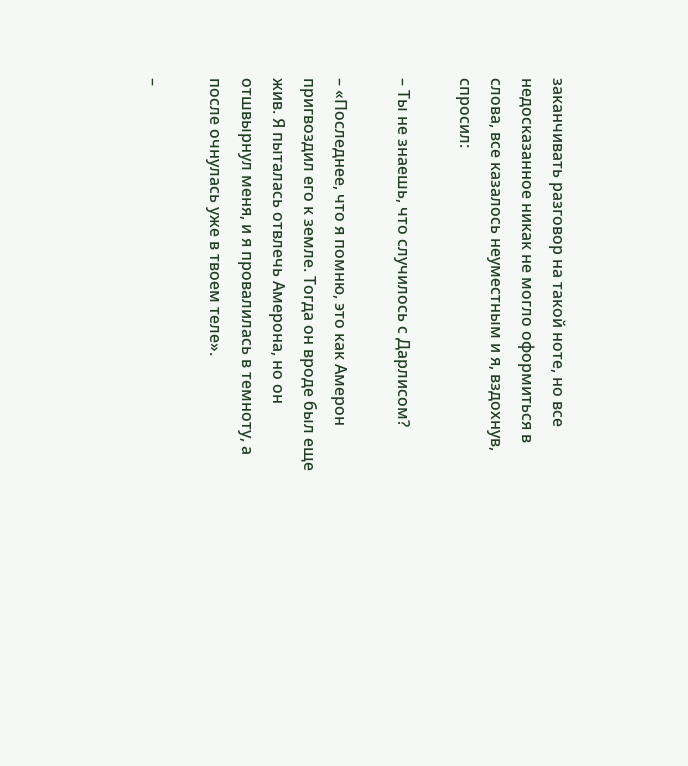заканчивать разговор на такой ноте, но все недосказанное никак не могло оформиться в слова, все казалось неуместным и я, вздохнув, спросил:

– Ты не знаешь, что случилось с Дарлисом?

– «Последнее, что я помню, это как Амерон пригвоздил его к земле. Тогда он вроде был еще жив. Я пыталась отвлечь Амерона, но он отшвырнул меня, и я провалилась в темноту, а после очнулась уже в твоем теле».

–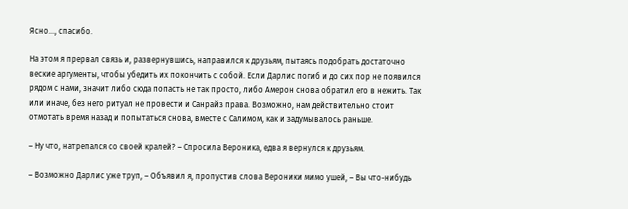Ясно…, спасибо.

На этом я прервал связь и, развернувшись, направился к друзьям, пытаясь подобрать достаточно веские аргументы, чтобы убедить их покончить с собой. Если Дарлис погиб и до сих пор не появился рядом с нами, значит либо сюда попасть не так просто, либо Амерон снова обратил его в нежить. Так или иначе, без него ритуал не провести и Санрайз права. Возможно, нам действительно стоит отмотать время назад и попытаться снова, вместе с Салимом, как и задумывалось раньше.

– Ну что, натрепался со своей кралей? – Спросила Вероника, едва я вернулся к друзьям.

– Возможно Дарлис уже труп, – Объявил я, пропустив слова Вероники мимо ушей, – Вы что-нибудь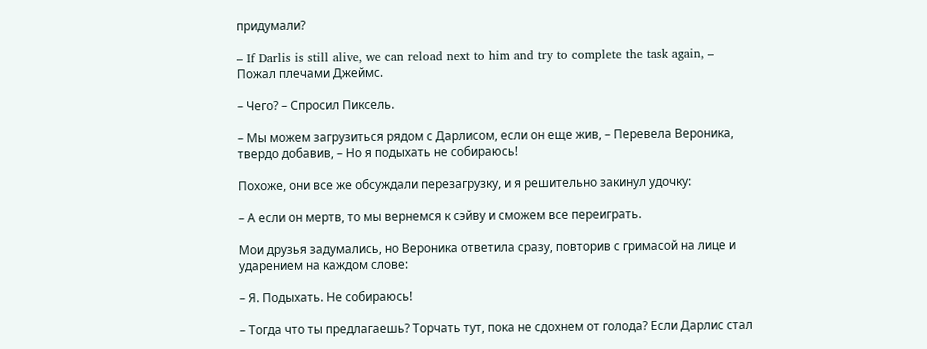придумали?

– If Darlis is still alive, we can reload next to him and try to complete the task again, – Пожал плечами Джеймс.

– Чего? – Спросил Пиксель.

– Мы можем загрузиться рядом с Дарлисом, если он еще жив, – Перевела Вероника, твердо добавив, – Но я подыхать не собираюсь!

Похоже, они все же обсуждали перезагрузку, и я решительно закинул удочку:

– А если он мертв, то мы вернемся к сэйву и сможем все переиграть.

Мои друзья задумались, но Вероника ответила сразу, повторив с гримасой на лице и ударением на каждом слове:

– Я. Подыхать. Не собираюсь!

– Тогда что ты предлагаешь? Торчать тут, пока не сдохнем от голода? Если Дарлис стал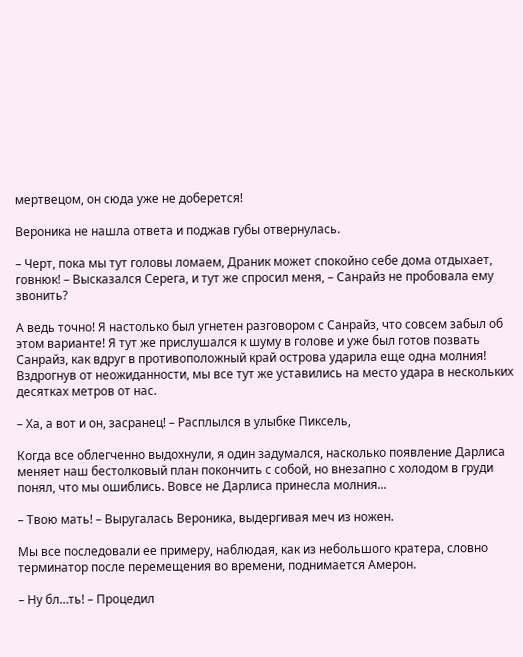мертвецом, он сюда уже не доберется!

Вероника не нашла ответа и поджав губы отвернулась.

– Черт, пока мы тут головы ломаем, Драник может спокойно себе дома отдыхает, говнюк! – Высказался Серега, и тут же спросил меня, – Санрайз не пробовала ему звонить?

А ведь точно! Я настолько был угнетен разговором с Санрайз, что совсем забыл об этом варианте! Я тут же прислушался к шуму в голове и уже был готов позвать Санрайз, как вдруг в противоположный край острова ударила еще одна молния! Вздрогнув от неожиданности, мы все тут же уставились на место удара в нескольких десятках метров от нас.

– Ха, а вот и он, засранец! – Расплылся в улыбке Пиксель,

Когда все облегченно выдохнули, я один задумался, насколько появление Дарлиса меняет наш бестолковый план покончить с собой, но внезапно с холодом в груди понял, что мы ошиблись. Вовсе не Дарлиса принесла молния...

– Твою мать! – Выругалась Вероника, выдергивая меч из ножен.

Мы все последовали ее примеру, наблюдая, как из небольшого кратера, словно терминатор после перемещения во времени, поднимается Амерон.

– Ну бл…ть! – Процедил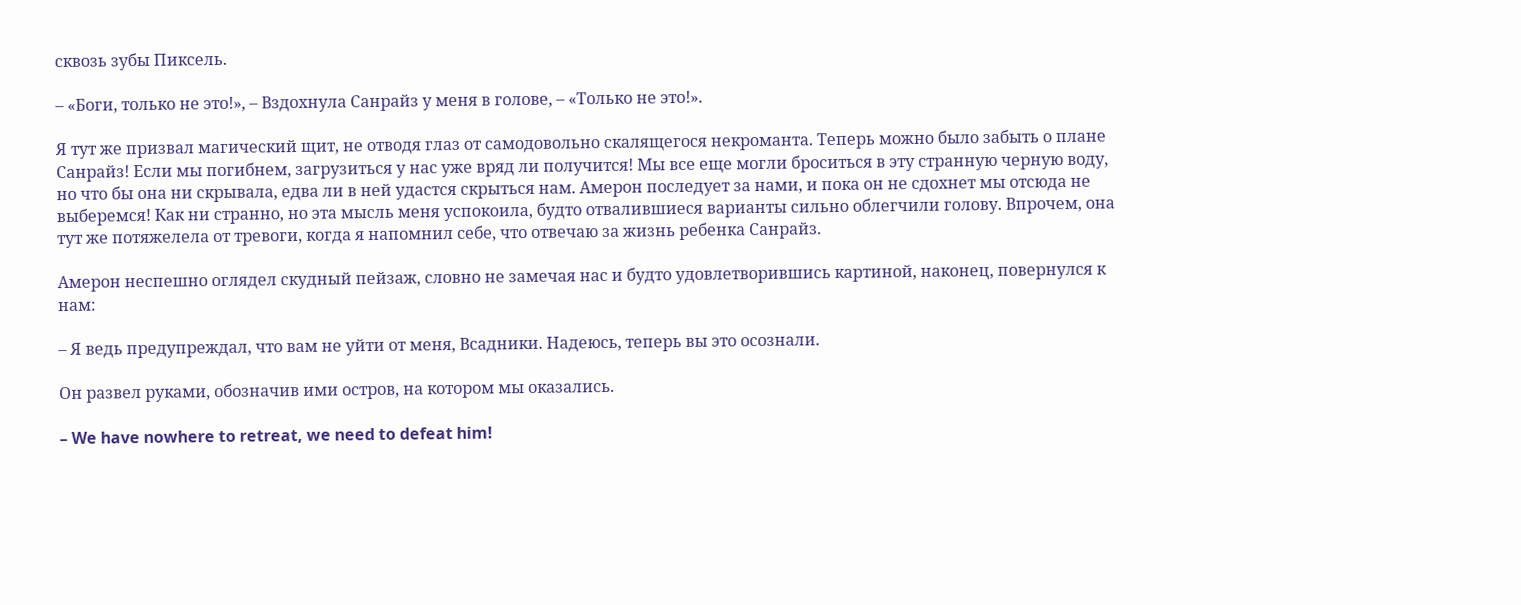сквозь зубы Пиксель.

– «Боги, только не это!», – Вздохнула Санрайз у меня в голове, – «Только не это!».

Я тут же призвал магический щит, не отводя глаз от самодовольно скалящегося некроманта. Теперь можно было забыть о плане Санрайз! Если мы погибнем, загрузиться у нас уже вряд ли получится! Мы все еще могли броситься в эту странную черную воду, но что бы она ни скрывала, едва ли в ней удастся скрыться нам. Амерон последует за нами, и пока он не сдохнет мы отсюда не выберемся! Как ни странно, но эта мысль меня успокоила, будто отвалившиеся варианты сильно облегчили голову. Впрочем, она тут же потяжелела от тревоги, когда я напомнил себе, что отвечаю за жизнь ребенка Санрайз.

Амерон неспешно оглядел скудный пейзаж, словно не замечая нас и будто удовлетворившись картиной, наконец, повернулся к нам:

– Я ведь предупреждал, что вам не уйти от меня, Всадники. Надеюсь, теперь вы это осознали.

Он развел руками, обозначив ими остров, на котором мы оказались.

– We have nowhere to retreat, we need to defeat him!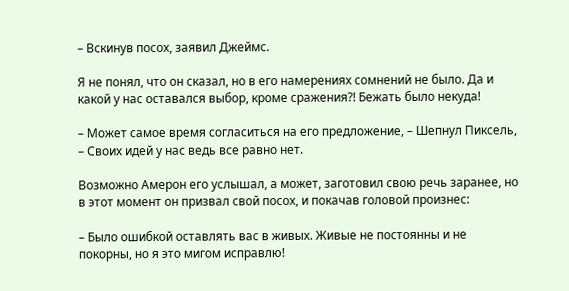– Вскинув посох, заявил Джеймс.

Я не понял, что он сказал, но в его намерениях сомнений не было. Да и какой у нас оставался выбор, кроме сражения?! Бежать было некуда!

– Может самое время согласиться на его предложение, – Шепнул Пиксель, – Своих идей у нас ведь все равно нет.

Возможно Амерон его услышал, а может, заготовил свою речь заранее, но в этот момент он призвал свой посох, и покачав головой произнес:

– Было ошибкой оставлять вас в живых. Живые не постоянны и не покорны, но я это мигом исправлю!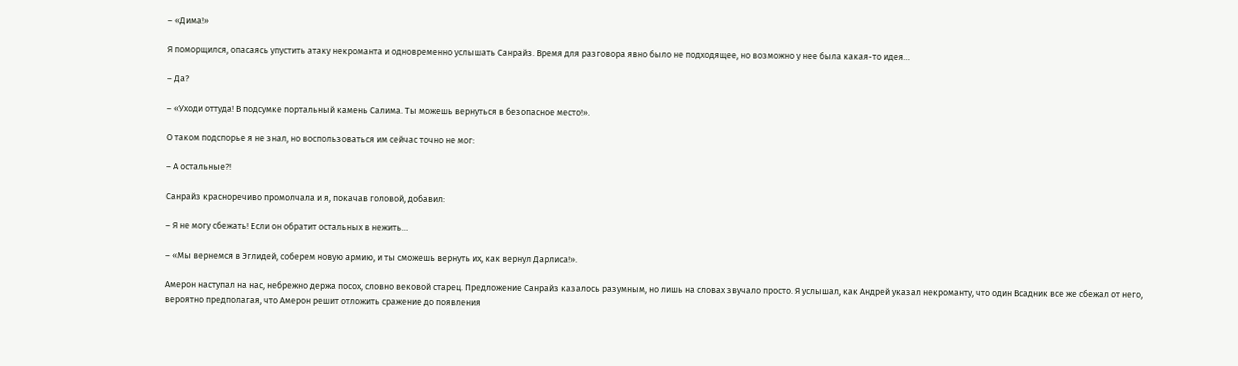– «Дима!»

Я поморщился, опасаясь упустить атаку некроманта и одновременно услышать Санрайз. Время для разговора явно было не подходящее, но возможно у нее была какая-то идея…

– Да?

– «Уходи оттуда! В подсумке портальный камень Салима. Ты можешь вернуться в безопасное место!».

О таком подспорье я не знал, но воспользоваться им сейчас точно не мог:

– А остальные?!

Санрайз красноречиво промолчала и я, покачав головой, добавил:

– Я не могу сбежать! Если он обратит остальных в нежить…

– «Мы вернемся в Эглидей, соберем новую армию, и ты сможешь вернуть их, как вернул Дарлиса!».

Амерон наступал на нас, небрежно держа посох, словно вековой старец. Предложение Санрайз казалось разумным, но лишь на словах звучало просто. Я услышал, как Андрей указал некроманту, что один Всадник все же сбежал от него, вероятно предполагая, что Амерон решит отложить сражение до появления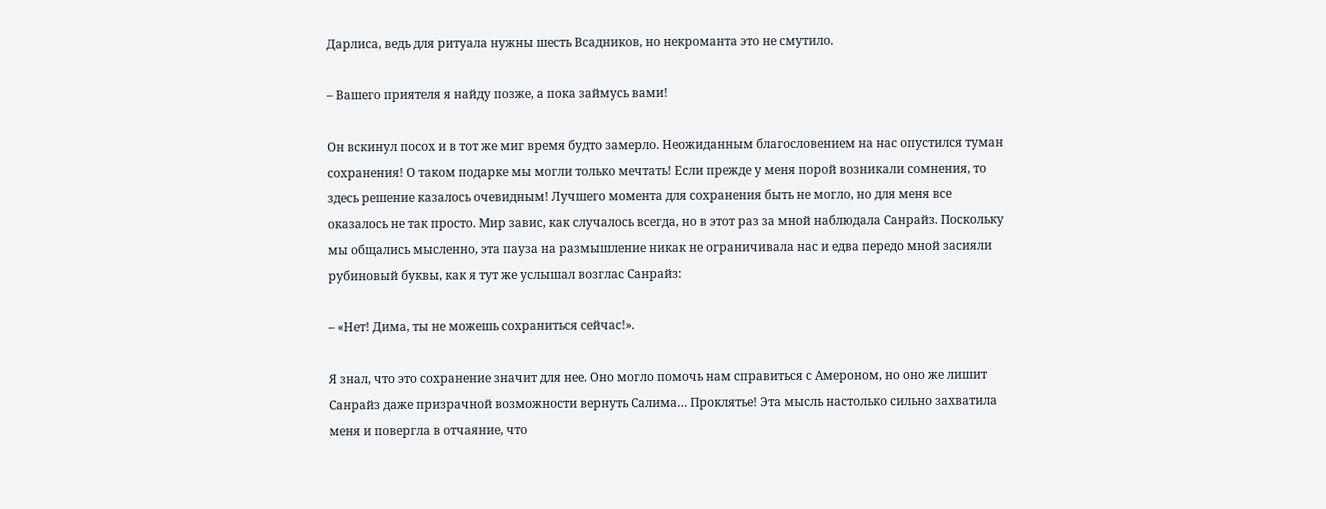Дарлиса, ведь для ритуала нужны шесть Всадников, но некроманта это не смутило.

– Вашего приятеля я найду позже, а пока займусь вами!

Он вскинул посох и в тот же миг время будто замерло. Неожиданным благословением на нас опустился туман сохранения! О таком подарке мы могли только мечтать! Если прежде у меня порой возникали сомнения, то здесь решение казалось очевидным! Лучшего момента для сохранения быть не могло, но для меня все оказалось не так просто. Мир завис, как случалось всегда, но в этот раз за мной наблюдала Санрайз. Поскольку мы общались мысленно, эта пауза на размышление никак не ограничивала нас и едва передо мной засияли рубиновый буквы, как я тут же услышал возглас Санрайз:

– «Нет! Дима, ты не можешь сохраниться сейчас!».

Я знал, что это сохранение значит для нее. Оно могло помочь нам справиться с Амероном, но оно же лишит Санрайз даже призрачной возможности вернуть Салима… Проклятье! Эта мысль настолько сильно захватила меня и повергла в отчаяние, что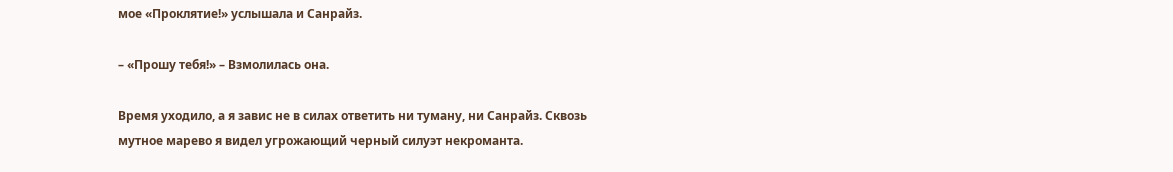мое «Проклятие!» услышала и Санрайз.

– «Прошу тебя!» – Взмолилась она.

Время уходило, а я завис не в силах ответить ни туману, ни Санрайз. Сквозь мутное марево я видел угрожающий черный силуэт некроманта.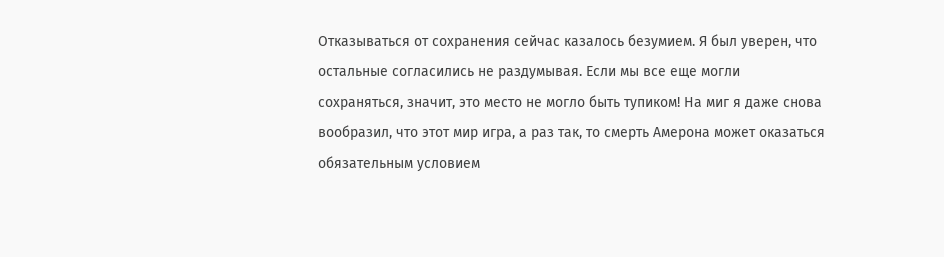Отказываться от сохранения сейчас казалось безумием. Я был уверен, что остальные согласились не раздумывая. Если мы все еще могли сохраняться, значит, это место не могло быть тупиком! На миг я даже снова вообразил, что этот мир игра, а раз так, то смерть Амерона может оказаться обязательным условием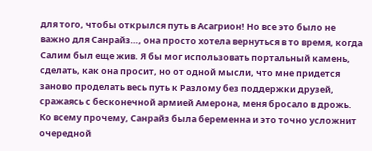для того, чтобы открылся путь в Асагрион! Но все это было не важно для Санрайз…, она просто хотела вернуться в то время, когда Салим был еще жив. Я бы мог использовать портальный камень, сделать, как она просит, но от одной мысли, что мне придется заново проделать весь путь к Разлому без поддержки друзей, сражаясь с бесконечной армией Амерона, меня бросало в дрожь. Ко всему прочему, Санрайз была беременна и это точно усложнит очередной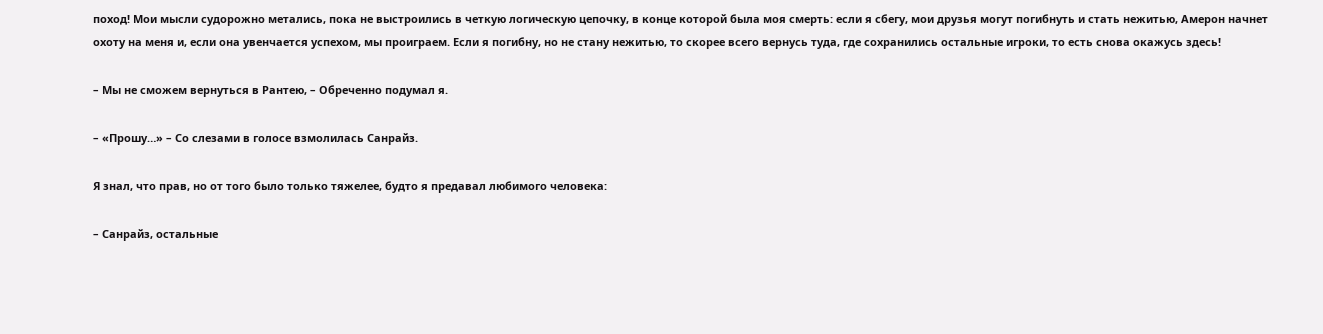поход! Мои мысли судорожно метались, пока не выстроились в четкую логическую цепочку, в конце которой была моя смерть: если я сбегу, мои друзья могут погибнуть и стать нежитью, Амерон начнет охоту на меня и, если она увенчается успехом, мы проиграем. Если я погибну, но не стану нежитью, то скорее всего вернусь туда, где сохранились остальные игроки, то есть снова окажусь здесь!

– Мы не сможем вернуться в Рантею, – Обреченно подумал я.

– «Прошу…» – Со слезами в голосе взмолилась Санрайз.

Я знал, что прав, но от того было только тяжелее, будто я предавал любимого человека:

– Санрайз, остальные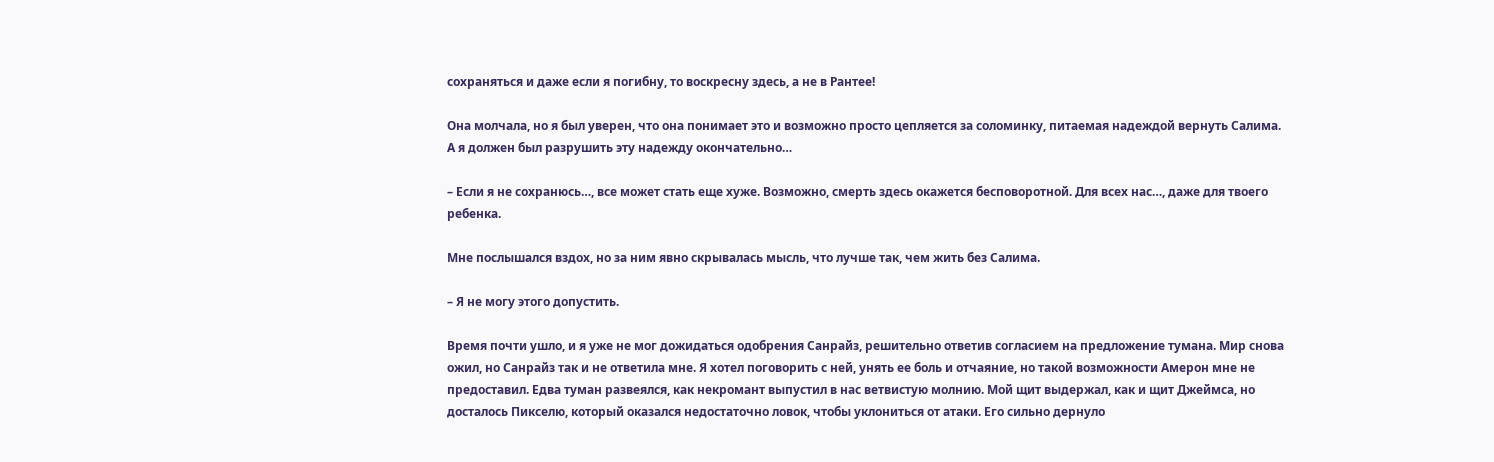сохраняться и даже если я погибну, то воскресну здесь, а не в Рантее!

Она молчала, но я был уверен, что она понимает это и возможно просто цепляется за соломинку, питаемая надеждой вернуть Салима. А я должен был разрушить эту надежду окончательно…

– Если я не сохранюсь…, все может стать еще хуже. Возможно, смерть здесь окажется бесповоротной. Для всех нас…, даже для твоего ребенка.

Мне послышался вздох, но за ним явно скрывалась мысль, что лучше так, чем жить без Салима.

– Я не могу этого допустить.

Время почти ушло, и я уже не мог дожидаться одобрения Санрайз, решительно ответив согласием на предложение тумана. Мир снова ожил, но Санрайз так и не ответила мне. Я хотел поговорить с ней, унять ее боль и отчаяние, но такой возможности Амерон мне не предоставил. Едва туман развеялся, как некромант выпустил в нас ветвистую молнию. Мой щит выдержал, как и щит Джеймса, но досталось Пикселю, который оказался недостаточно ловок, чтобы уклониться от атаки. Его сильно дернуло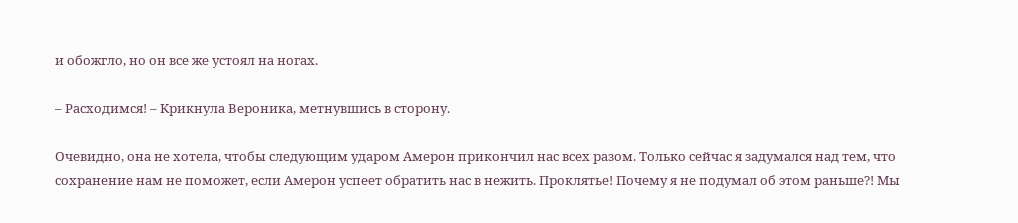и обожгло, но он все же устоял на ногах.

– Расходимся! – Крикнула Вероника, метнувшись в сторону.

Очевидно, она не хотела, чтобы следующим ударом Амерон прикончил нас всех разом. Только сейчас я задумался над тем, что сохранение нам не поможет, если Амерон успеет обратить нас в нежить. Проклятье! Почему я не подумал об этом раньше?! Мы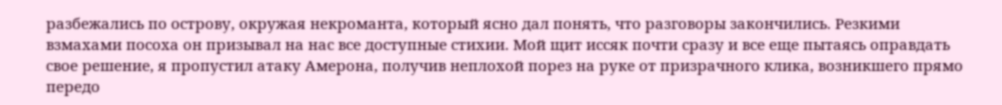разбежались по острову, окружая некроманта, который ясно дал понять, что разговоры закончились. Резкими взмахами посоха он призывал на нас все доступные стихии. Мой щит иссяк почти сразу и все еще пытаясь оправдать свое решение, я пропустил атаку Амерона, получив неплохой порез на руке от призрачного клика, возникшего прямо передо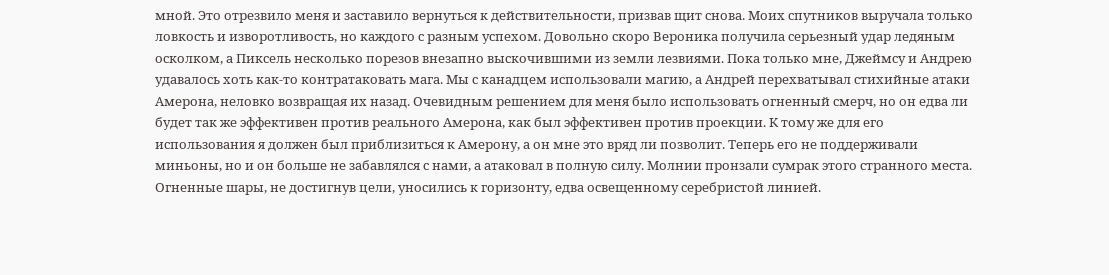мной. Это отрезвило меня и заставило вернуться к действительности, призвав щит снова. Моих спутников выручала только ловкость и изворотливость, но каждого с разным успехом. Довольно скоро Вероника получила серьезный удар ледяным осколком, а Пиксель несколько порезов внезапно выскочившими из земли лезвиями. Пока только мне, Джеймсу и Андрею удавалось хоть как-то контратаковать мага. Мы с канадцем использовали магию, а Андрей перехватывал стихийные атаки Амерона, неловко возвращая их назад. Очевидным решением для меня было использовать огненный смерч, но он едва ли будет так же эффективен против реального Амерона, как был эффективен против проекции. К тому же для его использования я должен был приблизиться к Амерону, а он мне это вряд ли позволит. Теперь его не поддерживали миньоны, но и он больше не забавлялся с нами, а атаковал в полную силу. Молнии пронзали сумрак этого странного места. Огненные шары, не достигнув цели, уносились к горизонту, едва освещенному серебристой линией.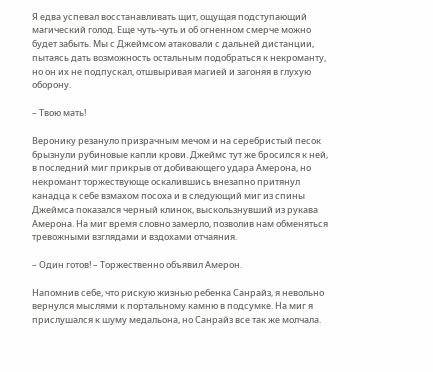Я едва успевал восстанавливать щит, ощущая подступающий магический голод. Еще чуть-чуть и об огненном смерче можно будет забыть. Мы с Джеймсом атаковали с дальней дистанции, пытаясь дать возможность остальным подобраться к некроманту, но он их не подпускал, отшвыривая магией и загоняя в глухую оборону.

– Твою мать!

Веронику резануло призрачным мечом и на серебристый песок брызнули рубиновые капли крови. Джеймс тут же бросился к ней, в последний миг прикрыв от добивающего удара Амерона, но некромант торжествующе оскалившись внезапно притянул канадца к себе взмахом посоха и в следующий миг из спины Джеймса показался черный клинок, выскользнувший из рукава Амерона. На миг время словно замерло, позволив нам обменяться тревожными взглядами и вздохами отчаяния.

– Один готов! – Торжественно объявил Амерон.

Напомнив себе, что рискую жизнью ребенка Санрайз, я невольно вернулся мыслями к портальному камню в подсумке. На миг я прислушался к шуму медальона, но Санрайз все так же молчала.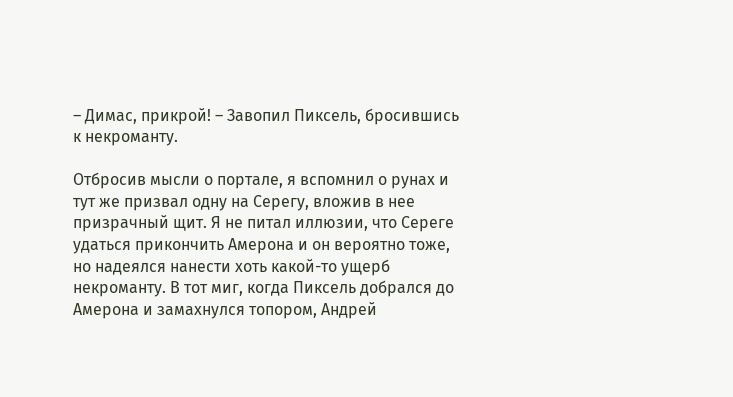– Димас, прикрой! – Завопил Пиксель, бросившись к некроманту.

Отбросив мысли о портале, я вспомнил о рунах и тут же призвал одну на Серегу, вложив в нее призрачный щит. Я не питал иллюзии, что Сереге удаться прикончить Амерона и он вероятно тоже, но надеялся нанести хоть какой-то ущерб некроманту. В тот миг, когда Пиксель добрался до Амерона и замахнулся топором, Андрей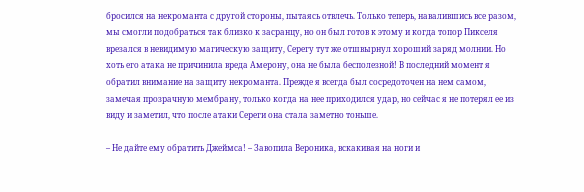бросился на некроманта с другой стороны, пытаясь отвлечь. Только теперь, навалившись все разом, мы смогли подобраться так близко к засранцу, но он был готов к этому и когда топор Пикселя врезался в невидимую магическую защиту, Серегу тут же отшвырнул хороший заряд молнии. Но хоть его атака не причинила вреда Амерону, она не была бесполезной! В последний момент я обратил внимание на защиту некроманта. Прежде я всегда был сосредоточен на нем самом, замечая прозрачную мембрану, только когда на нее приходился удар, но сейчас я не потерял ее из виду и заметил, что после атаки Сереги она стала заметно тоньше.

– Не дайте ему обратить Джеймса! – Завопила Вероника, вскакивая на ноги и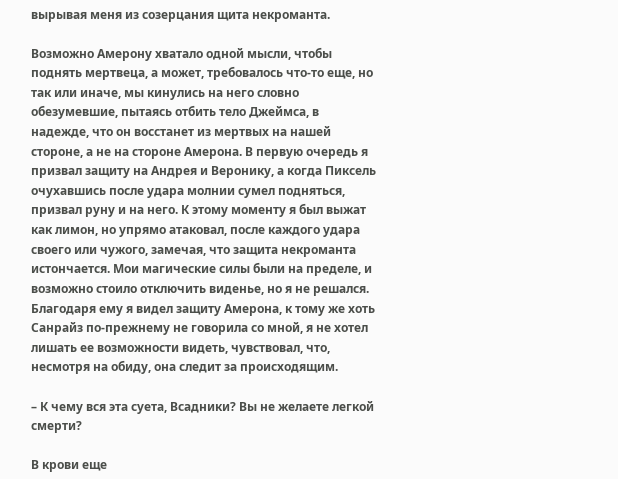вырывая меня из созерцания щита некроманта.

Возможно Амерону хватало одной мысли, чтобы поднять мертвеца, а может, требовалось что-то еще, но так или иначе, мы кинулись на него словно обезумевшие, пытаясь отбить тело Джеймса, в надежде, что он восстанет из мертвых на нашей стороне, а не на стороне Амерона. В первую очередь я призвал защиту на Андрея и Веронику, а когда Пиксель очухавшись после удара молнии сумел подняться, призвал руну и на него. К этому моменту я был выжат как лимон, но упрямо атаковал, после каждого удара своего или чужого, замечая, что защита некроманта истончается. Мои магические силы были на пределе, и возможно стоило отключить виденье, но я не решался. Благодаря ему я видел защиту Амерона, к тому же хоть Санрайз по-прежнему не говорила со мной, я не хотел лишать ее возможности видеть, чувствовал, что, несмотря на обиду, она следит за происходящим.

– К чему вся эта суета, Всадники? Вы не желаете легкой смерти?

В крови еще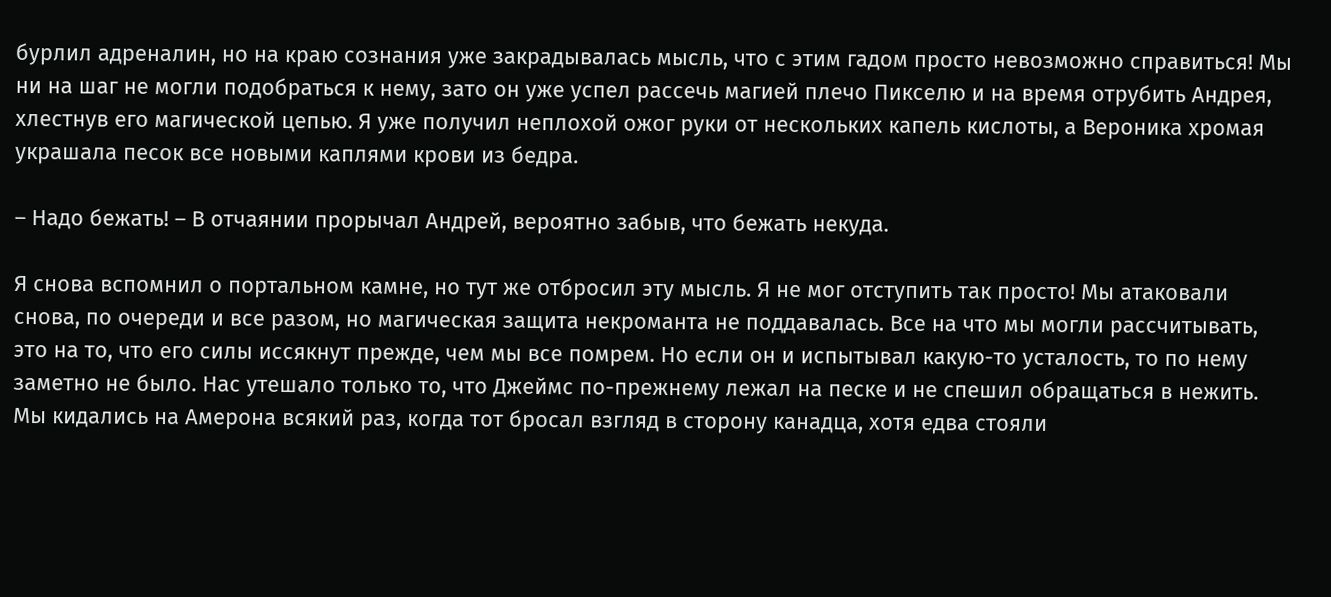бурлил адреналин, но на краю сознания уже закрадывалась мысль, что с этим гадом просто невозможно справиться! Мы ни на шаг не могли подобраться к нему, зато он уже успел рассечь магией плечо Пикселю и на время отрубить Андрея, хлестнув его магической цепью. Я уже получил неплохой ожог руки от нескольких капель кислоты, а Вероника хромая украшала песок все новыми каплями крови из бедра.

– Надо бежать! – В отчаянии прорычал Андрей, вероятно забыв, что бежать некуда.

Я снова вспомнил о портальном камне, но тут же отбросил эту мысль. Я не мог отступить так просто! Мы атаковали снова, по очереди и все разом, но магическая защита некроманта не поддавалась. Все на что мы могли рассчитывать, это на то, что его силы иссякнут прежде, чем мы все помрем. Но если он и испытывал какую-то усталость, то по нему заметно не было. Нас утешало только то, что Джеймс по-прежнему лежал на песке и не спешил обращаться в нежить. Мы кидались на Амерона всякий раз, когда тот бросал взгляд в сторону канадца, хотя едва стояли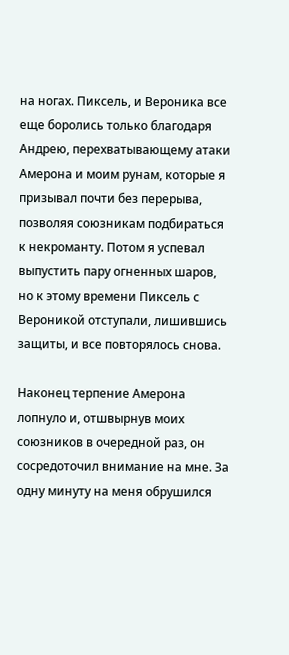на ногах. Пиксель, и Вероника все еще боролись только благодаря Андрею, перехватывающему атаки Амерона и моим рунам, которые я призывал почти без перерыва, позволяя союзникам подбираться к некроманту. Потом я успевал выпустить пару огненных шаров, но к этому времени Пиксель с Вероникой отступали, лишившись защиты, и все повторялось снова.

Наконец терпение Амерона лопнуло и, отшвырнув моих союзников в очередной раз, он сосредоточил внимание на мне. За одну минуту на меня обрушился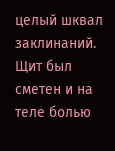целый шквал заклинаний. Щит был сметен и на теле болью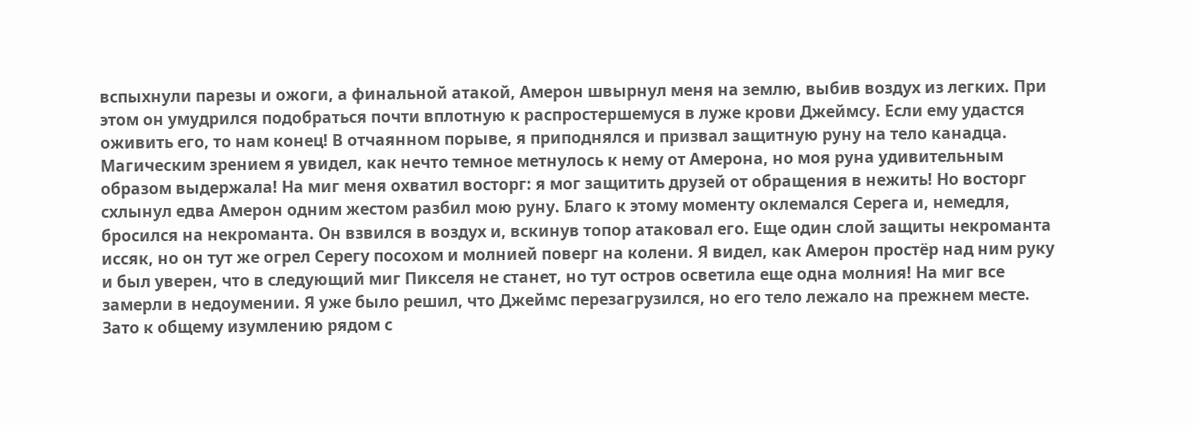вспыхнули парезы и ожоги, а финальной атакой, Амерон швырнул меня на землю, выбив воздух из легких. При этом он умудрился подобраться почти вплотную к распростершемуся в луже крови Джеймсу. Если ему удастся оживить его, то нам конец! В отчаянном порыве, я приподнялся и призвал защитную руну на тело канадца. Магическим зрением я увидел, как нечто темное метнулось к нему от Амерона, но моя руна удивительным образом выдержала! На миг меня охватил восторг: я мог защитить друзей от обращения в нежить! Но восторг схлынул едва Амерон одним жестом разбил мою руну. Благо к этому моменту оклемался Серега и, немедля, бросился на некроманта. Он взвился в воздух и, вскинув топор атаковал его. Еще один слой защиты некроманта иссяк, но он тут же огрел Серегу посохом и молнией поверг на колени. Я видел, как Амерон простёр над ним руку и был уверен, что в следующий миг Пикселя не станет, но тут остров осветила еще одна молния! На миг все замерли в недоумении. Я уже было решил, что Джеймс перезагрузился, но его тело лежало на прежнем месте. Зато к общему изумлению рядом с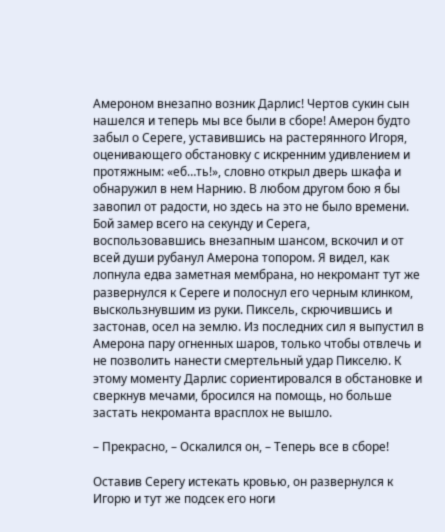Амероном внезапно возник Дарлис! Чертов сукин сын нашелся и теперь мы все были в сборе! Амерон будто забыл о Сереге, уставившись на растерянного Игоря, оценивающего обстановку с искренним удивлением и протяжным: «еб…ть!», словно открыл дверь шкафа и обнаружил в нем Нарнию. В любом другом бою я бы завопил от радости, но здесь на это не было времени. Бой замер всего на секунду и Серега, воспользовавшись внезапным шансом, вскочил и от всей души рубанул Амерона топором. Я видел, как лопнула едва заметная мембрана, но некромант тут же развернулся к Сереге и полоснул его черным клинком, выскользнувшим из руки. Пиксель, скрючившись и застонав, осел на землю. Из последних сил я выпустил в Амерона пару огненных шаров, только чтобы отвлечь и не позволить нанести смертельный удар Пикселю. К этому моменту Дарлис сориентировался в обстановке и сверкнув мечами, бросился на помощь, но больше застать некроманта врасплох не вышло.

– Прекрасно, – Оскалился он, – Теперь все в сборе!

Оставив Серегу истекать кровью, он развернулся к Игорю и тут же подсек его ноги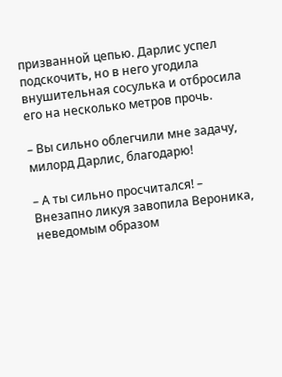призванной цепью. Дарлис успел подскочить, но в него угодила внушительная сосулька и отбросила его на несколько метров прочь.

– Вы сильно облегчили мне задачу, милорд Дарлис, благодарю!

– А ты сильно просчитался! – Внезапно ликуя завопила Вероника, неведомым образом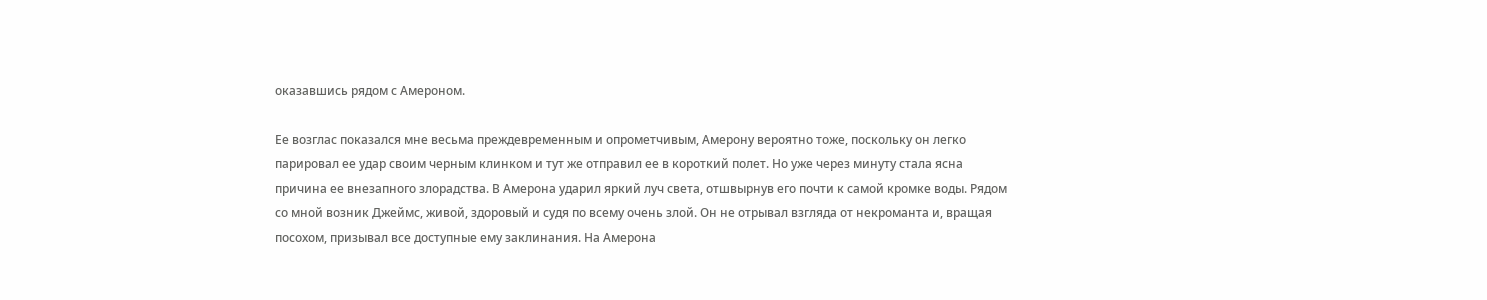оказавшись рядом с Амероном.

Ее возглас показался мне весьма преждевременным и опрометчивым, Амерону вероятно тоже, поскольку он легко парировал ее удар своим черным клинком и тут же отправил ее в короткий полет. Но уже через минуту стала ясна причина ее внезапного злорадства. В Амерона ударил яркий луч света, отшвырнув его почти к самой кромке воды. Рядом со мной возник Джеймс, живой, здоровый и судя по всему очень злой. Он не отрывал взгляда от некроманта и, вращая посохом, призывал все доступные ему заклинания. На Амерона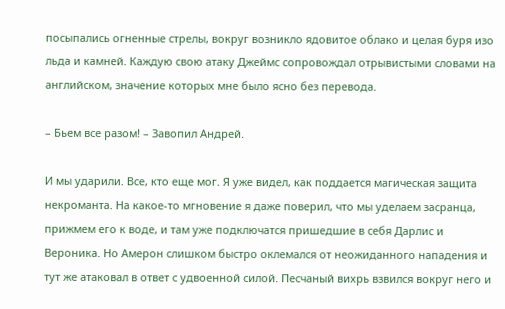посыпались огненные стрелы, вокруг возникло ядовитое облако и целая буря изо льда и камней. Каждую свою атаку Джеймс сопровождал отрывистыми словами на английском, значение которых мне было ясно без перевода.

– Бьем все разом! – Завопил Андрей.

И мы ударили. Все, кто еще мог. Я уже видел, как поддается магическая защита некроманта. На какое-то мгновение я даже поверил, что мы уделаем засранца, прижмем его к воде, и там уже подключатся пришедшие в себя Дарлис и Вероника. Но Амерон слишком быстро оклемался от неожиданного нападения и тут же атаковал в ответ с удвоенной силой. Песчаный вихрь взвился вокруг него и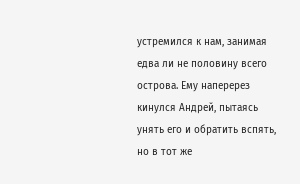устремился к нам, занимая едва ли не половину всего острова. Ему наперерез кинулся Андрей, пытаясь унять его и обратить вспять, но в тот же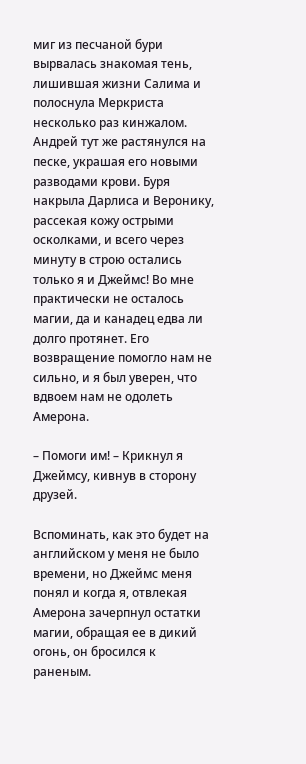миг из песчаной бури вырвалась знакомая тень, лишившая жизни Салима и полоснула Меркриста несколько раз кинжалом. Андрей тут же растянулся на песке, украшая его новыми разводами крови. Буря накрыла Дарлиса и Веронику, рассекая кожу острыми осколками, и всего через минуту в строю остались только я и Джеймс! Во мне практически не осталось магии, да и канадец едва ли долго протянет. Его возвращение помогло нам не сильно, и я был уверен, что вдвоем нам не одолеть Амерона.

– Помоги им! – Крикнул я Джеймсу, кивнув в сторону друзей.

Вспоминать, как это будет на английском у меня не было времени, но Джеймс меня понял и когда я, отвлекая Амерона зачерпнул остатки магии, обращая ее в дикий огонь, он бросился к раненым.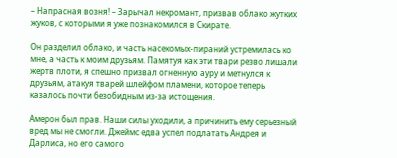– Напрасная возня! – Зарычал некромант, призвав облако жутких жуков, с которыми я уже познакомился в Скирате.

Он разделил облако, и часть насекомых-пираний устремилась ко мне, а часть к моим друзьям. Памятуя как эти твари резво лишали жертв плоти, я спешно призвал огненную ауру и метнулся к друзьям, атакуя тварей шлейфом пламени, которое теперь казалось почти безобидным из-за истощения.

Амерон был прав. Наши силы уходили, а причинить ему серьезный вред мы не смогли. Джеймс едва успел подлатать Андрея и Дарлиса, но его самого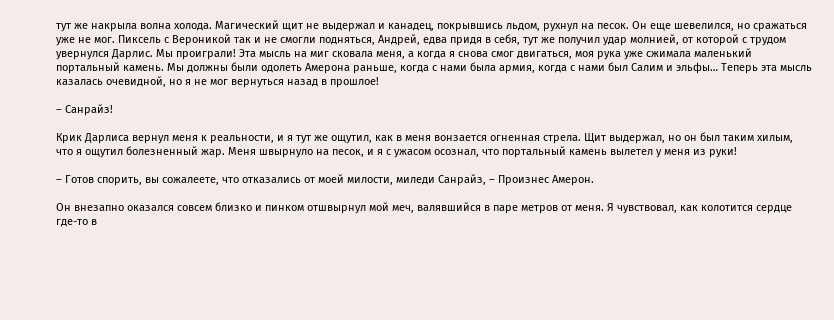тут же накрыла волна холода. Магический щит не выдержал и канадец, покрывшись льдом, рухнул на песок. Он еще шевелился, но сражаться уже не мог. Пиксель с Вероникой так и не смогли подняться, Андрей, едва придя в себя, тут же получил удар молнией, от которой с трудом увернулся Дарлис. Мы проиграли! Эта мысль на миг сковала меня, а когда я снова смог двигаться, моя рука уже сжимала маленький портальный камень. Мы должны были одолеть Амерона раньше, когда с нами была армия, когда с нами был Салим и эльфы… Теперь эта мысль казалась очевидной, но я не мог вернуться назад в прошлое!

– Санрайз!

Крик Дарлиса вернул меня к реальности, и я тут же ощутил, как в меня вонзается огненная стрела. Щит выдержал, но он был таким хилым, что я ощутил болезненный жар. Меня швырнуло на песок, и я с ужасом осознал, что портальный камень вылетел у меня из руки!

– Готов спорить, вы сожалеете, что отказались от моей милости, миледи Санрайз, – Произнес Амерон.

Он внезапно оказался совсем близко и пинком отшвырнул мой меч, валявшийся в паре метров от меня. Я чувствовал, как колотится сердце где-то в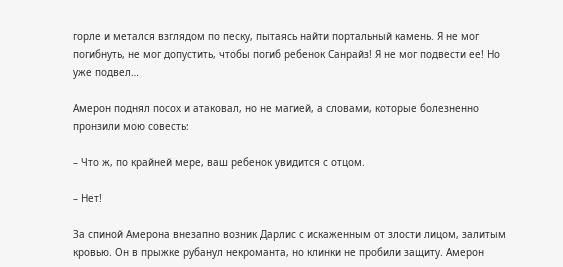горле и метался взглядом по песку, пытаясь найти портальный камень. Я не мог погибнуть, не мог допустить, чтобы погиб ребенок Санрайз! Я не мог подвести ее! Но уже подвел…

Амерон поднял посох и атаковал, но не магией, а словами, которые болезненно пронзили мою совесть:

– Что ж, по крайней мере, ваш ребенок увидится с отцом.

– Нет!

За спиной Амерона внезапно возник Дарлис с искаженным от злости лицом, залитым кровью. Он в прыжке рубанул некроманта, но клинки не пробили защиту. Амерон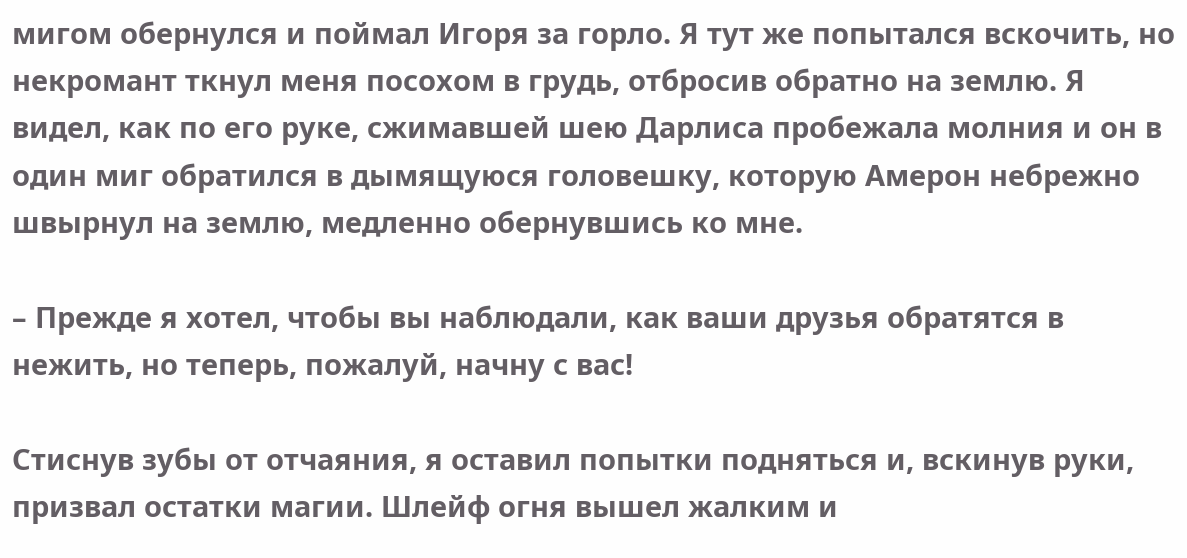мигом обернулся и поймал Игоря за горло. Я тут же попытался вскочить, но некромант ткнул меня посохом в грудь, отбросив обратно на землю. Я видел, как по его руке, сжимавшей шею Дарлиса пробежала молния и он в один миг обратился в дымящуюся головешку, которую Амерон небрежно швырнул на землю, медленно обернувшись ко мне.

– Прежде я хотел, чтобы вы наблюдали, как ваши друзья обратятся в нежить, но теперь, пожалуй, начну с вас!

Стиснув зубы от отчаяния, я оставил попытки подняться и, вскинув руки, призвал остатки магии. Шлейф огня вышел жалким и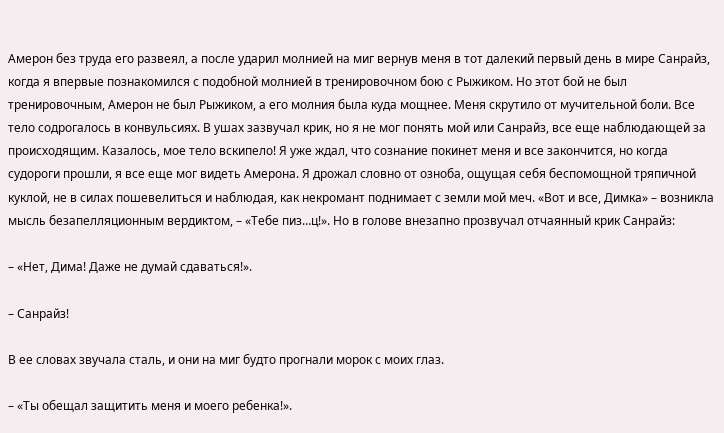Амерон без труда его развеял, а после ударил молнией на миг вернув меня в тот далекий первый день в мире Санрайз, когда я впервые познакомился с подобной молнией в тренировочном бою с Рыжиком. Но этот бой не был тренировочным, Амерон не был Рыжиком, а его молния была куда мощнее. Меня скрутило от мучительной боли. Все тело содрогалось в конвульсиях. В ушах зазвучал крик, но я не мог понять мой или Санрайз, все еще наблюдающей за происходящим. Казалось, мое тело вскипело! Я уже ждал, что сознание покинет меня и все закончится, но когда судороги прошли, я все еще мог видеть Амерона. Я дрожал словно от озноба, ощущая себя беспомощной тряпичной куклой, не в силах пошевелиться и наблюдая, как некромант поднимает с земли мой меч. «Вот и все, Димка» – возникла мысль безапелляционным вердиктом, – «Тебе пиз…ц!». Но в голове внезапно прозвучал отчаянный крик Санрайз:

– «Нет, Дима! Даже не думай сдаваться!».

– Санрайз!

В ее словах звучала сталь, и они на миг будто прогнали морок с моих глаз.

– «Ты обещал защитить меня и моего ребенка!».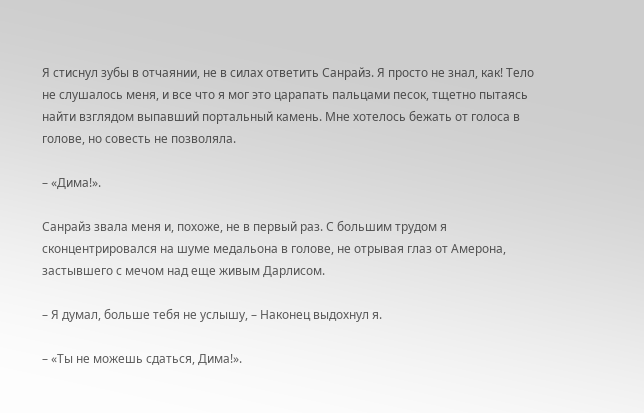Я стиснул зубы в отчаянии, не в силах ответить Санрайз. Я просто не знал, как! Тело не слушалось меня, и все что я мог это царапать пальцами песок, тщетно пытаясь найти взглядом выпавший портальный камень. Мне хотелось бежать от голоса в голове, но совесть не позволяла.

– «Дима!».

Санрайз звала меня и, похоже, не в первый раз. С большим трудом я сконцентрировался на шуме медальона в голове, не отрывая глаз от Амерона, застывшего с мечом над еще живым Дарлисом.

– Я думал, больше тебя не услышу, – Наконец выдохнул я.

– «Ты не можешь сдаться, Дима!».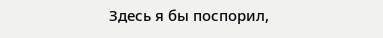Здесь я бы поспорил,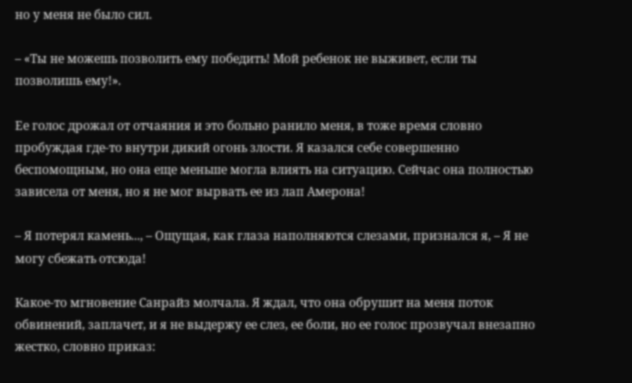но у меня не было сил.

– «Ты не можешь позволить ему победить! Мой ребенок не выживет, если ты позволишь ему!».

Ее голос дрожал от отчаяния и это больно ранило меня, в тоже время словно пробуждая где-то внутри дикий огонь злости. Я казался себе совершенно беспомощным, но она еще меньше могла влиять на ситуацию. Сейчас она полностью зависела от меня, но я не мог вырвать ее из лап Амерона!

– Я потерял камень..., – Ощущая, как глаза наполняются слезами, признался я, – Я не могу сбежать отсюда!

Какое-то мгновение Санрайз молчала. Я ждал, что она обрушит на меня поток обвинений, заплачет, и я не выдержу ее слез, ее боли, но ее голос прозвучал внезапно жестко, словно приказ: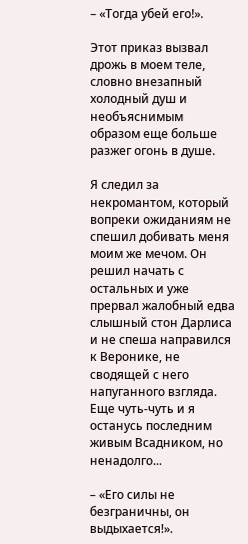– «Тогда убей его!».

Этот приказ вызвал дрожь в моем теле, словно внезапный холодный душ и необъяснимым образом еще больше разжег огонь в душе.

Я следил за некромантом, который вопреки ожиданиям не спешил добивать меня моим же мечом. Он решил начать с остальных и уже прервал жалобный едва слышный стон Дарлиса и не спеша направился к Веронике, не сводящей с него напуганного взгляда. Еще чуть-чуть и я останусь последним живым Всадником, но ненадолго...

– «Его силы не безграничны, он выдыхается!».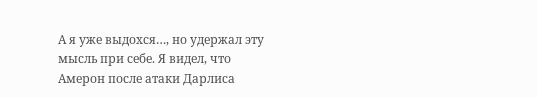А я уже выдохся…, но удержал эту мысль при себе. Я видел, что Амерон после атаки Дарлиса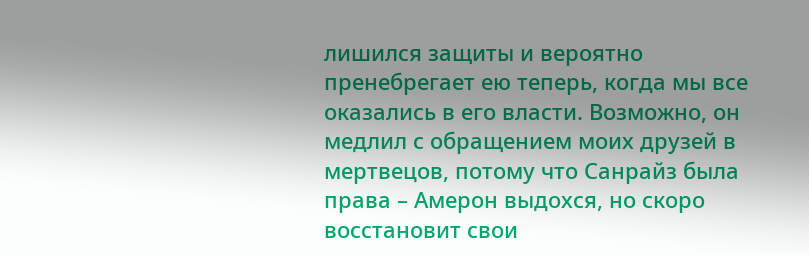лишился защиты и вероятно пренебрегает ею теперь, когда мы все оказались в его власти. Возможно, он медлил с обращением моих друзей в мертвецов, потому что Санрайз была права – Амерон выдохся, но скоро восстановит свои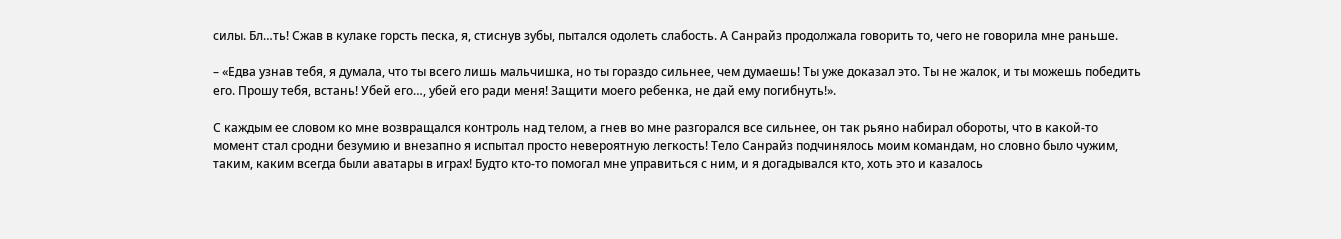силы. Бл…ть! Сжав в кулаке горсть песка, я, стиснув зубы, пытался одолеть слабость. А Санрайз продолжала говорить то, чего не говорила мне раньше.

– «Едва узнав тебя, я думала, что ты всего лишь мальчишка, но ты гораздо сильнее, чем думаешь! Ты уже доказал это. Ты не жалок, и ты можешь победить его. Прошу тебя, встань! Убей его…, убей его ради меня! Защити моего ребенка, не дай ему погибнуть!».

С каждым ее словом ко мне возвращался контроль над телом, а гнев во мне разгорался все сильнее, он так рьяно набирал обороты, что в какой-то момент стал сродни безумию и внезапно я испытал просто невероятную легкость! Тело Санрайз подчинялось моим командам, но словно было чужим, таким, каким всегда были аватары в играх! Будто кто-то помогал мне управиться с ним, и я догадывался кто, хоть это и казалось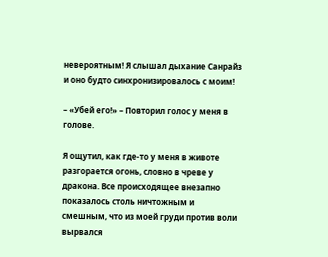невероятным! Я слышал дыхание Санрайз и оно будто синхронизировалось с моим!

– «Убей его!» – Повторил голос у меня в голове.

Я ощутил, как где-то у меня в животе разгорается огонь, словно в чреве у дракона. Все происходящее внезапно показалось столь ничтожным и смешным, что из моей груди против воли вырвался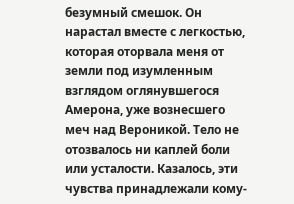безумный смешок. Он нарастал вместе с легкостью, которая оторвала меня от земли под изумленным взглядом оглянувшегося Амерона, уже вознесшего меч над Вероникой. Тело не отозвалось ни каплей боли или усталости. Казалось, эти чувства принадлежали кому-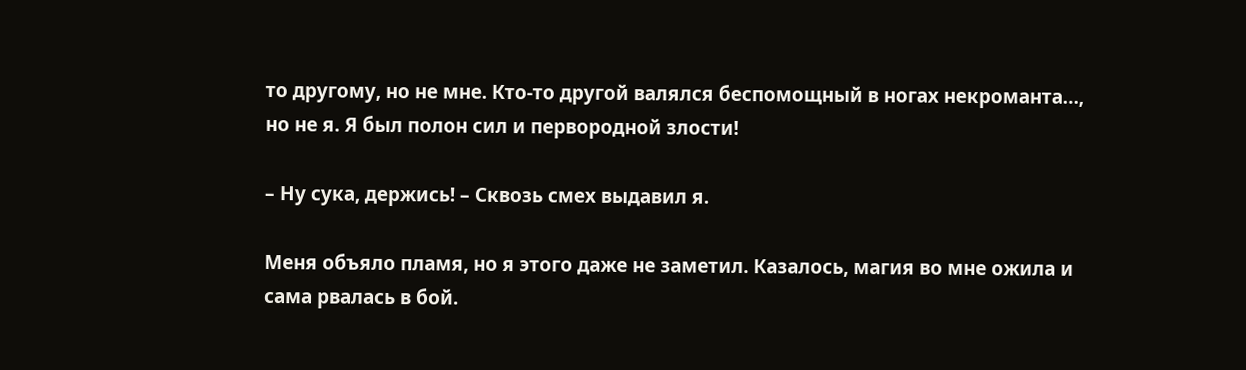то другому, но не мне. Кто-то другой валялся беспомощный в ногах некроманта…, но не я. Я был полон сил и первородной злости!

– Ну сука, держись! – Сквозь смех выдавил я.

Меня объяло пламя, но я этого даже не заметил. Казалось, магия во мне ожила и сама рвалась в бой.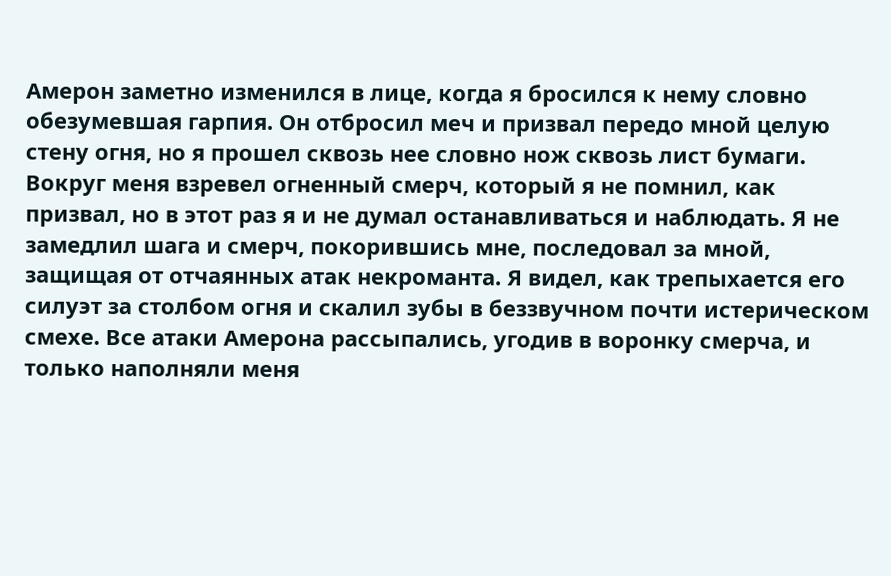Амерон заметно изменился в лице, когда я бросился к нему словно обезумевшая гарпия. Он отбросил меч и призвал передо мной целую стену огня, но я прошел сквозь нее словно нож сквозь лист бумаги. Вокруг меня взревел огненный смерч, который я не помнил, как призвал, но в этот раз я и не думал останавливаться и наблюдать. Я не замедлил шага и смерч, покорившись мне, последовал за мной, защищая от отчаянных атак некроманта. Я видел, как трепыхается его силуэт за столбом огня и скалил зубы в беззвучном почти истерическом смехе. Все атаки Амерона рассыпались, угодив в воронку смерча, и только наполняли меня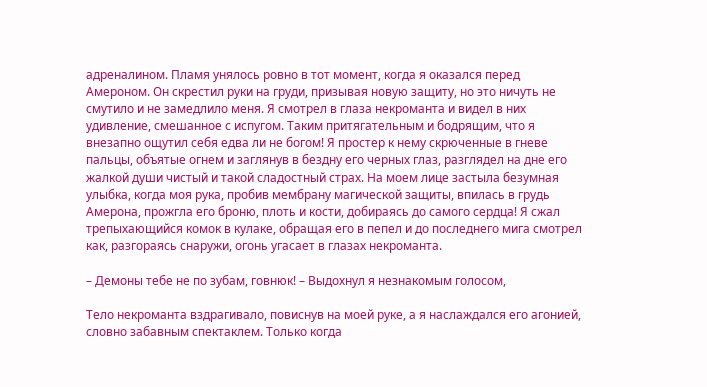адреналином. Пламя унялось ровно в тот момент, когда я оказался перед Амероном. Он скрестил руки на груди, призывая новую защиту, но это ничуть не смутило и не замедлило меня. Я смотрел в глаза некроманта и видел в них удивление, смешанное с испугом. Таким притягательным и бодрящим, что я внезапно ощутил себя едва ли не богом! Я простер к нему скрюченные в гневе пальцы, объятые огнем и заглянув в бездну его черных глаз, разглядел на дне его жалкой души чистый и такой сладостный страх. На моем лице застыла безумная улыбка, когда моя рука, пробив мембрану магической защиты, впилась в грудь Амерона, прожгла его броню, плоть и кости, добираясь до самого сердца! Я сжал трепыхающийся комок в кулаке, обращая его в пепел и до последнего мига смотрел как, разгораясь снаружи, огонь угасает в глазах некроманта.

– Демоны тебе не по зубам, говнюк! – Выдохнул я незнакомым голосом,

Тело некроманта вздрагивало, повиснув на моей руке, а я наслаждался его агонией, словно забавным спектаклем. Только когда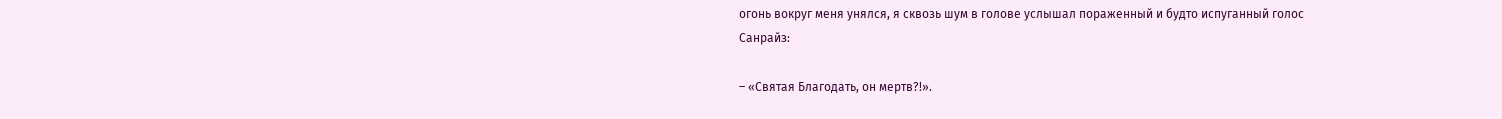огонь вокруг меня унялся, я сквозь шум в голове услышал пораженный и будто испуганный голос Санрайз:

– «Святая Благодать, он мертв?!».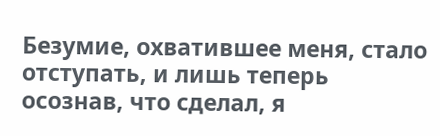Безумие, охватившее меня, стало отступать, и лишь теперь осознав, что сделал, я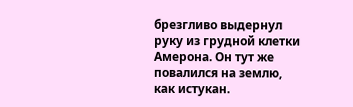брезгливо выдернул руку из грудной клетки Амерона. Он тут же повалился на землю, как истукан.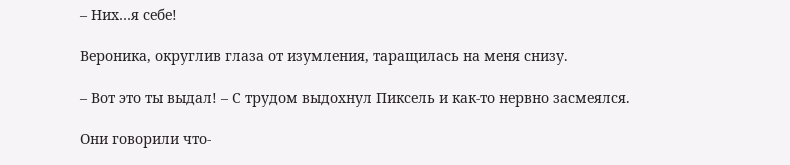– Них…я себе!

Вероника, округлив глаза от изумления, таращилась на меня снизу.

– Вот это ты выдал! – С трудом выдохнул Пиксель и как-то нервно засмеялся.

Они говорили что-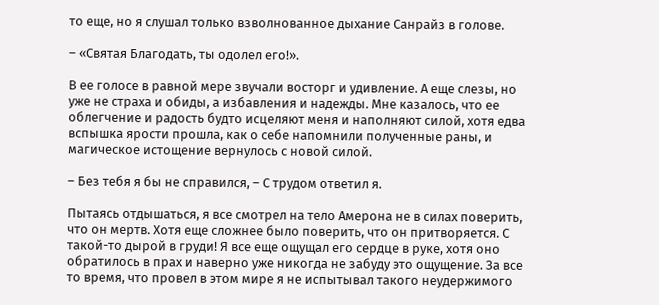то еще, но я слушал только взволнованное дыхание Санрайз в голове.

– «Святая Благодать, ты одолел его!».

В ее голосе в равной мере звучали восторг и удивление. А еще слезы, но уже не страха и обиды, а избавления и надежды. Мне казалось, что ее облегчение и радость будто исцеляют меня и наполняют силой, хотя едва вспышка ярости прошла, как о себе напомнили полученные раны, и магическое истощение вернулось с новой силой.

– Без тебя я бы не справился, – С трудом ответил я.

Пытаясь отдышаться, я все смотрел на тело Амерона не в силах поверить, что он мертв. Хотя еще сложнее было поверить, что он притворяется. С такой-то дырой в груди! Я все еще ощущал его сердце в руке, хотя оно обратилось в прах и наверно уже никогда не забуду это ощущение. За все то время, что провел в этом мире я не испытывал такого неудержимого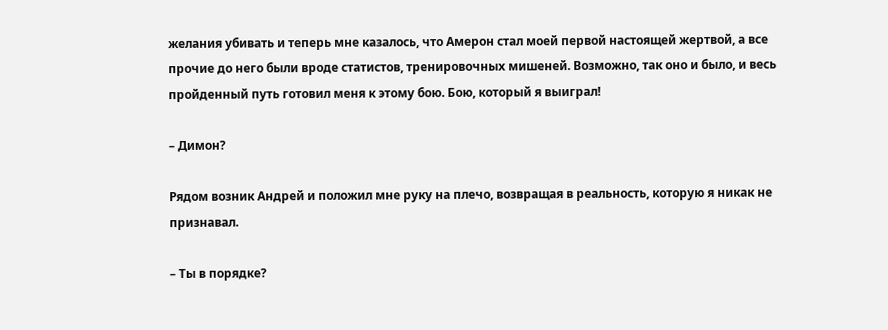желания убивать и теперь мне казалось, что Амерон стал моей первой настоящей жертвой, а все прочие до него были вроде статистов, тренировочных мишеней. Возможно, так оно и было, и весь пройденный путь готовил меня к этому бою. Бою, который я выиграл!

– Димон?

Рядом возник Андрей и положил мне руку на плечо, возвращая в реальность, которую я никак не признавал.

– Ты в порядке?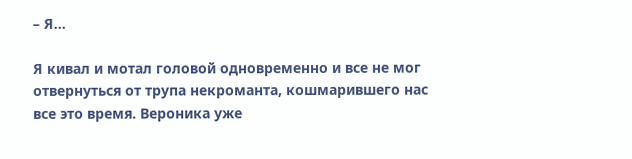– Я…

Я кивал и мотал головой одновременно и все не мог отвернуться от трупа некроманта, кошмарившего нас все это время. Вероника уже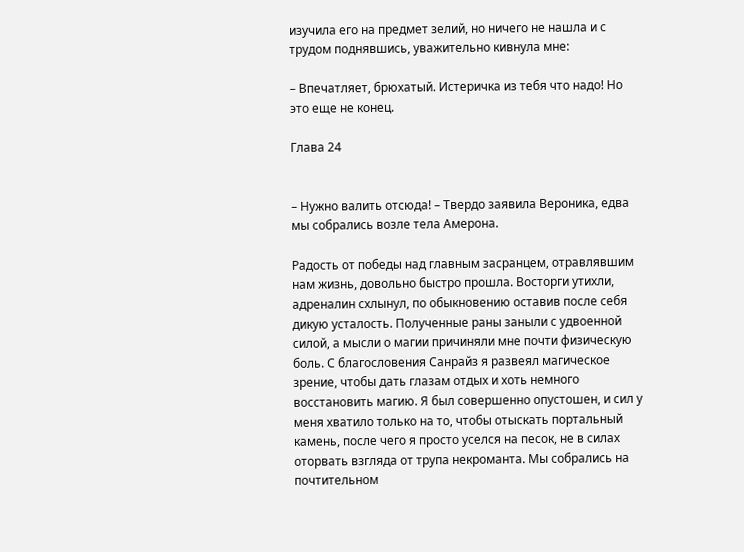изучила его на предмет зелий, но ничего не нашла и с трудом поднявшись, уважительно кивнула мне:

– Впечатляет, брюхатый. Истеричка из тебя что надо! Но это еще не конец.

Глава 24


– Нужно валить отсюда! – Твердо заявила Вероника, едва мы собрались возле тела Амерона.

Радость от победы над главным засранцем, отравлявшим нам жизнь, довольно быстро прошла. Восторги утихли, адреналин схлынул, по обыкновению оставив после себя дикую усталость. Полученные раны заныли с удвоенной силой, а мысли о магии причиняли мне почти физическую боль. С благословения Санрайз я развеял магическое зрение, чтобы дать глазам отдых и хоть немного восстановить магию. Я был совершенно опустошен, и сил у меня хватило только на то, чтобы отыскать портальный камень, после чего я просто уселся на песок, не в силах оторвать взгляда от трупа некроманта. Мы собрались на почтительном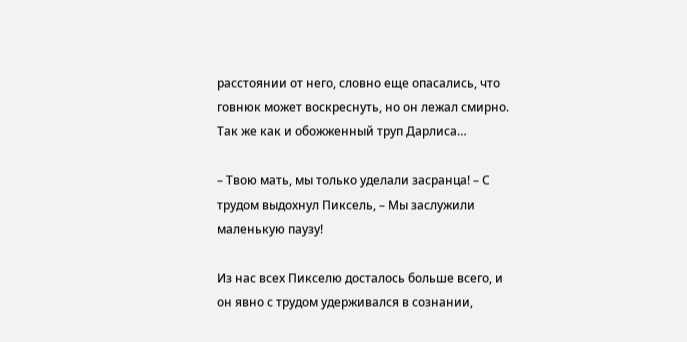расстоянии от него, словно еще опасались, что говнюк может воскреснуть, но он лежал смирно. Так же как и обожженный труп Дарлиса…

– Твою мать, мы только уделали засранца! – С трудом выдохнул Пиксель, – Мы заслужили маленькую паузу!

Из нас всех Пикселю досталось больше всего, и он явно с трудом удерживался в сознании,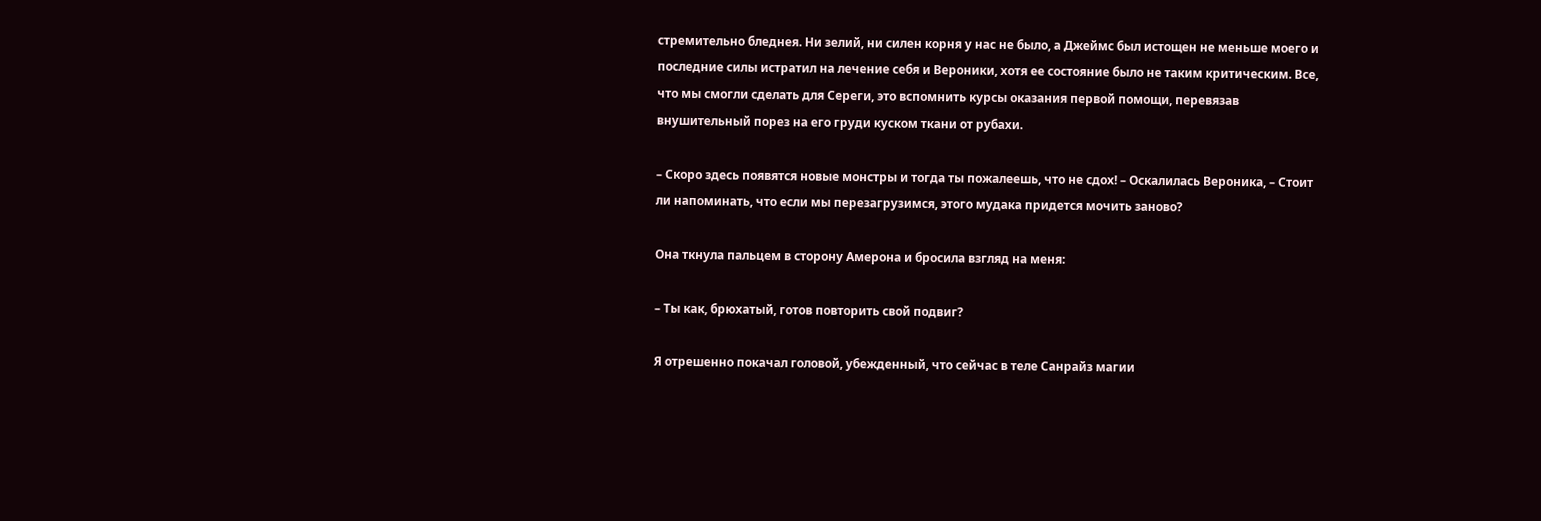стремительно бледнея. Ни зелий, ни силен корня у нас не было, а Джеймс был истощен не меньше моего и последние силы истратил на лечение себя и Вероники, хотя ее состояние было не таким критическим. Все, что мы смогли сделать для Сереги, это вспомнить курсы оказания первой помощи, перевязав внушительный порез на его груди куском ткани от рубахи.

– Скоро здесь появятся новые монстры и тогда ты пожалеешь, что не сдох! – Оскалилась Вероника, – Стоит ли напоминать, что если мы перезагрузимся, этого мудака придется мочить заново?

Она ткнула пальцем в сторону Амерона и бросила взгляд на меня:

– Ты как, брюхатый, готов повторить свой подвиг?

Я отрешенно покачал головой, убежденный, что сейчас в теле Санрайз магии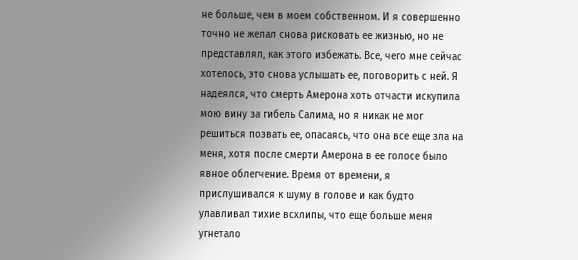не больше, чем в моем собственном. И я совершенно точно не желал снова рисковать ее жизнью, но не представлял, как этого избежать. Все, чего мне сейчас хотелось, это снова услышать ее, поговорить с ней. Я надеялся, что смерть Амерона хоть отчасти искупила мою вину за гибель Салима, но я никак не мог решиться позвать ее, опасаясь, что она все еще зла на меня, хотя после смерти Амерона в ее голосе было явное облегчение. Время от времени, я прислушивался к шуму в голове и как будто улавливал тихие всхлипы, что еще больше меня угнетало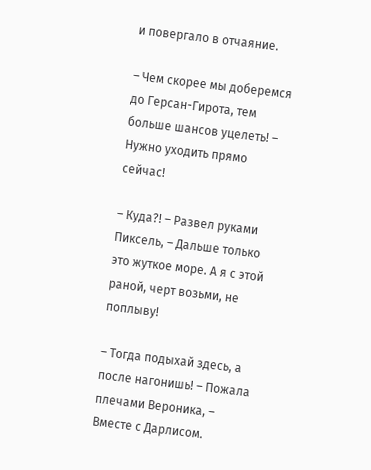и повергало в отчаяние.

– Чем скорее мы доберемся до Герсан-Гирота, тем больше шансов уцелеть! – Нужно уходить прямо сейчас!

– Куда?! – Развел руками Пиксель, – Дальше только это жуткое море. А я с этой раной, черт возьми, не поплыву!

– Тогда подыхай здесь, а после нагонишь! – Пожала плечами Вероника, – Вместе с Дарлисом.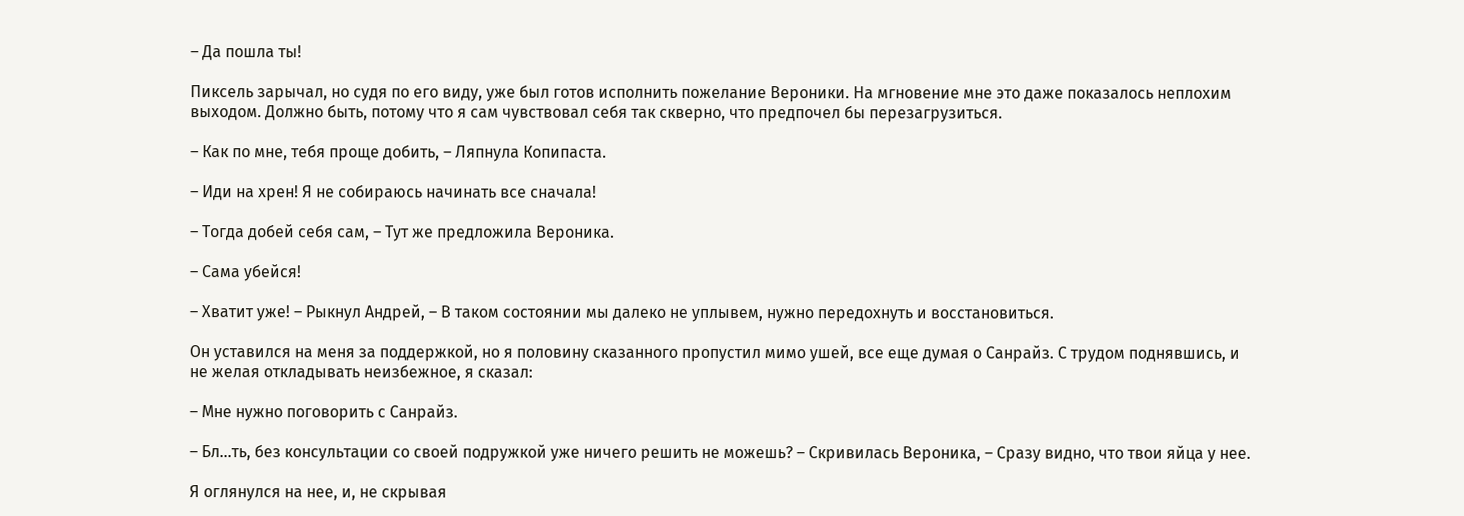– Да пошла ты!

Пиксель зарычал, но судя по его виду, уже был готов исполнить пожелание Вероники. На мгновение мне это даже показалось неплохим выходом. Должно быть, потому что я сам чувствовал себя так скверно, что предпочел бы перезагрузиться.

– Как по мне, тебя проще добить, – Ляпнула Копипаста.

– Иди на хрен! Я не собираюсь начинать все сначала!

– Тогда добей себя сам, – Тут же предложила Вероника.

– Сама убейся!

– Хватит уже! – Рыкнул Андрей, – В таком состоянии мы далеко не уплывем, нужно передохнуть и восстановиться.

Он уставился на меня за поддержкой, но я половину сказанного пропустил мимо ушей, все еще думая о Санрайз. С трудом поднявшись, и не желая откладывать неизбежное, я сказал:

– Мне нужно поговорить с Санрайз.

– Бл…ть, без консультации со своей подружкой уже ничего решить не можешь? – Скривилась Вероника, – Сразу видно, что твои яйца у нее.

Я оглянулся на нее, и, не скрывая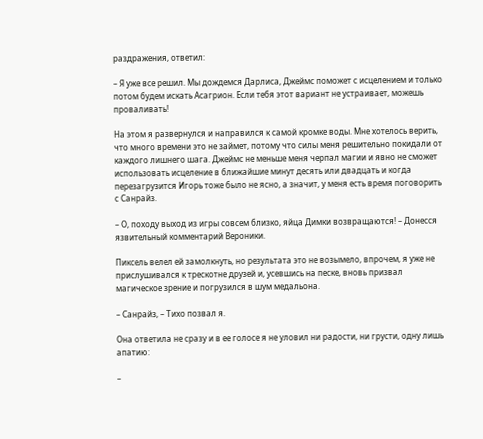раздражения, ответил:

– Я уже все решил. Мы дождемся Дарлиса, Джеймс поможет с исцелением и только потом будем искать Асагрион. Если тебя этот вариант не устраивает, можешь проваливать!

На этом я развернулся и направился к самой кромке воды. Мне хотелось верить, что много времени это не займет, потому что силы меня решительно покидали от каждого лишнего шага. Джеймс не меньше меня черпал магии и явно не сможет использовать исцеление в ближайшие минут десять или двадцать и когда перезагрузится Игорь тоже было не ясно, а значит, у меня есть время поговорить с Санрайз.

– О, походу выход из игры совсем близко, яйца Димки возвращаются! – Донесся язвительный комментарий Вероники.

Пиксель велел ей замолкнуть, но результата это не возымело, впрочем, я уже не прислушивался к трескотне друзей и, усевшись на песке, вновь призвал магическое зрение и погрузился в шум медальона.

– Санрайз, – Тихо позвал я.

Она ответила не сразу и в ее голосе я не уловил ни радости, ни грусти, одну лишь апатию:

–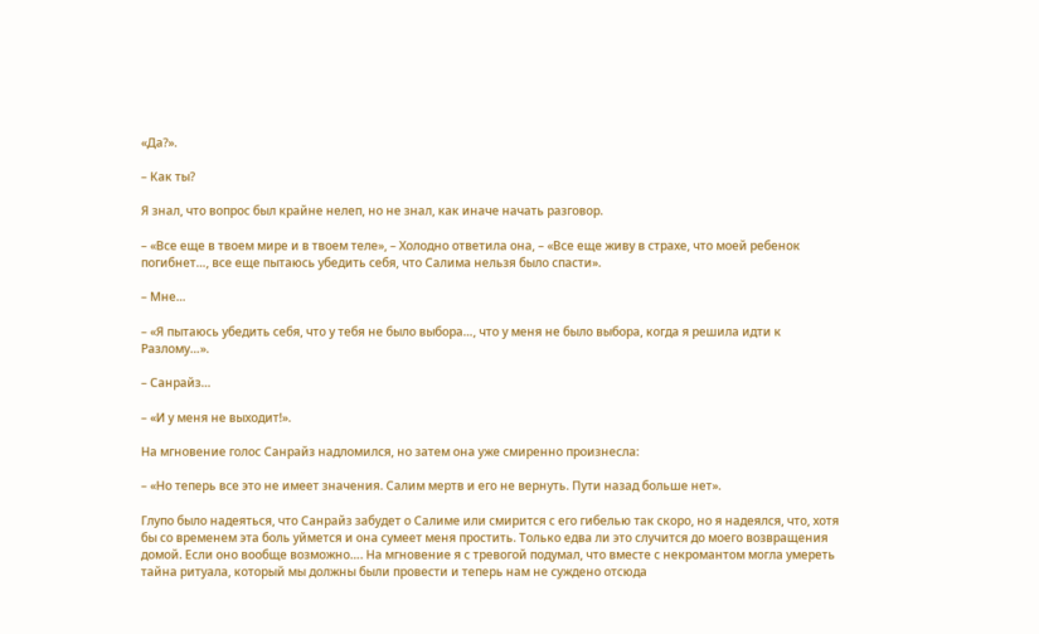«Да?».

– Как ты?

Я знал, что вопрос был крайне нелеп, но не знал, как иначе начать разговор.

– «Все еще в твоем мире и в твоем теле», – Холодно ответила она, – «Все еще живу в страхе, что моей ребенок погибнет…, все еще пытаюсь убедить себя, что Салима нельзя было спасти».

– Мне…

– «Я пытаюсь убедить себя, что у тебя не было выбора…, что у меня не было выбора, когда я решила идти к Разлому…».

– Санрайз…

– «И у меня не выходит!».

На мгновение голос Санрайз надломился, но затем она уже смиренно произнесла:

– «Но теперь все это не имеет значения. Салим мертв и его не вернуть. Пути назад больше нет».

Глупо было надеяться, что Санрайз забудет о Салиме или смирится с его гибелью так скоро, но я надеялся, что, хотя бы со временем эта боль уймется и она сумеет меня простить. Только едва ли это случится до моего возвращения домой. Если оно вообще возможно…. На мгновение я с тревогой подумал, что вместе с некромантом могла умереть тайна ритуала, который мы должны были провести и теперь нам не суждено отсюда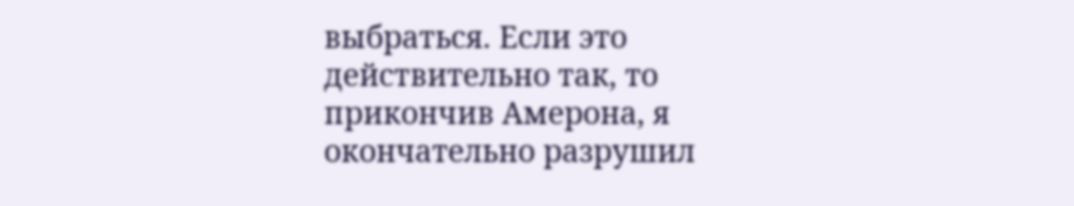выбраться. Если это действительно так, то прикончив Амерона, я окончательно разрушил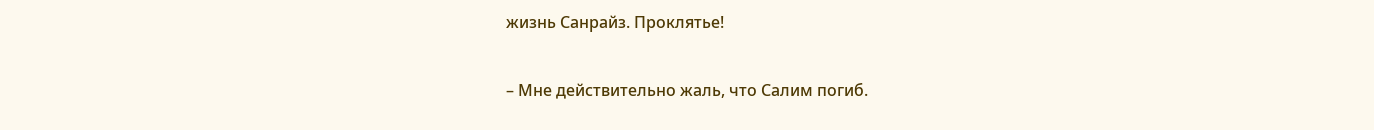жизнь Санрайз. Проклятье!

– Мне действительно жаль, что Салим погиб.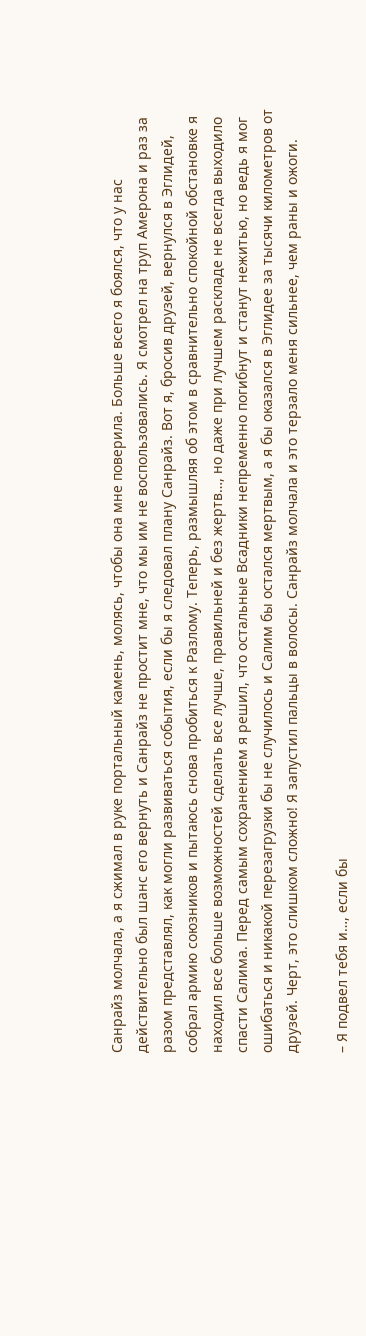Санрайз молчала, а я сжимал в руке портальный камень, молясь, чтобы она мне поверила. Больше всего я боялся, что у нас действительно был шанс его вернуть и Санрайз не простит мне, что мы им не воспользовались. Я смотрел на труп Амерона и раз за разом представлял, как могли развиваться события, если бы я следовал плану Санрайз. Вот я, бросив друзей, вернулся в Эглидей, собрал армию союзников и пытаюсь снова пробиться к Разлому. Теперь, размышляя об этом в сравнительно спокойной обстановке я находил все больше возможностей сделать все лучше, правильней и без жертв…, но даже при лучшем раскладе не всегда выходило спасти Салима. Перед самым сохранением я решил, что остальные Всадники непременно погибнут и станут нежитью, но ведь я мог ошибаться и никакой перезагрузки бы не случилось и Салим бы остался мертвым, а я бы оказался в Эглидее за тысячи километров от друзей. Черт, это слишком сложно! Я запустил пальцы в волосы. Санрайз молчала и это терзало меня сильнее, чем раны и ожоги.

– Я подвел тебя и…, если бы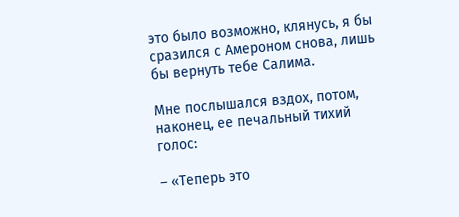это было возможно, клянусь, я бы сразился с Амероном снова, лишь бы вернуть тебе Салима.

Мне послышался вздох, потом, наконец, ее печальный тихий голос:

– «Теперь это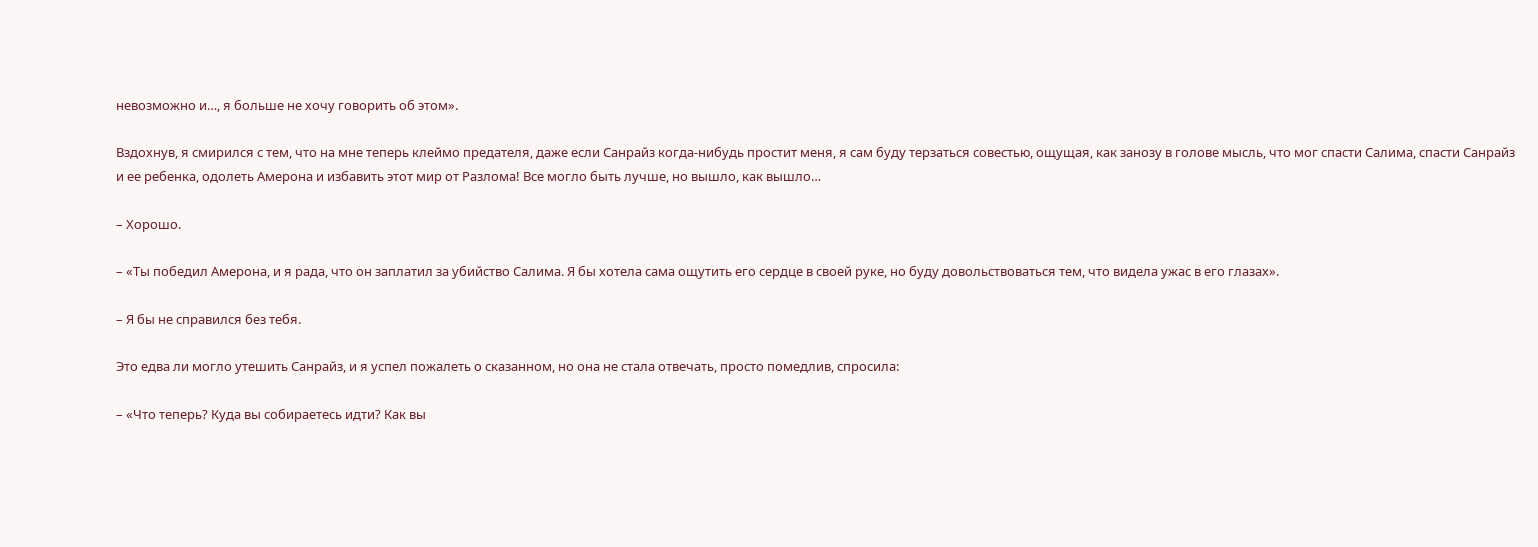невозможно и…, я больше не хочу говорить об этом».

Вздохнув, я смирился с тем, что на мне теперь клеймо предателя, даже если Санрайз когда-нибудь простит меня, я сам буду терзаться совестью, ощущая, как занозу в голове мысль, что мог спасти Салима, спасти Санрайз и ее ребенка, одолеть Амерона и избавить этот мир от Разлома! Все могло быть лучше, но вышло, как вышло…

– Хорошо.

– «Ты победил Амерона, и я рада, что он заплатил за убийство Салима. Я бы хотела сама ощутить его сердце в своей руке, но буду довольствоваться тем, что видела ужас в его глазах».

– Я бы не справился без тебя.

Это едва ли могло утешить Санрайз, и я успел пожалеть о сказанном, но она не стала отвечать, просто помедлив, спросила:

– «Что теперь? Куда вы собираетесь идти? Как вы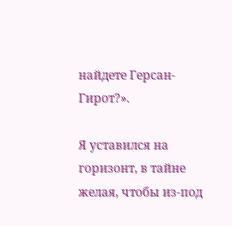найдете Герсан-Гирот?».

Я уставился на горизонт, в тайне желая, чтобы из-под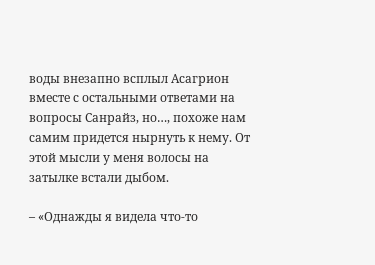воды внезапно всплыл Асагрион вместе с остальными ответами на вопросы Санрайз, но…, похоже нам самим придется нырнуть к нему. От этой мысли у меня волосы на затылке встали дыбом.

– «Однажды я видела что-то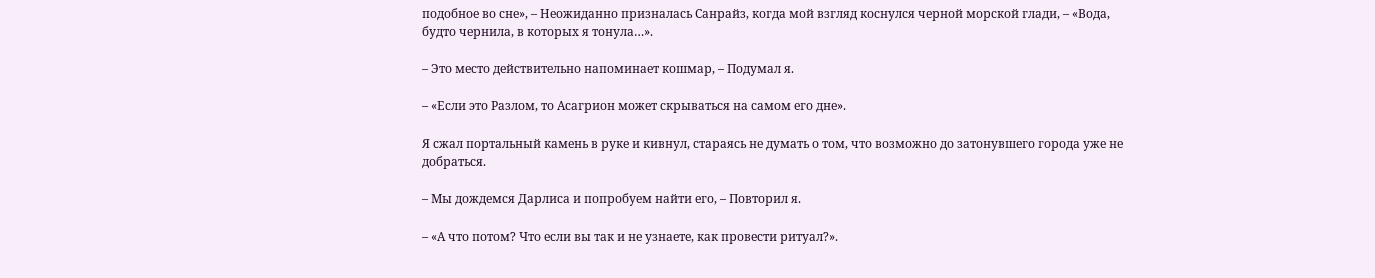подобное во сне», – Неожиданно призналась Санрайз, когда мой взгляд коснулся черной морской глади, – «Вода, будто чернила, в которых я тонула…».

– Это место действительно напоминает кошмар, – Подумал я.

– «Если это Разлом, то Асагрион может скрываться на самом его дне».

Я сжал портальный камень в руке и кивнул, стараясь не думать о том, что возможно до затонувшего города уже не добраться.

– Мы дождемся Дарлиса и попробуем найти его, – Повторил я.

– «А что потом? Что если вы так и не узнаете, как провести ритуал?».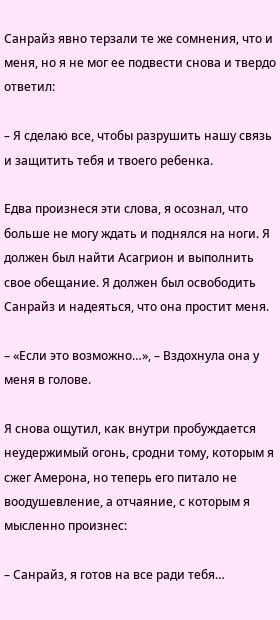Санрайз явно терзали те же сомнения, что и меня, но я не мог ее подвести снова и твердо ответил:

– Я сделаю все, чтобы разрушить нашу связь и защитить тебя и твоего ребенка.

Едва произнеся эти слова, я осознал, что больше не могу ждать и поднялся на ноги. Я должен был найти Асагрион и выполнить свое обещание. Я должен был освободить Санрайз и надеяться, что она простит меня.

– «Если это возможно…», – Вздохнула она у меня в голове.

Я снова ощутил, как внутри пробуждается неудержимый огонь, сродни тому, которым я сжег Амерона, но теперь его питало не воодушевление, а отчаяние, с которым я мысленно произнес:

– Санрайз, я готов на все ради тебя…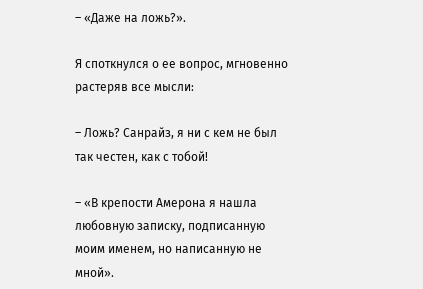– «Даже на ложь?».

Я споткнулся о ее вопрос, мгновенно растеряв все мысли:

– Ложь? Санрайз, я ни с кем не был так честен, как с тобой!

– «В крепости Амерона я нашла любовную записку, подписанную моим именем, но написанную не мной».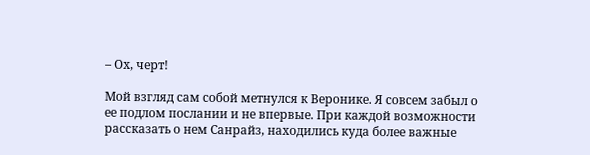– Ох, черт!

Мой взгляд сам собой метнулся к Веронике. Я совсем забыл о ее подлом послании и не впервые. При каждой возможности рассказать о нем Санрайз, находились куда более важные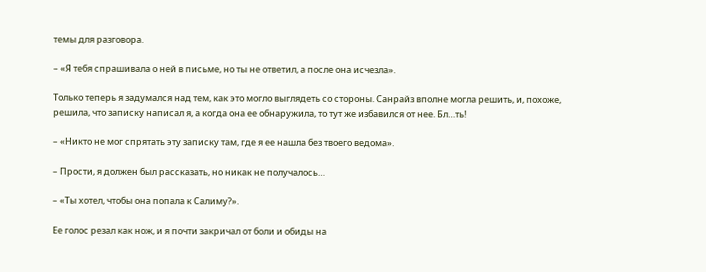темы для разговора.

– «Я тебя спрашивала о ней в письме, но ты не ответил, а после она исчезла».

Только теперь я задумался над тем, как это могло выглядеть со стороны. Санрайз вполне могла решить, и, похоже, решила, что записку написал я, а когда она ее обнаружила, то тут же избавился от нее. Бл…ть!

– «Никто не мог спрятать эту записку там, где я ее нашла без твоего ведома».

– Прости, я должен был рассказать, но никак не получалось…

– «Ты хотел, чтобы она попала к Салиму?».

Ее голос резал как нож, и я почти закричал от боли и обиды на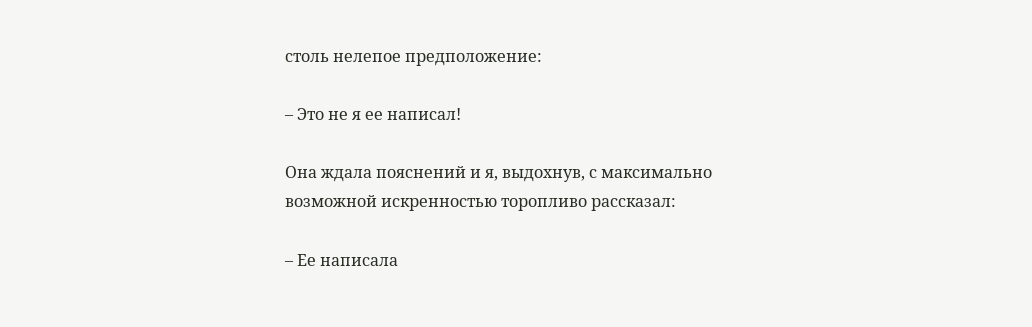столь нелепое предположение:

– Это не я ее написал!

Она ждала пояснений и я, выдохнув, с максимально возможной искренностью торопливо рассказал:

– Ее написала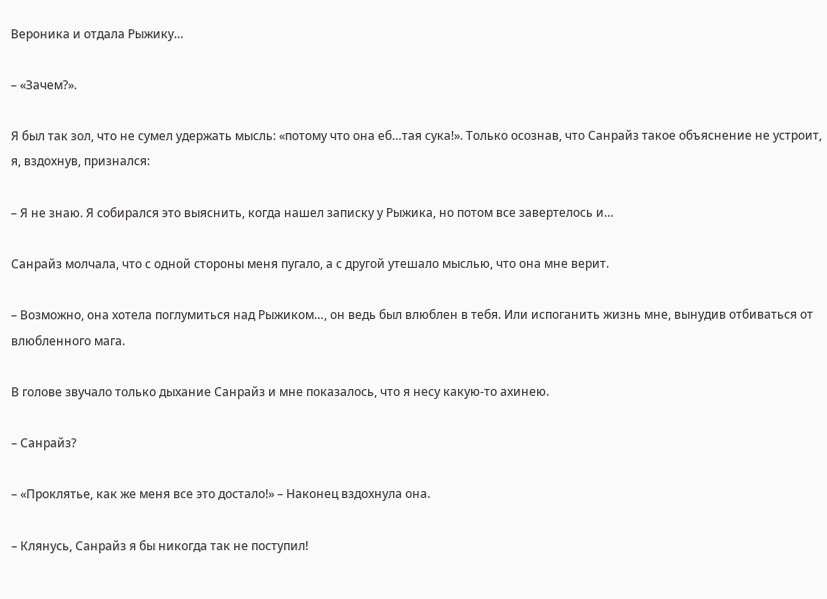Вероника и отдала Рыжику…

– «Зачем?».

Я был так зол, что не сумел удержать мысль: «потому что она еб…тая сука!». Только осознав, что Санрайз такое объяснение не устроит, я, вздохнув, признался:

– Я не знаю. Я собирался это выяснить, когда нашел записку у Рыжика, но потом все завертелось и…

Санрайз молчала, что с одной стороны меня пугало, а с другой утешало мыслью, что она мне верит.

– Возможно, она хотела поглумиться над Рыжиком…, он ведь был влюблен в тебя. Или испоганить жизнь мне, вынудив отбиваться от влюбленного мага.

В голове звучало только дыхание Санрайз и мне показалось, что я несу какую-то ахинею.

– Санрайз?

– «Проклятье, как же меня все это достало!» – Наконец вздохнула она.

– Клянусь, Санрайз я бы никогда так не поступил!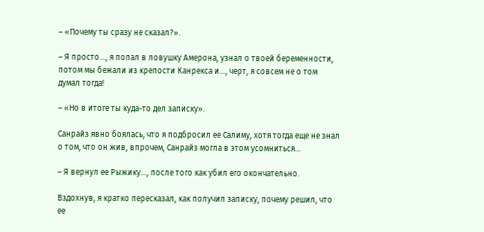– «Почему ты сразу не сказал?».

– Я просто…, я попал в ловушку Амерона, узнал о твоей беременности, потом мы бежали из крепости Канрекса и…, черт, я совсем не о том думал тогда!

– «Но в итоге ты куда-то дел записку».

Санрайз явно боялась, что я подбросил ее Салиму, хотя тогда еще не знал о том, что он жив, впрочем, Санрайз могла в этом усомниться…

– Я вернул ее Рыжику…, после того как убил его окончательно.

Вздохнув, я кратко пересказал, как получил записку, почему решил, что ее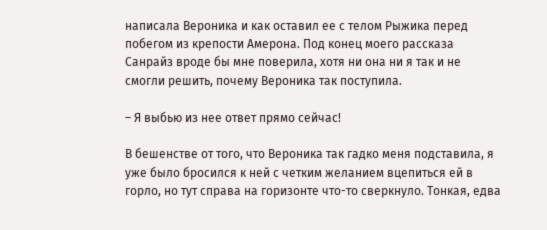написала Вероника и как оставил ее с телом Рыжика перед побегом из крепости Амерона. Под конец моего рассказа Санрайз вроде бы мне поверила, хотя ни она ни я так и не смогли решить, почему Вероника так поступила.

– Я выбью из нее ответ прямо сейчас!

В бешенстве от того, что Вероника так гадко меня подставила, я уже было бросился к ней с четким желанием вцепиться ей в горло, но тут справа на горизонте что-то сверкнуло. Тонкая, едва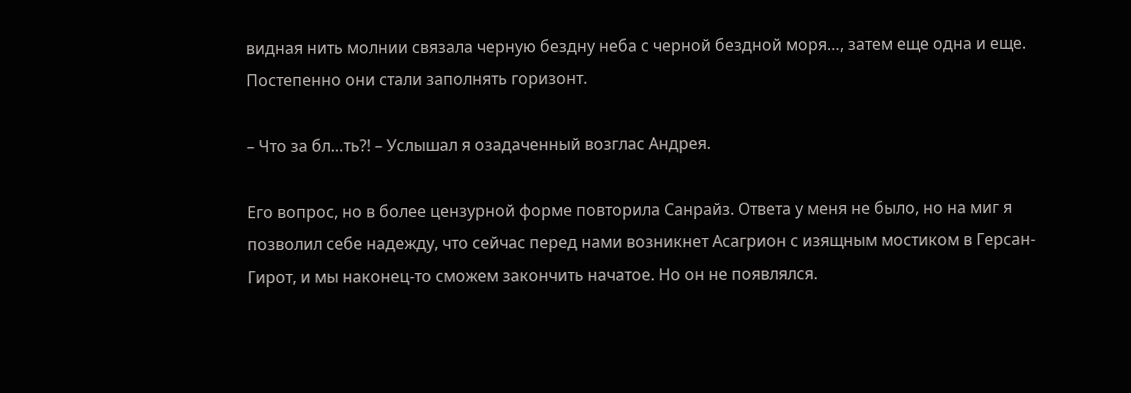видная нить молнии связала черную бездну неба с черной бездной моря…, затем еще одна и еще. Постепенно они стали заполнять горизонт.

– Что за бл…ть?! – Услышал я озадаченный возглас Андрея.

Его вопрос, но в более цензурной форме повторила Санрайз. Ответа у меня не было, но на миг я позволил себе надежду, что сейчас перед нами возникнет Асагрион с изящным мостиком в Герсан-Гирот, и мы наконец-то сможем закончить начатое. Но он не появлялся.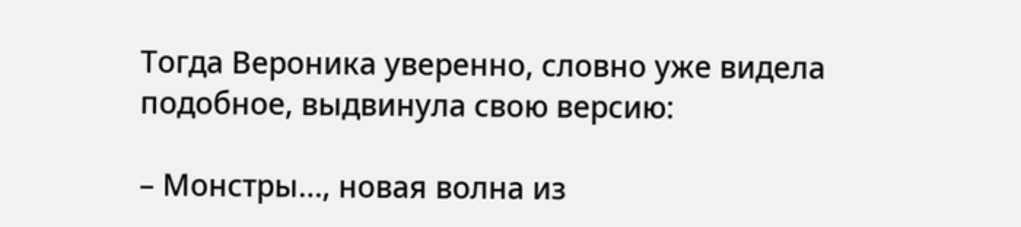Тогда Вероника уверенно, словно уже видела подобное, выдвинула свою версию:

– Монстры…, новая волна из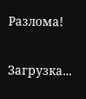Разлома!

Загрузка...